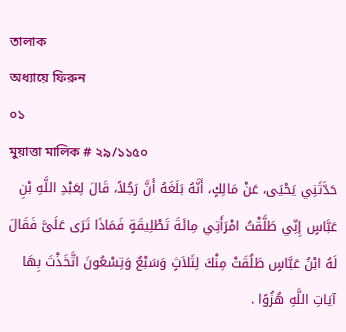তালাক
অধ্যায়ে ফিরুন
০১
মুয়াত্তা মালিক # ২৯/১১৫০
حَدَّثَنِي يَحْيَى، عَنْ مَالِكٍ، أَنَّهُ بَلَغَهُ أَنَّ رَجُلاً، قَالَ لِعَبْدِ اللَّهِ بْنِ عَبَّاسٍ إِنِّي طَلَّقْتُ امْرَأَتِي مِائَةَ تَطْلِيقَةٍ فَمَاذَا تَرَى عَلَىَّ فَقَالَ لَهُ ابْنُ عَبَّاسٍ طَلُقَتْ مِنْكَ لِثَلاَثٍ وَسَبْعٌ وَتِسْعُونَ اتَّخَذْتَ بِهَا آيَاتِ اللَّهِ هُزُوًا .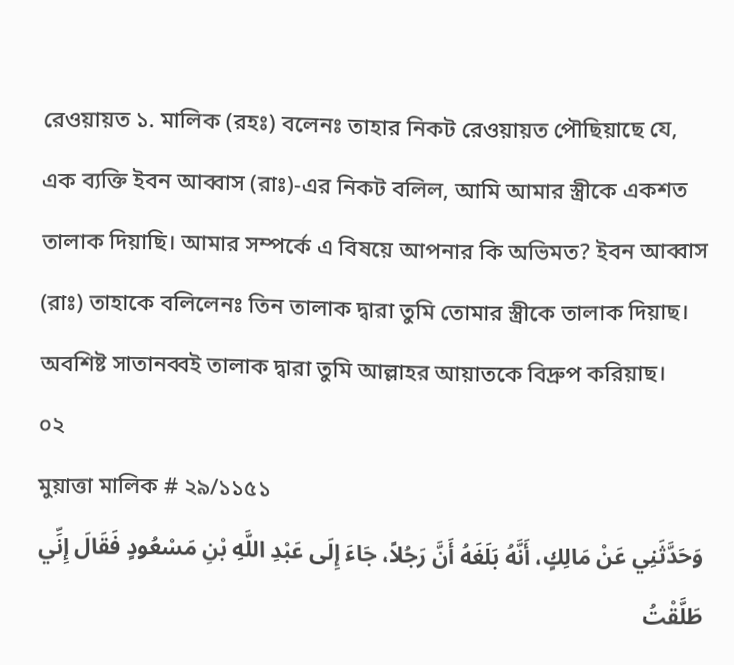রেওয়ায়ত ১. মালিক (রহঃ) বলেনঃ তাহার নিকট রেওয়ায়ত পৌছিয়াছে যে, এক ব্যক্তি ইবন আব্বাস (রাঃ)-এর নিকট বলিল, আমি আমার স্ত্রীকে একশত তালাক দিয়াছি। আমার সম্পর্কে এ বিষয়ে আপনার কি অভিমত? ইবন আব্বাস (রাঃ) তাহাকে বলিলেনঃ তিন তালাক দ্বারা তুমি তোমার স্ত্রীকে তালাক দিয়াছ। অবশিষ্ট সাতানব্বই তালাক দ্বারা তুমি আল্লাহর আয়াতকে বিদ্রুপ করিয়াছ।
০২
মুয়াত্তা মালিক # ২৯/১১৫১
وَحَدَّثَنِي عَنْ مَالِكٍ، أَنَّهُ بَلَغَهُ أَنَّ رَجُلاً، جَاءَ إِلَى عَبْدِ اللَّهِ بْنِ مَسْعُودٍ فَقَالَ إِنِّي طَلَّقْتُ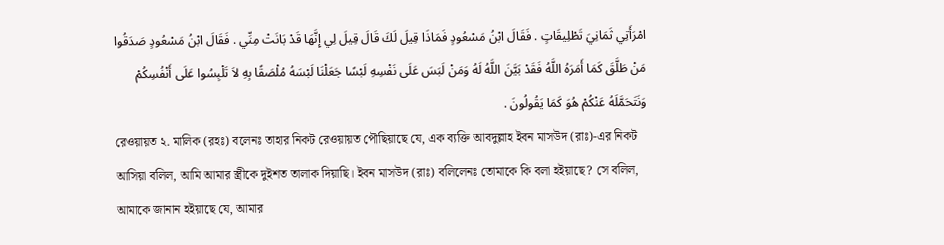امْرَأَتِي ثَمَانِيَ تَطْلِيقَاتٍ . فَقَالَ ابْنُ مَسْعُودٍ فَمَاذَا قِيلَ لَكَ قَالَ قِيلَ لِي إِنَّهَا قَدْ بَانَتْ مِنِّي . فَقَالَ ابْنُ مَسْعُودٍ صَدَقُوا مَنْ طَلَّقَ كَمَا أَمَرَهُ اللَّهُ فَقَدْ بَيَّنَ اللَّهُ لَهُ وَمَنْ لَبَسَ عَلَى نَفْسِهِ لَبْسًا جَعَلْنَا لَبْسَهُ مُلْصَقًا بِهِ لاَ تَلْبِسُوا عَلَى أَنْفُسِكُمْ وَنَتَحَمَّلَهُ عَنْكُمْ هُوَ كَمَا يَقُولُونَ .
রেওয়ায়ত ২. মালিক (রহঃ) বলেনঃ তাহার নিকট রেওয়ায়ত পৌছিয়াছে যে, এক ব্যক্তি আবদুল্লাহ ইবন মাসউদ (রাঃ)-এর নিকট আসিয়া বলিল, আমি আমার স্ত্রীকে দুইশত তালাক দিয়াছি। ইবন মাসউদ (রাঃ) বলিলেনঃ তোমাকে কি বলা হইয়াছে? সে বলিল, আমাকে জানান হইয়াছে যে, আমার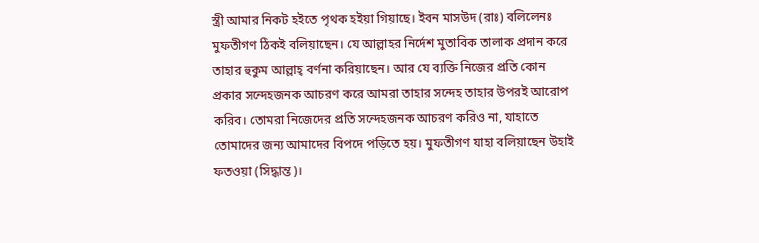স্ত্রী আমার নিকট হইতে পৃথক হইয়া গিয়াছে। ইবন মাসউদ (রাঃ) বলিলেনঃ মুফতীগণ ঠিকই বলিয়াছেন। যে আল্লাহর নির্দেশ মুতাবিক তালাক প্রদান করে তাহার হুকুম আল্লাহ্ বর্ণনা করিয়াছেন। আর যে ব্যক্তি নিজের প্রতি কোন প্রকার সন্দেহজনক আচরণ করে আমরা তাহার সন্দেহ তাহার উপরই আরোপ করিব। তোমরা নিজেদের প্রতি সন্দেহজনক আচরণ করিও না, যাহাতে তোমাদের জন্য আমাদের বিপদে পড়িতে হয়। মুফতীগণ যাহা বলিয়াছেন উহাই ফতওয়া (সিদ্ধান্ত)।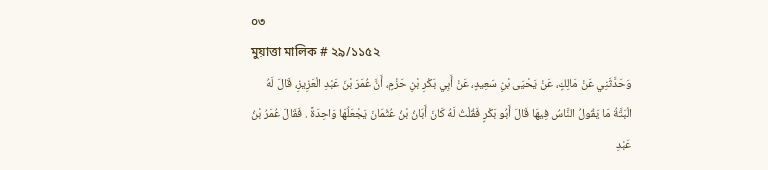০৩
মুয়াত্তা মালিক # ২৯/১১৫২
وَحَدَّثَنِي عَنْ مَالِكٍ، عَنْ يَحْيَى بْنِ سَعِيدٍ، عَنْ أَبِي بَكْرِ بْنِ حَزْمٍ، أَنَّ عُمَرَ بْنَ عَبْدِ الْعَزِيزِ، قَالَ لَهُ الْبَتَّةُ مَا يَقُولُ النَّاسُ فِيهَا قَالَ أَبُو بَكْرٍ فَقُلْتُ لَهُ كَانَ أَبَانُ بْنُ عُثْمَانَ يَجْعَلُهَا وَاحِدَةً . فَقَالَ عُمَرُ بْنُ عَبْدِ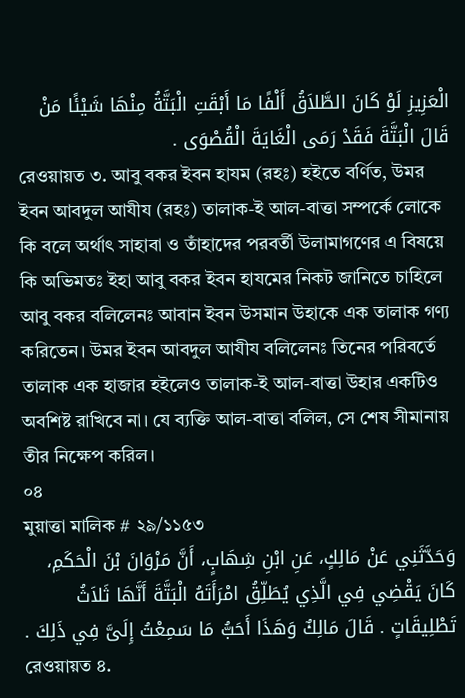الْعَزِيزِ لَوْ كَانَ الطَّلاَقُ أَلْفًا مَا أَبْقَتِ الْبَتَّةُ مِنْهَا شَيْئًا مَنْ قَالَ الْبَتَّةَ فَقَدْ رَمَى الْغَايَةَ الْقُصْوَى .
রেওয়ায়ত ৩. আবু বকর ইবন হাযম (রহঃ) হইতে বর্ণিত, উমর ইবন আবদুল আযীয (রহঃ) তালাক-ই আল-বাত্তা সম্পর্কে লোকে কি বলে অর্থাৎ সাহাবা ও তাঁহাদের পরবর্তী উলামাগণের এ বিষয়ে কি অভিমতঃ ইহা আবু বকর ইবন হাযমের নিকট জানিতে চাহিলে আবু বকর বলিলেনঃ আবান ইবন উসমান উহাকে এক তালাক গণ্য করিতেন। উমর ইবন আবদুল আযীয বলিলেনঃ তিনের পরিবর্তে তালাক এক হাজার হইলেও তালাক-ই আল-বাত্তা উহার একটিও অবশিষ্ট রাখিবে না। যে ব্যক্তি আল-বাত্তা বলিল, সে শেষ সীমানায় তীর নিক্ষেপ করিল।
০৪
মুয়াত্তা মালিক # ২৯/১১৫৩
وَحَدَّثَنِي عَنْ مَالِكٍ، عَنِ ابْنِ شِهَابٍ، أَنَّ مَرْوَانَ بْنَ الْحَكَمِ، كَانَ يَقْضِي فِي الَّذِي يُطَلِّقُ امْرَأَتَهُ الْبَتَّةَ أَنَّهَا ثَلاَثُ تَطْلِيقَاتٍ . قَالَ مَالِكٌ وَهَذَا أَحَبُّ مَا سَمِعْتُ إِلَىَّ فِي ذَلِكَ .
রেওয়ায়ত ৪.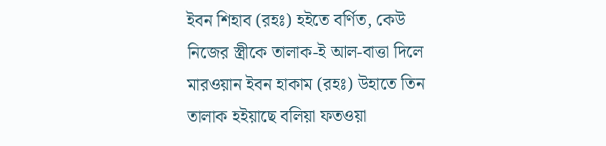ইবন শিহাব (রহঃ) হইতে বর্ণিত, কেউ নিজের স্ত্রীকে তালাক-ই আল-বাত্তা দিলে মারওয়ান ইবন হাকাম (রহঃ) উহাতে তিন তালাক হইয়াছে বলিয়া ফতওয়া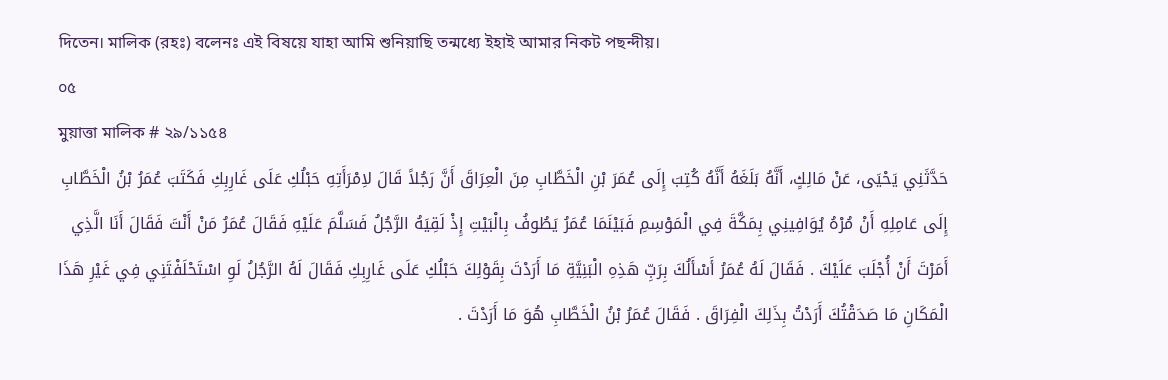দিতেন। মালিক (রহঃ) বলেনঃ এই বিষয়ে যাহা আমি শুনিয়াছি তন্মধ্যে ইহাই আমার নিকট পছন্দীয়।
০৫
মুয়াত্তা মালিক # ২৯/১১৫৪
حَدَّثَنِي يَحْيَى، عَنْ مَالِكٍ، أَنَّهُ بَلَغَهُ أَنَّهُ كُتِبَ إِلَى عُمَرَ بْنِ الْخَطَّابِ مِنَ الْعِرَاقَ أَنَّ رَجُلاً قَالَ لاِمْرَأَتِهِ حَبْلُكِ عَلَى غَارِبِكِ فَكَتَبَ عُمَرُ بْنُ الْخَطَّابِ إِلَى عَامِلِهِ أَنْ مُرْهُ يُوَافِينِي بِمَكَّةَ فِي الْمَوْسِمِ فَبَيْنَمَا عُمَرُ يَطُوفُ بِالْبَيْتِ إِذْ لَقِيَهُ الرَّجُلُ فَسَلَّمَ عَلَيْهِ فَقَالَ عُمَرُ مَنْ أَنْتَ فَقَالَ أَنَا الَّذِي أَمَرْتَ أَنْ أُجْلَبَ عَلَيْكَ . فَقَالَ لَهُ عُمَرُ أَسْأَلُكَ بِرَبِّ هَذِهِ الْبَنِيَّةِ مَا أَرَدْتَ بِقَوْلِكَ حَبْلُكِ عَلَى غَارِبِكِ فَقَالَ لَهُ الرَّجُلُ لَوِ اسْتَحْلَفْتَنِي فِي غَيْرِ هَذَا الْمَكَانِ مَا صَدَقْتُكَ أَرَدْتُ بِذَلِكَ الْفِرَاقَ . فَقَالَ عُمَرُ بْنُ الْخَطَّابِ هُوَ مَا أَرَدْتَ .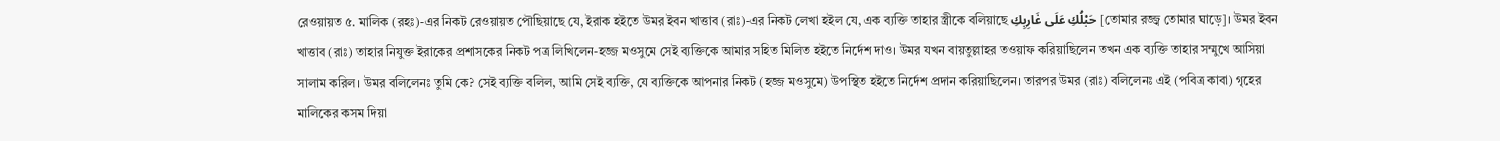রেওয়ায়ত ৫. মালিক (রহঃ)-এর নিকট রেওয়ায়ত পৌছিয়াছে যে, ইরাক হইতে উমর ইবন খাত্তাব (রাঃ)-এর নিকট লেখা হইল যে, এক ব্যক্তি তাহার স্ত্রীকে বলিয়াছে حَبْلُكِ عَلَى غَارِبِكِ [তোমার রজ্জ্ব তোমার ঘাড়ে]। উমর ইবন খাত্তাব (রাঃ) তাহার নিযুক্ত ইরাকের প্রশাসকের নিকট পত্র লিখিলেন-হজ্জ মওসুমে সেই ব্যক্তিকে আমার সহিত মিলিত হইতে নির্দেশ দাও। উমর যখন বায়তুল্লাহর তওয়াফ করিয়াছিলেন তখন এক ব্যক্তি তাহার সম্মুখে আসিয়া সালাম করিল। উমর বলিলেনঃ তুমি কে? সেই ব্যক্তি বলিল, আমি সেই ব্যক্তি, যে ব্যক্তিকে আপনার নিকট (হজ্জ মওসুমে) উপস্থিত হইতে নির্দেশ প্রদান করিয়াছিলেন। তারপর উমর (রাঃ) বলিলেনঃ এই (পবিত্র কাবা) গৃহের মালিকের কসম দিয়া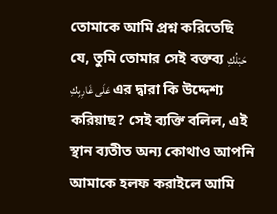তোমাকে আমি প্রশ্ন করিতেছি যে, তুমি তোমার সেই বক্তব্য حَبْلُكِ عَلَى غَارِبِكِ এর দ্বারা কি উদ্দেশ্য করিয়াছ? সেই ব্যক্তি বলিল, এই স্থান ব্যতীত অন্য কোথাও আপনি আমাকে হলফ করাইলে আমি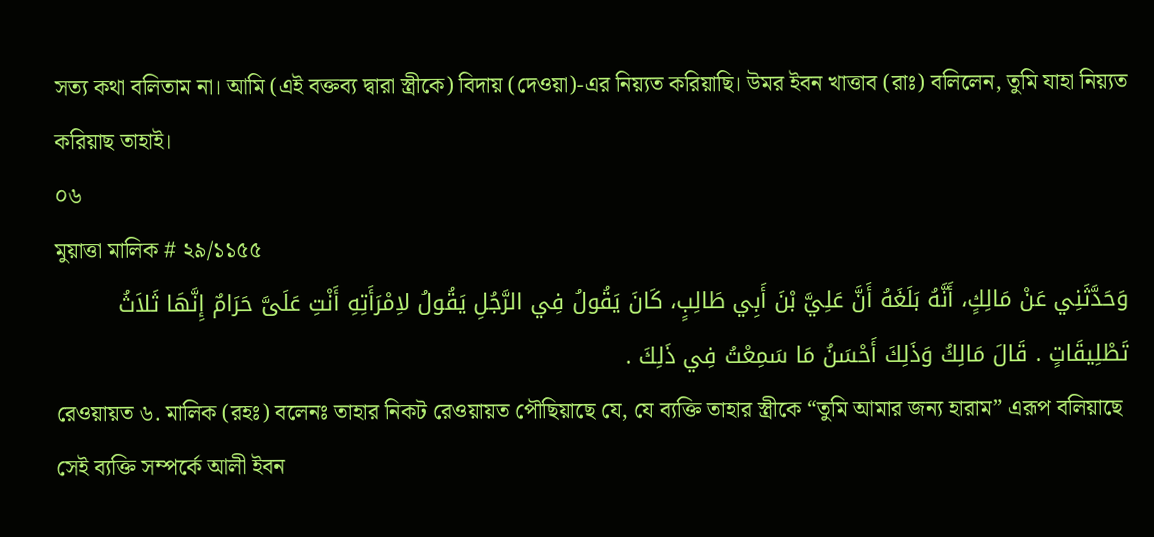সত্য কথা বলিতাম না। আমি (এই বক্তব্য দ্বারা স্ত্রীকে) বিদায় (দেওয়া)-এর নিয়্যত করিয়াছি। উমর ইবন খাত্তাব (রাঃ) বলিলেন, তুমি যাহা নিয়্যত করিয়াছ তাহাই।
০৬
মুয়াত্তা মালিক # ২৯/১১৫৫
وَحَدَّثَنِي عَنْ مَالِكٍ، أَنَّهُ بَلَغَهُ أَنَّ عَلِيَّ بْنَ أَبِي طَالِبٍ، كَانَ يَقُولُ فِي الرَّجُلِ يَقُولُ لاِمْرَأَتِهِ أَنْتِ عَلَىَّ حَرَامٌ إِنَّهَا ثَلاَثُ تَطْلِيقَاتٍ . قَالَ مَالِكُ وَذَلِكَ أَحْسَنُ مَا سَمِعْتُ فِي ذَلِكَ .
রেওয়ায়ত ৬. মালিক (রহঃ) বলেনঃ তাহার নিকট রেওয়ায়ত পৌছিয়াছে যে, যে ব্যক্তি তাহার স্ত্রীকে “তুমি আমার জন্য হারাম” এরূপ বলিয়াছে সেই ব্যক্তি সম্পর্কে আলী ইবন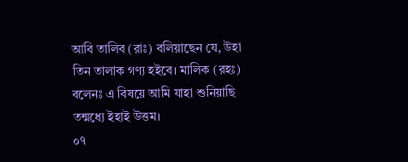আবি তালিব (রাঃ) বলিয়াছেন যে, উহা তিন তালাক গণ্য হইবে। মালিক (রহঃ) বলেনঃ এ বিষয়ে আমি যাহা শুনিয়াছি তন্মধ্যে ইহাই উত্তম।
০৭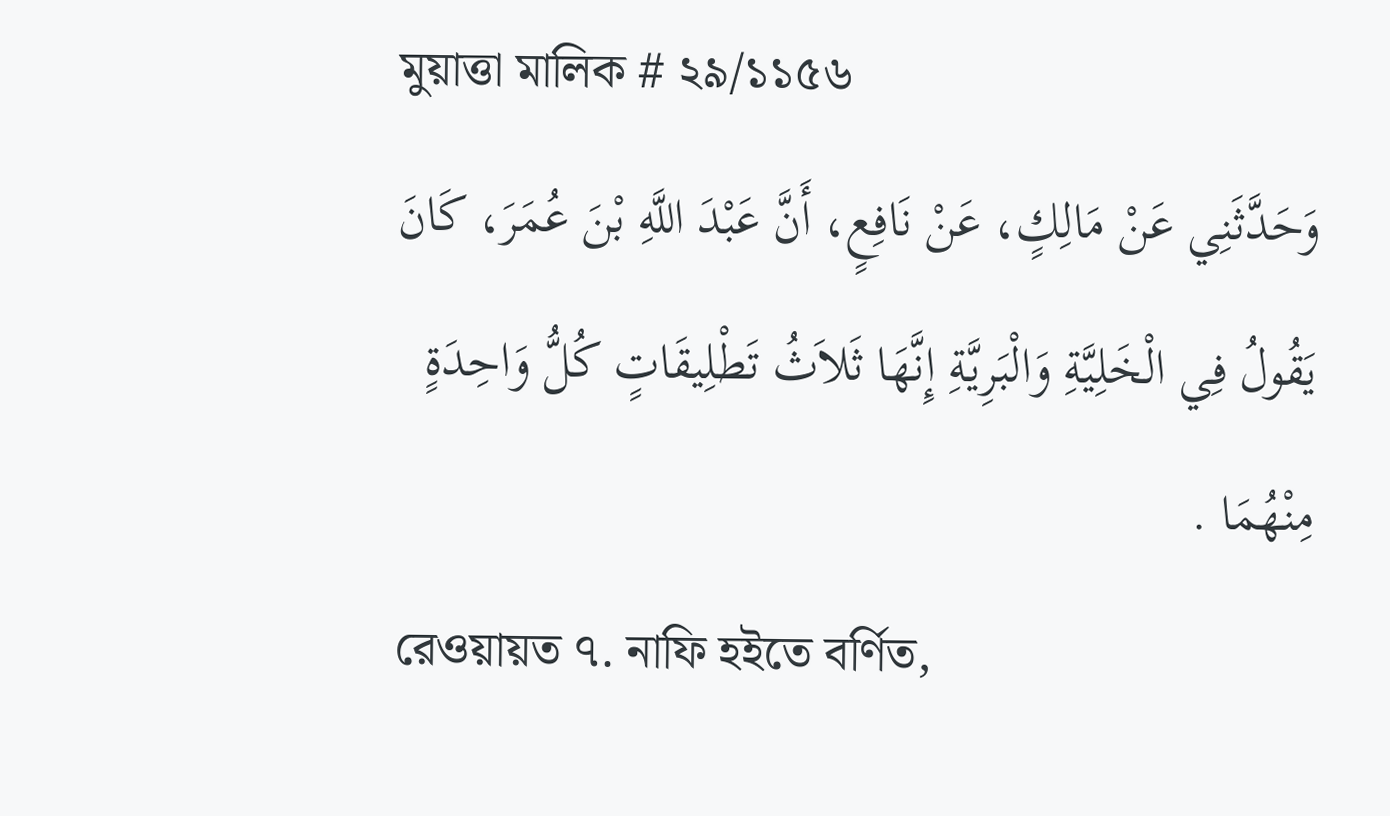মুয়াত্তা মালিক # ২৯/১১৫৬
وَحَدَّثَنِي عَنْ مَالِكٍ، عَنْ نَافِعٍ، أَنَّ عَبْدَ اللَّهِ بْنَ عُمَرَ، كَانَ يَقُولُ فِي الْخَلِيَّةِ وَالْبَرِيَّةِ إِنَّهَا ثَلاَثُ تَطْلِيقَاتٍ كُلُّ وَاحِدَةٍ مِنْهُمَا .
রেওয়ায়ত ৭. নাফি হইতে বর্ণিত,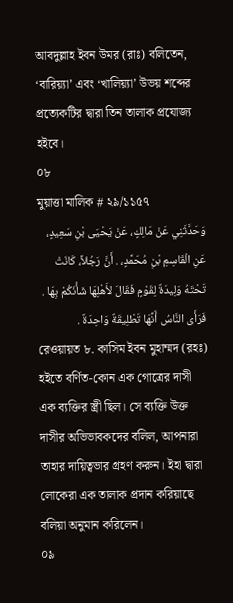আবদুল্লাহ ইবন উমর (রাঃ) বলিতেন, ‘বারিয়্যা’ এবং ‘খালিয়্যা’ উভয় শব্দের প্রত্যেকটির দ্বারা তিন তালাক প্রযোজ্য হইবে।
০৮
মুয়াত্তা মালিক # ২৯/১১৫৭
وَحَدَّثَنِي عَنْ مَالِكٍ، عَنْ يَحْيَى بْنِ سَعِيدٍ، عَنِ الْقَاسِمِ بْنِ مُحَمَّدٍ، . أَنَّ رَجُلاً، كَانَتْ تَحْتَهُ وَلِيدَةٌ لِقَوْمٍ فَقَالَ لأَهْلِهَا شَأْنَكُمْ بِهَا . فَرَأَى النَّاسُ أَنَّهَا تَطْلِيقَةٌ وَاحِدَةٌ .
রেওয়ায়ত ৮. কাসিম ইবন মুহাম্মদ (রহঃ) হইতে বর্ণিত-কোন এক গোত্রের দাসী এক ব্যক্তির স্ত্রী ছিল। সে ব্যক্তি উক্ত দাসীর অভিভাবকদের বলিল, আপনারা তাহার দায়িত্বভার গ্রহণ করুন। ইহা দ্বারা লোকেরা এক তালাক প্রদান করিয়াছে বলিয়া অনুমান করিলেন।
০৯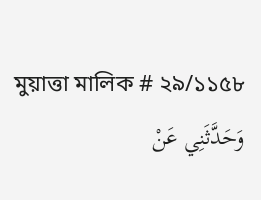মুয়াত্তা মালিক # ২৯/১১৫৮
وَحَدَّثَنِي عَنْ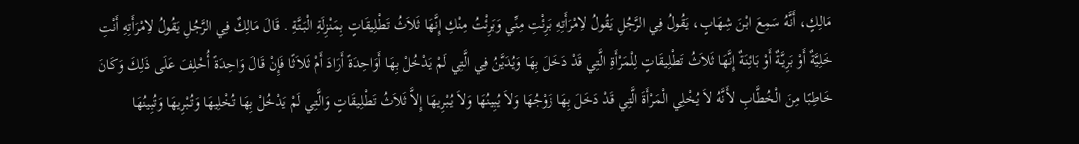مَالِكٍ، أَنَّهُ سَمِعَ ابْنَ شِهَابٍ، يَقُولُ فِي الرَّجُلِ يَقُولُ لاِمْرَأَتِهِ بَرِئْتِ مِنِّي وَبَرِئْتُ مِنْكِ إِنَّهَا ثَلاَثُ تَطْلِيقَاتٍ بِمَنْزِلَةِ الْبَتَّةِ . قَالَ مَالِكٌ فِي الرَّجُلِ يَقُولُ لاِمْرَأَتِهِ أَنْتِ خَلِيَّةٌ أَوْ بَرِيَّةٌ أَوْ بَائِنَةٌ إِنَّهَا ثَلاَثُ تَطْلِيقَاتٍ لِلْمَرْأَةِ الَّتِي قَدْ دَخَلَ بِهَا وَيُدَيَّنُ فِي الَّتِي لَمْ يَدْخُلْ بِهَا أَوَاحِدَةً أَرَادَ أَمْ ثَلاَثًا فَإِنْ قَالَ وَاحِدَةً أُحْلِفَ عَلَى ذَلِكَ وَكَانَ خَاطِبًا مِنَ الْخُطَّابِ لأَنَّهُ لاَ يُخْلِي الْمَرْأَةَ الَّتِي قَدْ دَخَلَ بِهَا زَوْجُهَا وَلاَ يُبِينُهَا وَلاَ يُبْرِيهَا إِلاَّ ثَلاَثُ تَطْلِيقَاتٍ وَالَّتِي لَمْ يَدْخُلْ بِهَا تُخْلِيهَا وَتُبْرِيهَا وَتُبِينُهَا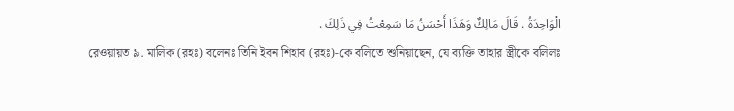الْوَاحِدَةُ . قَالَ مَالِكٌ وَهَذَا أَحْسَنُ مَا سَمِعْتُ فِي ذَلِكَ .
রেওয়ায়ত ৯. মালিক (রহঃ) বলেনঃ তিনি ইবন শিহাব (রহঃ)-কে বলিতে শুনিয়াছেন, যে ব্যক্তি তাহার স্ত্রীকে বলিলঃ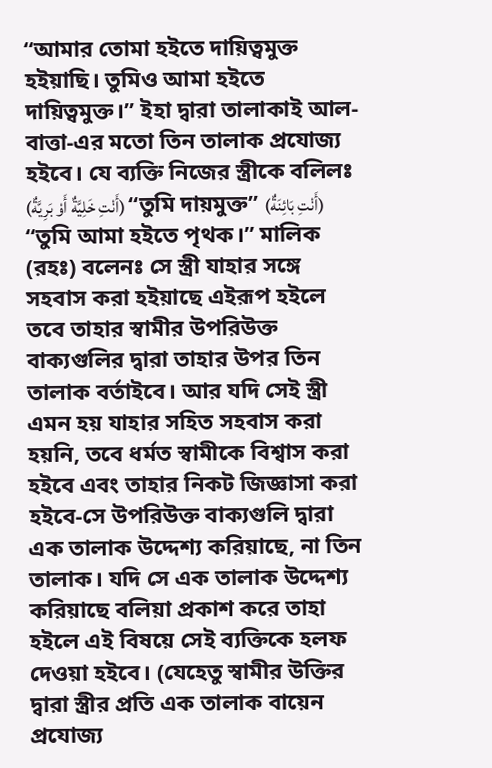“আমার তোমা হইতে দায়িত্বমুক্ত হইয়াছি। তুমিও আমা হইতে দায়িত্বমুক্ত।” ইহা দ্বারা তালাকাই আল-বাত্তা-এর মতো তিন তালাক প্রযোজ্য হইবে। যে ব্যক্তি নিজের স্ত্রীকে বলিলঃ (أَنْتِ خَلِيَّةٌ أَوْ بَرِيَّةٌ) “তুমি দায়মুক্ত” (أَنْتِ بَائِنَةٌ) “তুমি আমা হইতে পৃথক।” মালিক (রহঃ) বলেনঃ সে স্ত্রী যাহার সঙ্গে সহবাস করা হইয়াছে এইরূপ হইলে তবে তাহার স্বামীর উপরিউক্ত বাক্যগুলির দ্বারা তাহার উপর তিন তালাক বর্তাইবে। আর যদি সেই স্ত্রী এমন হয় যাহার সহিত সহবাস করা হয়নি, তবে ধর্মত স্বামীকে বিশ্বাস করা হইবে এবং তাহার নিকট জিজ্ঞাসা করা হইবে-সে উপরিউক্ত বাক্যগুলি দ্বারা এক তালাক উদ্দেশ্য করিয়াছে, না তিন তালাক। যদি সে এক তালাক উদ্দেশ্য করিয়াছে বলিয়া প্রকাশ করে তাহা হইলে এই বিষয়ে সেই ব্যক্তিকে হলফ দেওয়া হইবে। (যেহেতু স্বামীর উক্তির দ্বারা স্ত্রীর প্রতি এক তালাক বায়েন প্রযোজ্য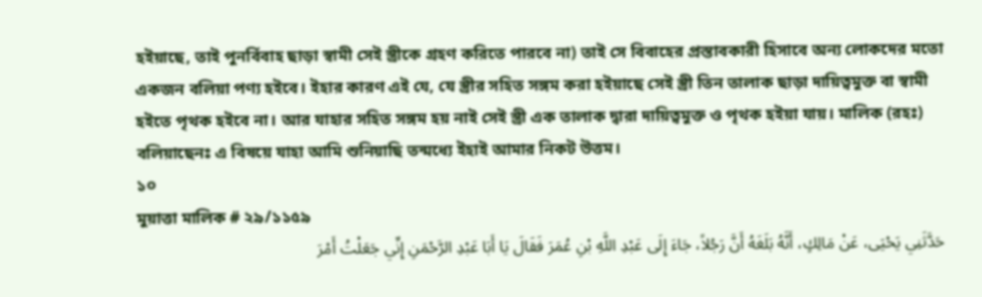হইয়াছে, তাই পুনর্বিবাহ ছাড়া স্বামী সেই স্ত্রীকে গ্রহণ করিতে পারবে না) তাই সে বিবাহের প্রস্তাবকারী হিসাবে অন্য লোকদের মতো একজন বলিয়া পণ্য হইবে। ইহার কারণ এই যে, যে স্ত্রীর সহিত সঙ্গম করা হইয়াছে সেই স্ত্রী তিন তালাক ছাড়া দায়িত্বমুক্ত বা স্বামী হইতে পৃথক হইবে না। আর যাহার সহিত সঙ্গম হয় নাই সেই স্ত্রী এক তালাক দ্বারা দায়িত্বমুক্ত ও পৃথক হইয়া যায়। মালিক (রহঃ) বলিয়াছেনঃ এ বিষয়ে যাহা আমি শুনিয়াছি তন্মধ্যে ইহাই আমার নিকট উত্তম।
১০
মুয়াত্তা মালিক # ২৯/১১৫৯
حَدَّثَنِي يَحْيَى، عَنْ مَالِكٍ، أَنَّهُ بَلَغَهُ أَنَّ رَجُلاً، جَاءَ إِلَى عَبْدِ اللَّهِ بْنِ عُمَرَ فَقَالَ يَا أَبَا عَبْدِ الرَّحْمَنِ إِنِّي جَعَلْتُ أَمْرَ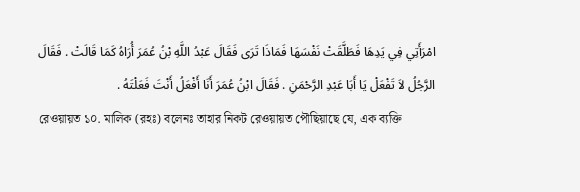امْرَأَتِي فِي يَدِهَا فَطَلَّقَتْ نَفْسَهَا فَمَاذَا تَرَى فَقَالَ عَبْدُ اللَّهِ بْنُ عُمَرَ أُرَاهُ كَمَا قَالَتْ . فَقَالَ الرَّجُلُ لاَ تَفْعَلْ يَا أَبَا عَبْدِ الرَّحْمَنِ . فَقَالَ ابْنُ عُمَرَ أَنَا أَفْعَلُ أَنْتَ فَعَلْتَهُ .
রেওয়ায়ত ১০. মালিক (রহঃ) বলেনঃ তাহার নিকট রেওয়ায়ত পৌছিয়াছে যে, এক ব্যক্তি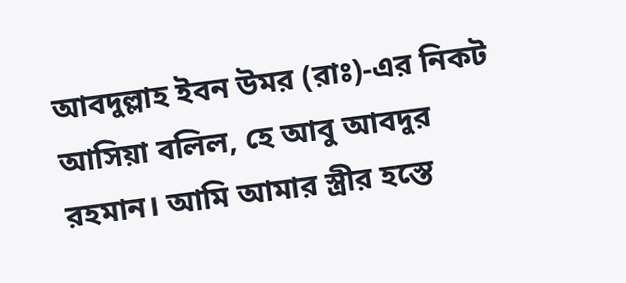আবদুল্লাহ ইবন উমর (রাঃ)-এর নিকট আসিয়া বলিল, হে আবু আবদুর রহমান। আমি আমার স্ত্রীর হস্তে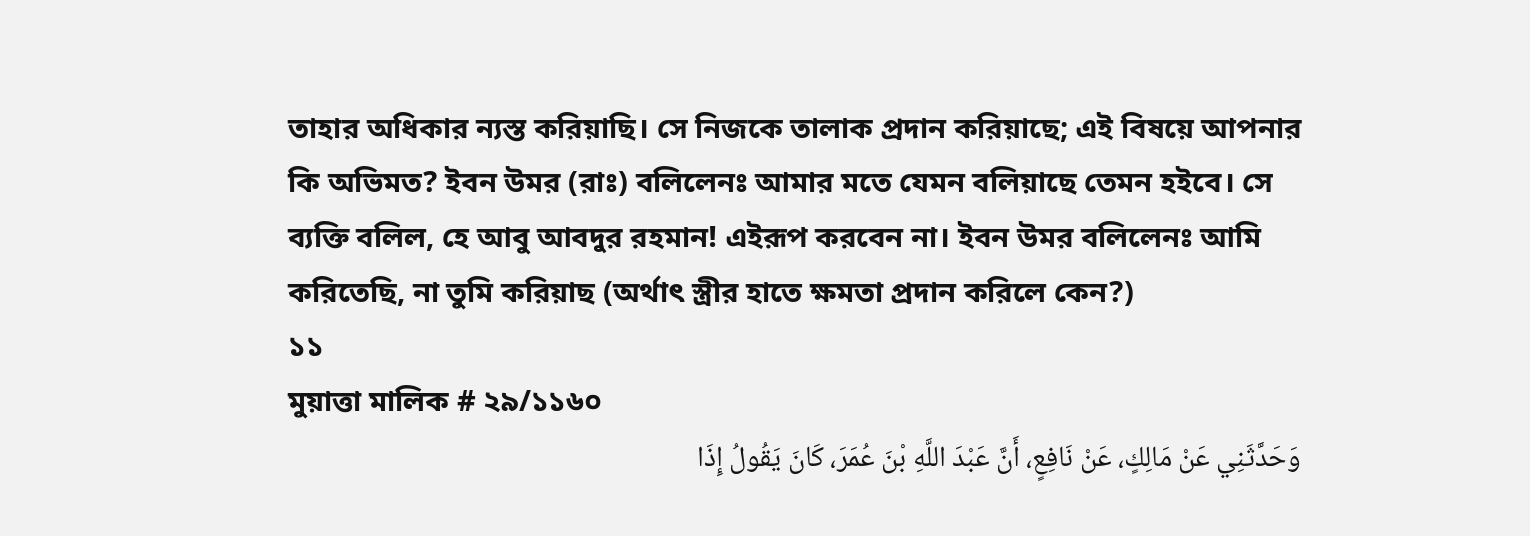তাহার অধিকার ন্যস্ত করিয়াছি। সে নিজকে তালাক প্রদান করিয়াছে; এই বিষয়ে আপনার কি অভিমত? ইবন উমর (রাঃ) বলিলেনঃ আমার মতে যেমন বলিয়াছে তেমন হইবে। সে ব্যক্তি বলিল, হে আবু আবদুর রহমান! এইরূপ করবেন না। ইবন উমর বলিলেনঃ আমি করিতেছি, না তুমি করিয়াছ (অর্থাৎ স্ত্রীর হাতে ক্ষমতা প্রদান করিলে কেন?)
১১
মুয়াত্তা মালিক # ২৯/১১৬০
وَحَدَّثَنِي عَنْ مَالِكٍ، عَنْ نَافِعٍ، أَنَّ عَبْدَ اللَّهِ بْنَ عُمَرَ، كَانَ يَقُولُ إِذَا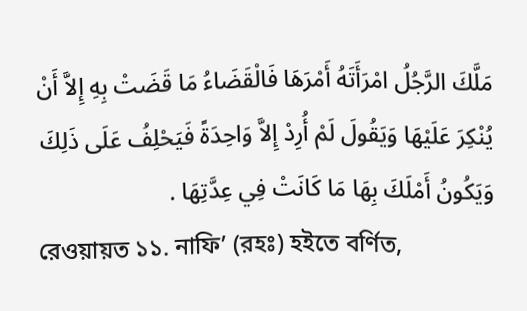مَلَّكَ الرَّجُلُ امْرَأَتَهُ أَمْرَهَا فَالْقَضَاءُ مَا قَضَتْ بِهِ إِلاَّ أَنْ يُنْكِرَ عَلَيْهَا وَيَقُولَ لَمْ أُرِدْ إِلاَّ وَاحِدَةً فَيَحْلِفُ عَلَى ذَلِكَ وَيَكُونُ أَمْلَكَ بِهَا مَا كَانَتْ فِي عِدَّتِهَا .
রেওয়ায়ত ১১. নাফি’ (রহঃ) হইতে বর্ণিত,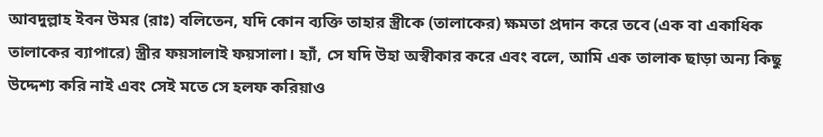আবদুল্লাহ ইবন উমর (রাঃ) বলিতেন, যদি কোন ব্যক্তি তাহার স্ত্রীকে (তালাকের) ক্ষমতা প্রদান করে তবে (এক বা একাধিক তালাকের ব্যাপারে) স্ত্রীর ফয়সালাই ফয়সালা। হ্যাঁ, সে যদি উহা অস্বীকার করে এবং বলে, আমি এক তালাক ছাড়া অন্য কিছু উদ্দেশ্য করি নাই এবং সেই মতে সে হলফ করিয়াও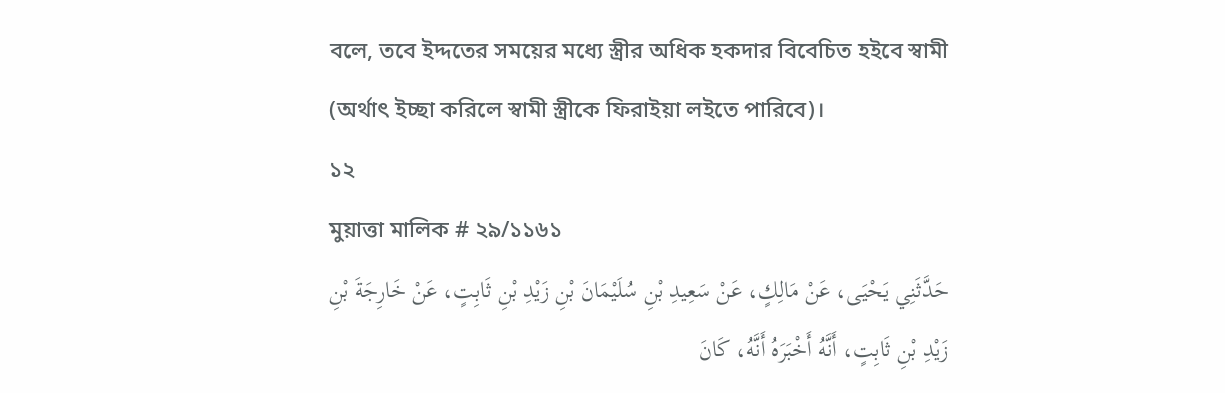বলে, তবে ইদ্দতের সময়ের মধ্যে স্ত্রীর অধিক হকদার বিবেচিত হইবে স্বামী (অর্থাৎ ইচ্ছা করিলে স্বামী স্ত্রীকে ফিরাইয়া লইতে পারিবে)।
১২
মুয়াত্তা মালিক # ২৯/১১৬১
حَدَّثَنِي يَحْيَى، عَنْ مَالِكٍ، عَنْ سَعِيدِ بْنِ سُلَيْمَانَ بْنِ زَيْدِ بْنِ ثَابِتٍ، عَنْ خَارِجَةَ بْنِ زَيْدِ بْنِ ثَابِتٍ، أَنَّهُ أَخْبَرَهُ أَنَّهُ، كَانَ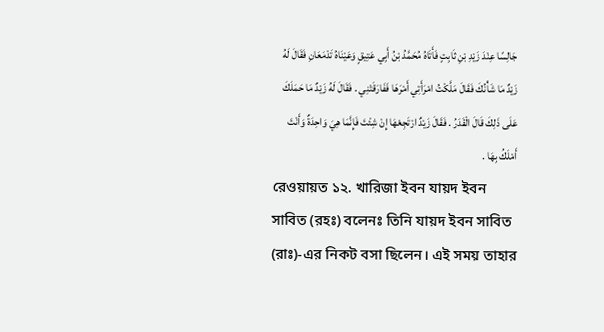جَالِسًا عِنْدَ زَيْدِ بْنِ ثَابِتٍ فَأَتَاهُ مُحَمَّدُ بْنُ أَبِي عَتِيقٍ وَعَيْنَاهُ تَدْمَعَانِ فَقَالَ لَهُ زَيْدٌ مَا شَأْنُكَ فَقَالَ مَلَّكْتُ امْرَأَتِي أَمْرَهَا فَفَارَقَتْنِي . فَقَالَ لَهُ زَيْدٌ مَا حَمَلَكَ عَلَى ذَلِكَ قَالَ الْقَدَرُ . فَقَالَ زَيْدٌ ارْتَجِعْهَا إِنْ شِئْتَ فَإِنَّمَا هِيَ وَاحِدَةٌ وَأَنْتَ أَمْلَكُ بِهَا .
রেওয়ায়ত ১২. খারিজা ইবন যায়দ ইবন সাবিত (রহঃ) বলেনঃ তিনি যায়দ ইবন সাবিত (রাঃ)-এর নিকট বসা ছিলেন। এই সময় তাহার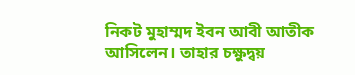নিকট মুহাম্মদ ইবন আবী আতীক আসিলেন। তাহার চক্ষুদ্বয়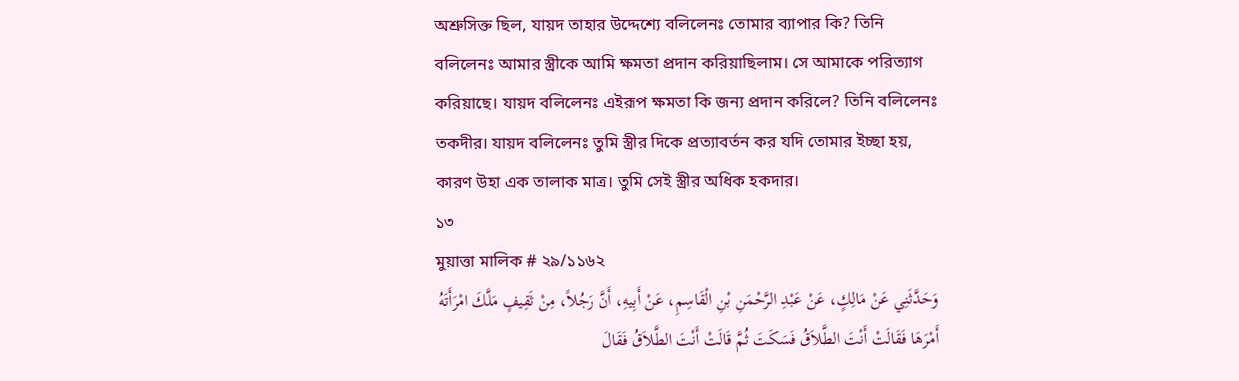অশ্রুসিক্ত ছিল, যায়দ তাহার উদ্দেশ্যে বলিলেনঃ তোমার ব্যাপার কি? তিনি বলিলেনঃ আমার স্ত্রীকে আমি ক্ষমতা প্রদান করিয়াছিলাম। সে আমাকে পরিত্যাগ করিয়াছে। যায়দ বলিলেনঃ এইরূপ ক্ষমতা কি জন্য প্রদান করিলে? তিনি বলিলেনঃ তকদীর। যায়দ বলিলেনঃ তুমি স্ত্রীর দিকে প্রত্যাবর্তন কর যদি তোমার ইচ্ছা হয়, কারণ উহা এক তালাক মাত্র। তুমি সেই স্ত্রীর অধিক হকদার।
১৩
মুয়াত্তা মালিক # ২৯/১১৬২
وَحَدَّثَنِي عَنْ مَالِكٍ، عَنْ عَبْدِ الرَّحْمَنِ بْنِ الْقَاسِمِ، عَنْ أَبِيهِ، أَنَّ رَجُلاً، مِنْ ثَقِيفٍ مَلَّكَ امْرَأَتَهُ أَمْرَهَا فَقَالَتْ أَنْتَ الطَّلاَقُ فَسَكَتَ ثُمَّ قَالَتْ أَنْتَ الطَّلاَقُ فَقَالَ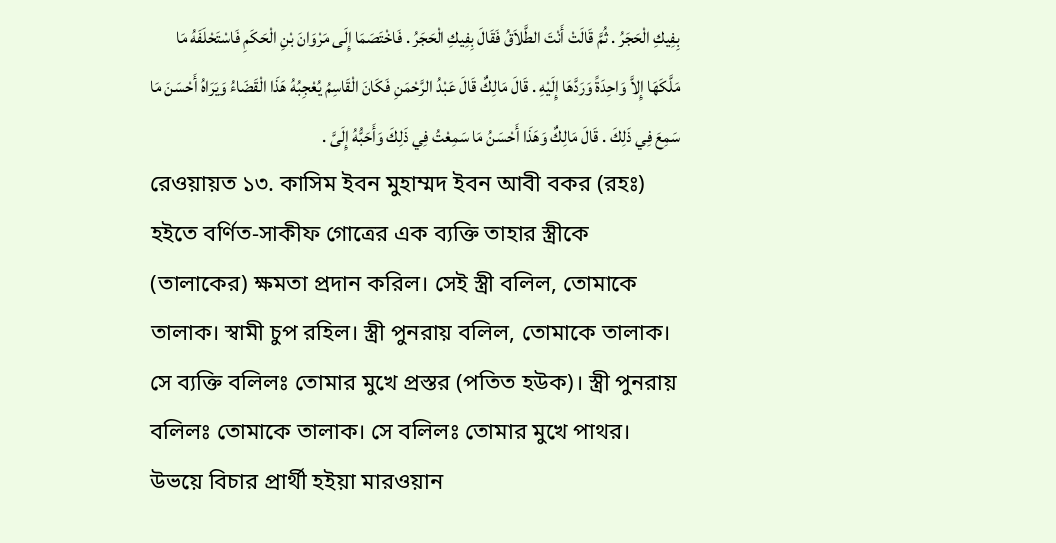بِفِيكِ الْحَجَرُ . ثُمَّ قَالَتْ أَنْتَ الطَّلاَقُ فَقَالَ بِفِيكِ الْحَجَرُ . فَاخْتَصَمَا إِلَى مَرْوَانَ بْنِ الْحَكَمِ فَاسْتَحْلَفَهُ مَا مَلَّكَهَا إِلاَّ وَاحِدَةً وَرَدَّهَا إِلَيْهِ . قَالَ مَالِكٌ قَالَ عَبْدُ الرَّحْمَنِ فَكَانَ الْقَاسِمُ يُعْجِبُهُ هَذَا الْقَضَاءُ وَيَرَاهُ أَحْسَنَ مَا سَمِعَ فِي ذَلِكَ . قَالَ مَالِكٌ وَهَذَا أَحْسَنُ مَا سَمِعْتُ فِي ذَلِكَ وَأَحَبُّهُ إِلَىَّ .
রেওয়ায়ত ১৩. কাসিম ইবন মুহাম্মদ ইবন আবী বকর (রহঃ) হইতে বর্ণিত-সাকীফ গোত্রের এক ব্যক্তি তাহার স্ত্রীকে (তালাকের) ক্ষমতা প্রদান করিল। সেই স্ত্রী বলিল, তোমাকে তালাক। স্বামী চুপ রহিল। স্ত্রী পুনরায় বলিল, তোমাকে তালাক। সে ব্যক্তি বলিলঃ তোমার মুখে প্রস্তর (পতিত হউক)। স্ত্রী পুনরায় বলিলঃ তোমাকে তালাক। সে বলিলঃ তোমার মুখে পাথর। উভয়ে বিচার প্রার্থী হইয়া মারওয়ান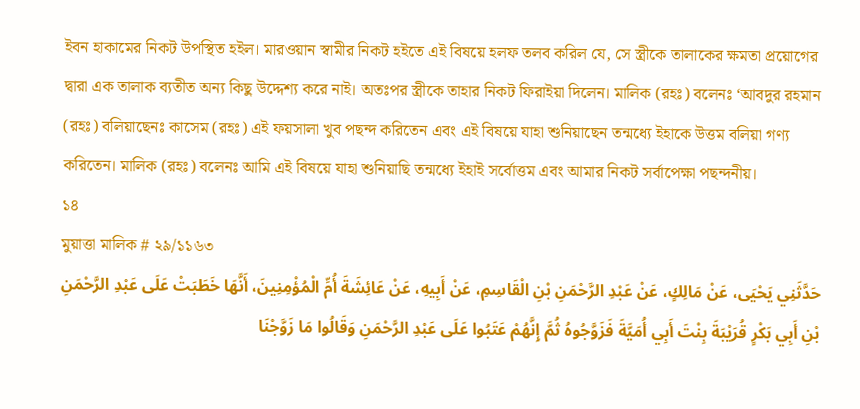ইবন হাকামের নিকট উপস্থিত হইল। মারওয়ান স্বামীর নিকট হইতে এই বিষয়ে হলফ তলব করিল যে, সে স্ত্রীকে তালাকের ক্ষমতা প্রয়োগের দ্বারা এক তালাক ব্যতীত অন্য কিছু উদ্দেশ্য করে নাই। অতঃপর স্ত্রীকে তাহার নিকট ফিরাইয়া দিলেন। মালিক (রহঃ) বলেনঃ ‘আবদুর রহমান (রহঃ) বলিয়াছেনঃ কাসেম (রহঃ) এই ফয়সালা খুব পছন্দ করিতেন এবং এই বিষয়ে যাহা শুনিয়াছেন তন্মধ্যে ইহাকে উত্তম বলিয়া গণ্য করিতেন। মালিক (রহঃ) বলেনঃ আমি এই বিষয়ে যাহা শুনিয়াছি তন্মধ্যে ইহাই সর্বোত্তম এবং আমার নিকট সর্বাপেক্ষা পছন্দনীয়।
১৪
মুয়াত্তা মালিক # ২৯/১১৬৩
حَدَّثَنِي يَحْيَى، عَنْ مَالِكٍ، عَنْ عَبْدِ الرَّحْمَنِ بْنِ الْقَاسِمِ، عَنْ أَبِيهِ، عَنْ عَائِشَةَ أُمِّ الْمُؤْمِنِينَ، أَنَّهَا خَطَبَتْ عَلَى عَبْدِ الرَّحْمَنِ بْنِ أَبِي بَكْرٍ قُرَيْبَةَ بِنْتَ أَبِي أُمَيَّةَ فَزَوَّجُوهُ ثُمَّ إِنَّهُمْ عَتَبُوا عَلَى عَبْدِ الرَّحْمَنِ وَقَالُوا مَا زَوَّجْنَا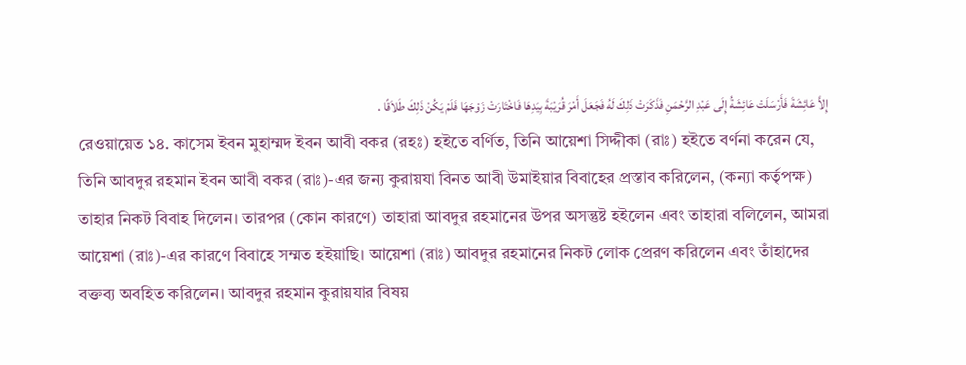إِلاَّ عَائِشَةَ فَأَرْسَلَتْ عَائِشَةُ إِلَى عَبْدِ الرَّحْمَنِ فَذَكَرَتْ ذَلِكَ لَهُ فَجَعَلَ أَمْرَ قُرَيْبَةَ بِيَدِهَا فَاخْتَارَتْ زَوْجَهَا فَلَمْ يَكُنْ ذَلِكَ طَلاَقًا .
রেওয়ায়েত ১৪. কাসেম ইবন মুহাম্মদ ইবন আবী বকর (রহঃ) হইতে বর্ণিত, তিনি আয়েশা সিদ্দীকা (রাঃ) হইতে বর্ণনা করেন যে, তিনি আবদুর রহমান ইবন আবী বকর (রাঃ)-এর জন্য কুরায়যা বিনত আবী উমাইয়ার বিবাহের প্রস্তাব করিলেন, (কন্যা কর্তৃপক্ষ) তাহার নিকট বিবাহ দিলেন। তারপর (কোন কারণে) তাহারা আবদুর রহমানের উপর অসন্তুষ্ট হইলেন এবং তাহারা বলিলেন, আমরা আয়েশা (রাঃ)-এর কারণে বিবাহে সম্মত হইয়াছি। আয়েশা (রাঃ) আবদুর রহমানের নিকট লোক প্রেরণ করিলেন এবং তাঁহাদের বক্তব্য অবহিত করিলেন। আবদুর রহমান কুরায়যার বিষয়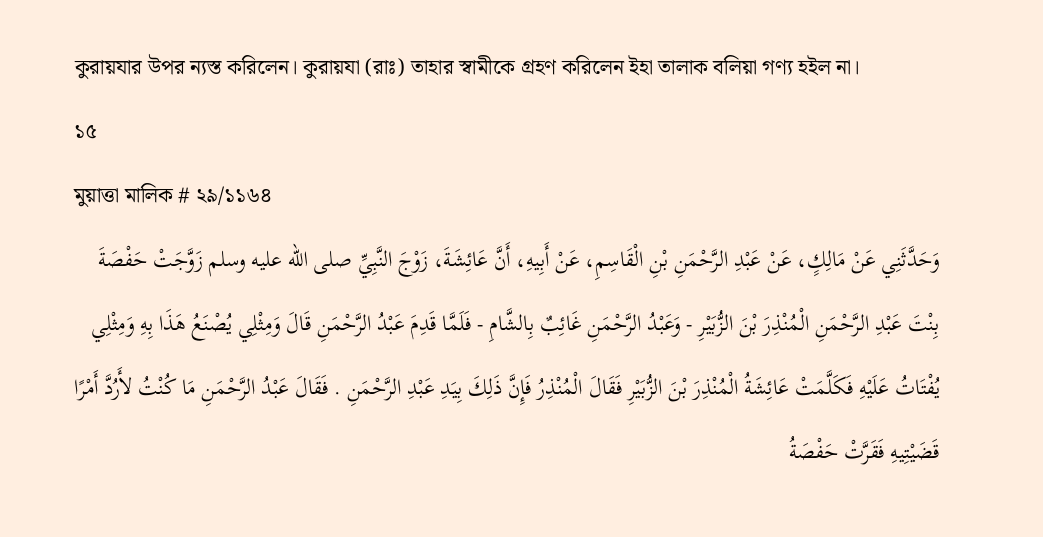কুরায়যার উপর ন্যস্ত করিলেন। কুরায়যা (রাঃ) তাহার স্বামীকে গ্রহণ করিলেন ইহা তালাক বলিয়া গণ্য হইল না।
১৫
মুয়াত্তা মালিক # ২৯/১১৬৪
وَحَدَّثَنِي عَنْ مَالِكٍ، عَنْ عَبْدِ الرَّحْمَنِ بْنِ الْقَاسِمِ، عَنْ أَبِيهِ، أَنَّ عَائِشَةَ، زَوْجَ النَّبِيِّ صلى الله عليه وسلم زَوَّجَتْ حَفْصَةَ بِنْتَ عَبْدِ الرَّحْمَنِ الْمُنْذِرَ بْنَ الزُّبَيْرِ - وَعَبْدُ الرَّحْمَنِ غَائِبٌ بِالشَّامِ - فَلَمَّا قَدِمَ عَبْدُ الرَّحْمَنِ قَالَ وَمِثْلِي يُصْنَعُ هَذَا بِهِ وَمِثْلِي يُفْتَاتُ عَلَيْهِ فَكَلَّمَتْ عَائِشَةُ الْمُنْذِرَ بْنَ الزُّبَيْرِ فَقَالَ الْمُنْذِرُ فَإِنَّ ذَلِكَ بِيَدِ عَبْدِ الرَّحْمَنِ . فَقَالَ عَبْدُ الرَّحْمَنِ مَا كُنْتُ لأَرُدَّ أَمْرًا قَضَيْتِيهِ فَقَرَّتْ حَفْصَةُ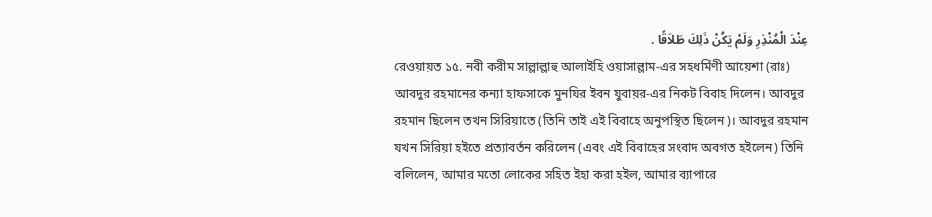عِنْدَ الْمُنْذِرِ وَلَمْ يَكُنْ ذَلِكَ طَلاَقًا .
রেওয়ায়ত ১৫. নবী করীম সাল্লাল্লাহু আলাইহি ওয়াসাল্লাম-এর সহধর্মিণী আয়েশা (রাঃ) আবদুর রহমানের কন্যা হাফসাকে মুনযির ইবন যুবায়র-এর নিকট বিবাহ দিলেন। আবদুর রহমান ছিলেন তখন সিরিয়াতে (তিনি তাই এই বিবাহে অনুপস্থিত ছিলেন)। আবদুর রহমান যখন সিরিয়া হইতে প্রত্যাবর্তন করিলেন (এবং এই বিবাহের সংবাদ অবগত হইলেন) তিনি বলিলেন, আমার মতো লোকের সহিত ইহা করা হইল, আমার ব্যাপারে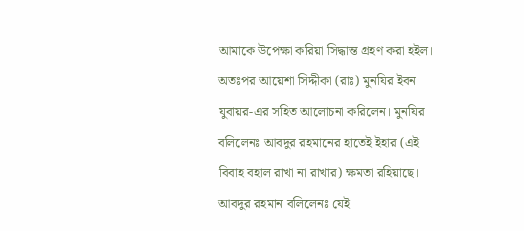আমাকে উপেক্ষা করিয়া সিদ্ধান্ত গ্রহণ করা হইল। অতঃপর আয়েশা সিদ্দীকা (রাঃ) মুনযির ইবন যুবায়র-এর সহিত আলোচনা করিলেন। মুনযির বলিলেনঃ আবদুর রহমানের হাতেই ইহার (এই বিবাহ বহাল রাখা না রাখার) ক্ষমতা রহিয়াছে। আবদুর রহমান বলিলেনঃ যেই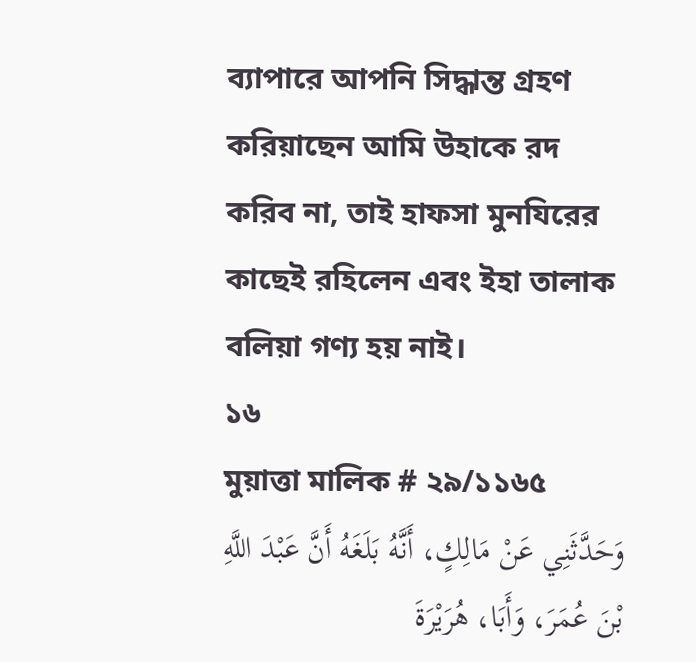ব্যাপারে আপনি সিদ্ধান্ত গ্রহণ করিয়াছেন আমি উহাকে রদ করিব না, তাই হাফসা মুনযিরের কাছেই রহিলেন এবং ইহা তালাক বলিয়া গণ্য হয় নাই।
১৬
মুয়াত্তা মালিক # ২৯/১১৬৫
وَحَدَّثَنِي عَنْ مَالِكٍ، أَنَّهُ بَلَغَهُ أَنَّ عَبْدَ اللَّهِ بْنَ عُمَرَ، وَأَبَا، هُرَيْرَةَ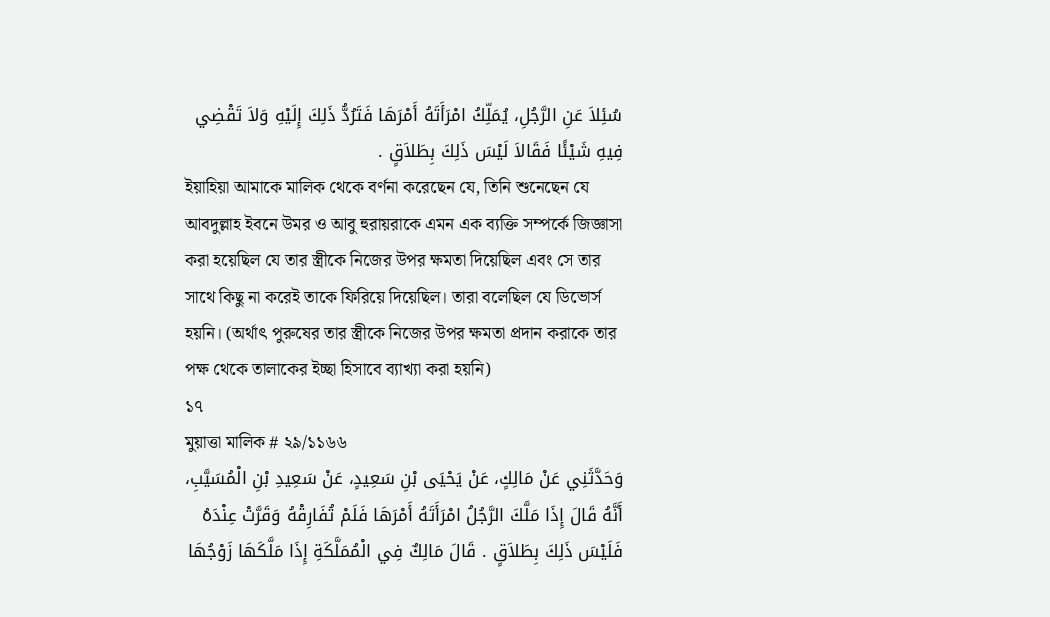سُئِلاَ عَنِ الرَّجُلِ، يُمَلِّكُ امْرَأَتَهُ أَمْرَهَا فَتَرُدُّ ذَلِكَ إِلَيْهِ وَلاَ تَقْضِي فِيهِ شَيْئًا فَقَالاَ لَيْسَ ذَلِكَ بِطَلاَقٍ .
ইয়াহিয়া আমাকে মালিক থেকে বর্ণনা করেছেন যে, তিনি শুনেছেন যে আবদুল্লাহ ইবনে উমর ও আবু হুরায়রাকে এমন এক ব্যক্তি সম্পর্কে জিজ্ঞাসা করা হয়েছিল যে তার স্ত্রীকে নিজের উপর ক্ষমতা দিয়েছিল এবং সে তার সাথে কিছু না করেই তাকে ফিরিয়ে দিয়েছিল। তারা বলেছিল যে ডিভোর্স হয়নি। (অর্থাৎ পুরুষের তার স্ত্রীকে নিজের উপর ক্ষমতা প্রদান করাকে তার পক্ষ থেকে তালাকের ইচ্ছা হিসাবে ব্যাখ্যা করা হয়নি)
১৭
মুয়াত্তা মালিক # ২৯/১১৬৬
وَحَدَّثَنِي عَنْ مَالِكٍ، عَنْ يَحْيَى بْنِ سَعِيدٍ، عَنْ سَعِيدِ بْنِ الْمُسَيَّبِ، أَنَّهُ قَالَ إِذَا مَلَّكَ الرَّجُلُ امْرَأَتَهُ أَمْرَهَا فَلَمْ تُفَارِقْهُ وَقَرَّتْ عِنْدَهُ فَلَيْسَ ذَلِكَ بِطَلاَقٍ . قَالَ مَالِكٌ فِي الْمُمَلَّكَةِ إِذَا مَلَّكَهَا زَوْجُهَا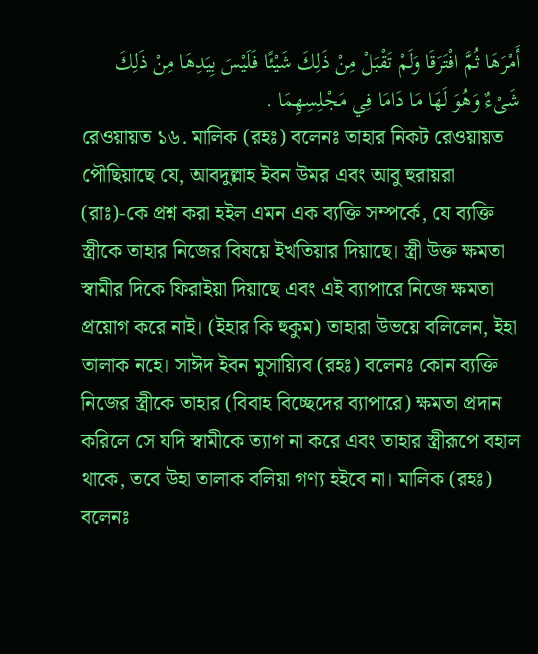أَمْرَهَا ثُمَّ افْتَرَقَا وَلَمْ تَقْبَلْ مِنْ ذَلِكَ شَيْئًا فَلَيْسَ بِيَدِهَا مِنْ ذَلِكَ شَىْءٌ وَهُوَ لَهَا مَا دَامَا فِي مَجْلِسِهِمَا .
রেওয়ায়ত ১৬. মালিক (রহঃ) বলেনঃ তাহার নিকট রেওয়ায়ত পৌছিয়াছে যে, আবদুল্লাহ ইবন উমর এবং আবু হুরায়রা (রাঃ)-কে প্রশ্ন করা হইল এমন এক ব্যক্তি সম্পর্কে, যে ব্যক্তি স্ত্রীকে তাহার নিজের বিষয়ে ইখতিয়ার দিয়াছে। স্ত্রী উক্ত ক্ষমতা স্বামীর দিকে ফিরাইয়া দিয়াছে এবং এই ব্যাপারে নিজে ক্ষমতা প্রয়োগ করে নাই। (ইহার কি হুকুম) তাহারা উভয়ে বলিলেন, ইহা তালাক নহে। সাঈদ ইবন মুসায়্যিব (রহঃ) বলেনঃ কোন ব্যক্তি নিজের স্ত্রীকে তাহার (বিবাহ বিচ্ছেদের ব্যাপারে) ক্ষমতা প্রদান করিলে সে যদি স্বামীকে ত্যাগ না করে এবং তাহার স্ত্রীরূপে বহাল থাকে, তবে উহা তালাক বলিয়া গণ্য হইবে না। মালিক (রহঃ) বলেনঃ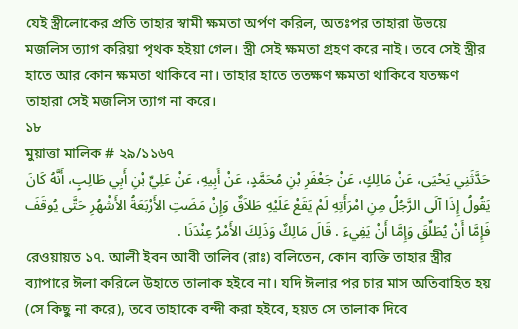যেই স্ত্রীলোকের প্রতি তাহার স্বামী ক্ষমতা অর্পণ করিল, অতঃপর তাহারা উভয়ে মজলিস ত্যাগ করিয়া পৃথক হইয়া গেল। স্ত্রী সেই ক্ষমতা গ্রহণ করে নাই। তবে সেই স্ত্রীর হাতে আর কোন ক্ষমতা থাকিবে না। তাহার হাতে ততক্ষণ ক্ষমতা থাকিবে যতক্ষণ তাহারা সেই মজলিস ত্যাগ না করে।
১৮
মুয়াত্তা মালিক # ২৯/১১৬৭
حَدَّثَنِي يَحْيَى، عَنْ مَالِكٍ، عَنْ جَعْفَرِ بْنِ مُحَمَّدٍ، عَنْ أَبِيهِ، عَنْ عَلِيِّ بْنِ أَبِي طَالِبٍ، أَنَّهُ كَانَ يَقُولُ إِذَا آلَى الرَّجُلُ مِنِ امْرَأَتِهِ لَمْ يَقَعْ عَلَيْهِ طَلاَقٌ وَإِنْ مَضَتِ الأَرْبَعَةُ الأَشْهُرِ حَتَّى يُوقَفَ فَإِمَّا أَنْ يُطَلِّقَ وَإِمَّا أَنْ يَفِيءَ . قَالَ مَالِكٌ وَذَلِكَ الأَمْرُ عِنْدَنَا .
রেওয়ায়ত ১৭. আলী ইবন আবী তালিব (রাঃ) বলিতেন, কোন ব্যক্তি তাহার স্ত্রীর ব্যাপারে ঈলা করিলে উহাতে তালাক হইবে না। যদি ঈলার পর চার মাস অতিবাহিত হয় (সে কিছু না করে), তবে তাহাকে বন্দী করা হইবে, হয়ত সে তালাক দিবে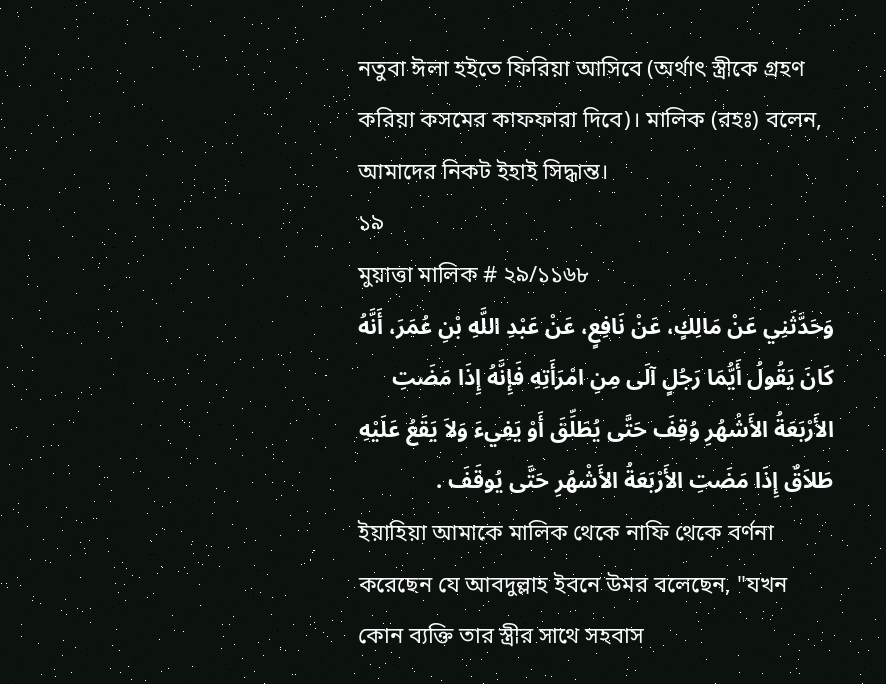নতুবা ঈলা হইতে ফিরিয়া আসিবে (অর্থাৎ স্ত্রীকে গ্রহণ করিয়া কসমের কাফফারা দিবে)। মালিক (রহঃ) বলেন, আমাদের নিকট ইহাই সিদ্ধান্ত।
১৯
মুয়াত্তা মালিক # ২৯/১১৬৮
وَحَدَّثَنِي عَنْ مَالِكٍ، عَنْ نَافِعٍ، عَنْ عَبْدِ اللَّهِ بْنِ عُمَرَ، أَنَّهُ كَانَ يَقُولُ أَيُّمَا رَجُلٍ آلَى مِنِ امْرَأَتِهِ فَإِنَّهُ إِذَا مَضَتِ الأَرْبَعَةُ الأَشْهُرِ وُقِفَ حَتَّى يُطَلِّقَ أَوْ يَفِيءَ وَلاَ يَقَعُ عَلَيْهِ طَلاَقٌ إِذَا مَضَتِ الأَرْبَعَةُ الأَشْهُرِ حَتَّى يُوقَفَ .
ইয়াহিয়া আমাকে মালিক থেকে নাফি থেকে বর্ণনা করেছেন যে আবদুল্লাহ ইবনে উমর বলেছেন, "যখন কোন ব্যক্তি তার স্ত্রীর সাথে সহবাস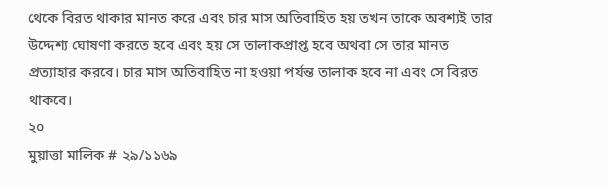থেকে বিরত থাকার মানত করে এবং চার মাস অতিবাহিত হয় তখন তাকে অবশ্যই তার উদ্দেশ্য ঘোষণা করতে হবে এবং হয় সে তালাকপ্রাপ্ত হবে অথবা সে তার মানত প্রত্যাহার করবে। চার মাস অতিবাহিত না হওয়া পর্যন্ত তালাক হবে না এবং সে বিরত থাকবে।
২০
মুয়াত্তা মালিক # ২৯/১১৬৯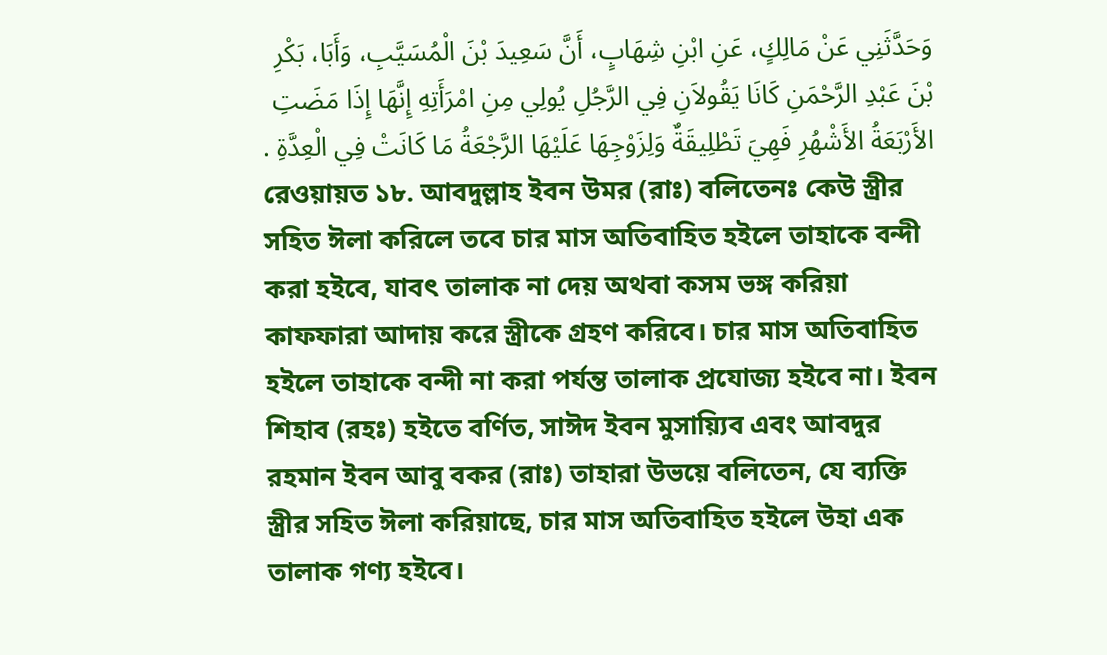وَحَدَّثَنِي عَنْ مَالِكٍ، عَنِ ابْنِ شِهَابٍ، أَنَّ سَعِيدَ بْنَ الْمُسَيَّبِ، وَأَبَا، بَكْرِ بْنَ عَبْدِ الرَّحْمَنِ كَانَا يَقُولاَنِ فِي الرَّجُلِ يُولِي مِنِ امْرَأَتِهِ إِنَّهَا إِذَا مَضَتِ الأَرْبَعَةُ الأَشْهُرِ فَهِيَ تَطْلِيقَةٌ وَلِزَوْجِهَا عَلَيْهَا الرَّجْعَةُ مَا كَانَتْ فِي الْعِدَّةِ .
রেওয়ায়ত ১৮. আবদুল্লাহ ইবন উমর (রাঃ) বলিতেনঃ কেউ স্ত্রীর সহিত ঈলা করিলে তবে চার মাস অতিবাহিত হইলে তাহাকে বন্দী করা হইবে, যাবৎ তালাক না দেয় অথবা কসম ভঙ্গ করিয়া কাফফারা আদায় করে স্ত্রীকে গ্রহণ করিবে। চার মাস অতিবাহিত হইলে তাহাকে বন্দী না করা পর্যন্ত তালাক প্রযোজ্য হইবে না। ইবন শিহাব (রহঃ) হইতে বর্ণিত, সাঈদ ইবন মুসায়্যিব এবং আবদুর রহমান ইবন আবু বকর (রাঃ) তাহারা উভয়ে বলিতেন, যে ব্যক্তি স্ত্রীর সহিত ঈলা করিয়াছে, চার মাস অতিবাহিত হইলে উহা এক তালাক গণ্য হইবে।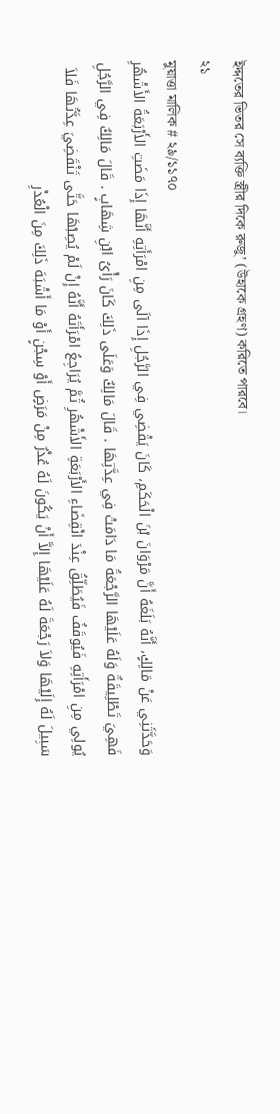ইদ্দতের ভিতর সে ব্যক্তি স্ত্রীর দিকে রুজু’ (উহাকে গ্রহণ) করিতে পারবে।
২১
মুয়াত্তা মালিক # ২৯/১১৭০
وَحَدَّثَنِي عَنْ مَالِكٍ، أَنَّهُ بَلَغَهُ أَنَّ مَرْوَانَ بْنَ الْحَكَمِ، كَانَ يَقْضِي فِي الرَّجُلِ إِذَا آلَى مِنِ امْرَأَتِهِ أَنَّهَا إِذَا مَضَتِ الأَرْبَعَةُ الأَشْهُرِ فَهِيَ تَطْلِيقَةٌ وَلَهُ عَلَيْهَا الرَّجْعَةُ مَا دَامَتْ فِي عِدَّتِهَا . قَالَ مَالِكٌ وَعَلَى ذَلِكَ كَانَ رَأْىُ ابْنِ شِهَابٍ . قَالَ مَالِكٌ فِي الرَّجُلِ يُولِي مِنِ امْرَأَتِهِ فَيُوقَفُ فَيُطَلِّقُ عِنْدَ انْقِضَاءِ الأَرْبَعَةِ الأَشْهُرِ ثُمَّ يُرَاجِعُ امْرَأَتَهُ أَنَّهُ إِنْ لَمْ يُصِبْهَا حَتَّى تَنْقَضِيَ عِدَّتُهَا فَلاَ سَبِيلَ لَهُ إِلَيْهَا وَلاَ رَجْعَةَ لَهُ عَلَيْهَا إِلاَّ أَنْ يَكُونَ لَهُ عُذْرٌ مِنْ مَرَضٍ أَوْ سِجْنٍ أَوْ مَا أَشْبَهَ ذَلِكَ مِنَ الْعُذْرِ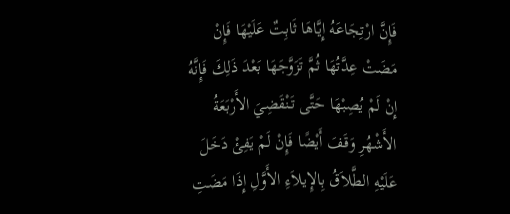فَإِنَّ ارْتِجَاعَهُ إِيَّاهَا ثَابِتٌ عَلَيْهَا فَإِنْ مَضَتْ عِدَّتُهَا ثُمَّ تَزَوَّجَهَا بَعْدَ ذَلِكَ فَإِنَّهُ إِنْ لَمْ يُصِبْهَا حَتَّى تَنْقَضِيَ الأَرْبَعَةُ الأَشْهُرِ وَقَفَ أَيْضًا فَإِنْ لَمْ يَفِئْ دَخَلَ عَلَيْهِ الطَّلاَقُ بِالإِيلاَءِ الأَوَّلِ إِذَا مَضَتِ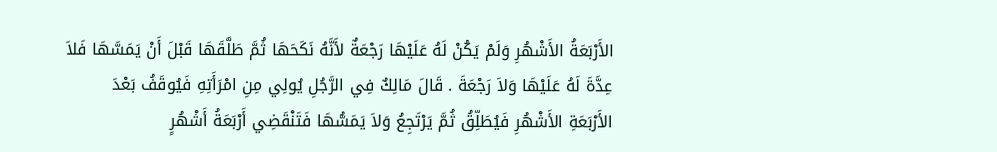الأَرْبَعَةُ الأَشْهُرِ وَلَمْ يَكُنْ لَهُ عَلَيْهَا رَجْعَةٌ لأَنَّهُ نَكَحَهَا ثُمَّ طَلَّقَهَا قَبْلَ أَنْ يَمَسَّهَا فَلاَ عِدَّةَ لَهُ عَلَيْهَا وَلاَ رَجْعَةَ . قَالَ مَالِكٌ فِي الرَّجُلِ يُولِي مِنِ امْرَأَتِهِ فَيُوقَفُ بَعْدَ الأَرْبَعَةِ الأَشْهُرِ فَيُطَلِّقُ ثُمَّ يَرْتَجِعُ وَلاَ يَمَسُّهَا فَتَنْقَضِي أَرْبَعَةُ أَشْهُرٍ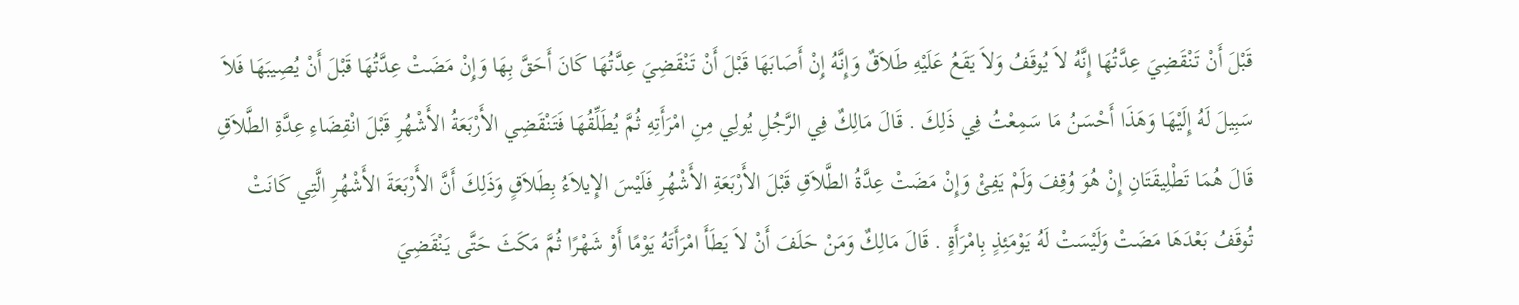قَبْلَ أَنْ تَنْقَضِيَ عِدَّتُهَا إِنَّهُ لاَ يُوقَفُ وَلاَ يَقَعُ عَلَيْهِ طَلاَقٌ وَإِنَّهُ إِنْ أَصَابَهَا قَبْلَ أَنْ تَنْقَضِيَ عِدَّتُهَا كَانَ أَحَقَّ بِهَا وَإِنْ مَضَتْ عِدَّتُهَا قَبْلَ أَنْ يُصِيبَهَا فَلاَ سَبِيلَ لَهُ إِلَيْهَا وَهَذَا أَحْسَنُ مَا سَمِعْتُ فِي ذَلِكَ . قَالَ مَالِكٌ فِي الرَّجُلِ يُولِي مِنِ امْرَأَتِهِ ثُمَّ يُطَلِّقُهَا فَتَنْقَضِي الأَرْبَعَةُ الأَشْهُرِ قَبْلَ انْقِضَاءِ عِدَّةِ الطَّلاَقِ قَالَ هُمَا تَطْلِيقَتَانِ إِنْ هُوَ وُقِفَ وَلَمْ يَفِئْ وَإِنْ مَضَتْ عِدَّةُ الطَّلاَقِ قَبْلَ الأَرْبَعَةِ الأَشْهُرِ فَلَيْسَ الإِيلاَءُ بِطَلاَقٍ وَذَلِكَ أَنَّ الأَرْبَعَةَ الأَشْهُرِ الَّتِي كَانَتْ تُوقَفُ بَعْدَهَا مَضَتْ وَلَيْسَتْ لَهُ يَوْمَئِذٍ بِامْرَأَةٍ . قَالَ مَالِكٌ وَمَنْ حَلَفَ أَنْ لاَ يَطَأَ امْرَأَتَهُ يَوْمًا أَوْ شَهْرًا ثُمَّ مَكَثَ حَتَّى يَنْقَضِيَ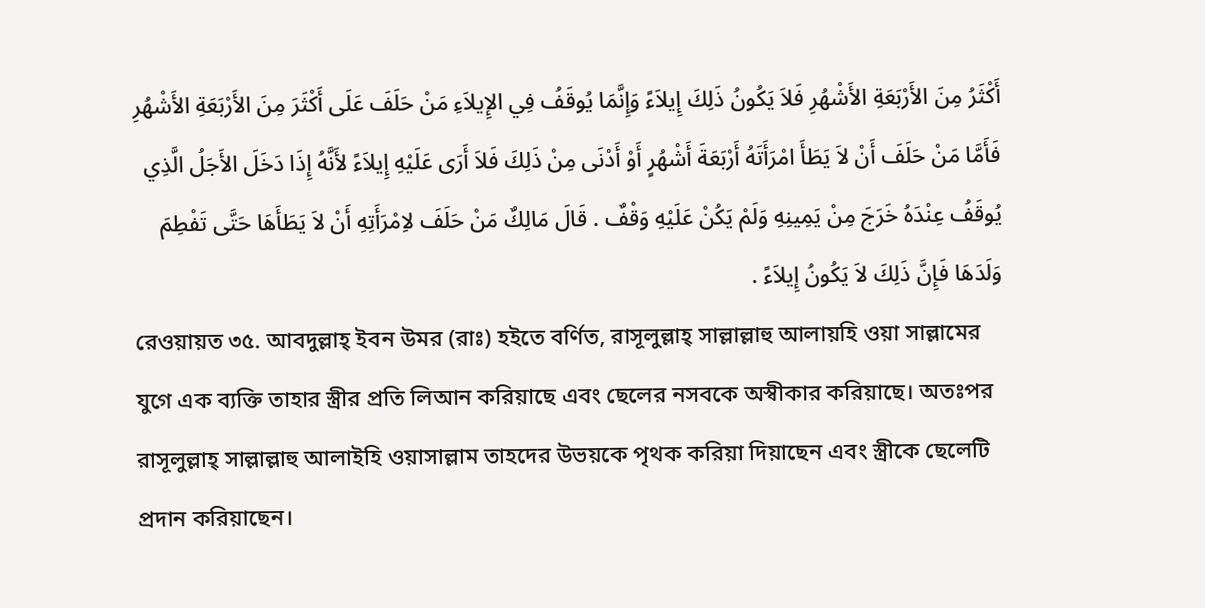أَكْثَرُ مِنَ الأَرْبَعَةِ الأَشْهُرِ فَلاَ يَكُونُ ذَلِكَ إِيلاَءً وَإِنَّمَا يُوقَفُ فِي الإِيلاَءِ مَنْ حَلَفَ عَلَى أَكْثَرَ مِنَ الأَرْبَعَةِ الأَشْهُرِ فَأَمَّا مَنْ حَلَفَ أَنْ لاَ يَطَأَ امْرَأَتَهُ أَرْبَعَةَ أَشْهُرٍ أَوْ أَدْنَى مِنْ ذَلِكَ فَلاَ أَرَى عَلَيْهِ إِيلاَءً لأَنَّهُ إِذَا دَخَلَ الأَجَلُ الَّذِي يُوقَفُ عِنْدَهُ خَرَجَ مِنْ يَمِينِهِ وَلَمْ يَكُنْ عَلَيْهِ وَقْفٌ . قَالَ مَالِكٌ مَنْ حَلَفَ لاِمْرَأَتِهِ أَنْ لاَ يَطَأَهَا حَتَّى تَفْطِمَ وَلَدَهَا فَإِنَّ ذَلِكَ لاَ يَكُونُ إِيلاَءً .
রেওয়ায়ত ৩৫. আবদুল্লাহ্ ইবন উমর (রাঃ) হইতে বর্ণিত, রাসূলুল্লাহ্ সাল্লাল্লাহু আলায়হি ওয়া সাল্লামের যুগে এক ব্যক্তি তাহার স্ত্রীর প্রতি লিআন করিয়াছে এবং ছেলের নসবকে অস্বীকার করিয়াছে। অতঃপর রাসূলুল্লাহ্ সাল্লাল্লাহু আলাইহি ওয়াসাল্লাম তাহদের উভয়কে পৃথক করিয়া দিয়াছেন এবং স্ত্রীকে ছেলেটি প্রদান করিয়াছেন।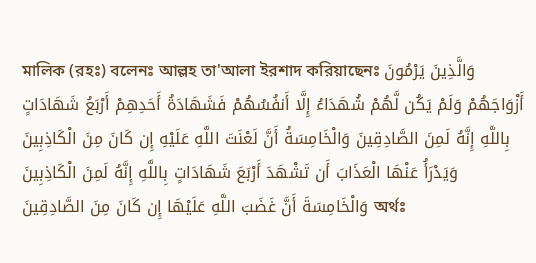মালিক (রহঃ) বলেনঃ আল্লহ তা'আলা ইরশাদ করিয়াছেনঃ وَالَّذِينَ يَرْمُونَ أَزْوَاجَهُمْ وَلَمْ يَكُن لَّهُمْ شُهَدَاءُ إِلَّا أَنفُسُهُمْ فَشَهَادَةُ أَحَدِهِمْ أَرْبَعُ شَهَادَاتٍ بِاللَّهِ إِنَّهُ لَمِنَ الصَّادِقِينَ وَالْخَامِسَةُ أَنَّ لَعْنَتَ اللَّهِ عَلَيْهِ إِن كَانَ مِنَ الْكَاذِبِينَ وَيَدْرَأُ عَنْهَا الْعَذَابَ أَن تَشْهَدَ أَرْبَعَ شَهَادَاتٍ بِاللَّهِ إِنَّهُ لَمِنَ الْكَاذِبِينَ وَالْخَامِسَةَ أَنَّ غَضَبَ اللَّهِ عَلَيْهَا إِن كَانَ مِنَ الصَّادِقِينَ অর্থঃ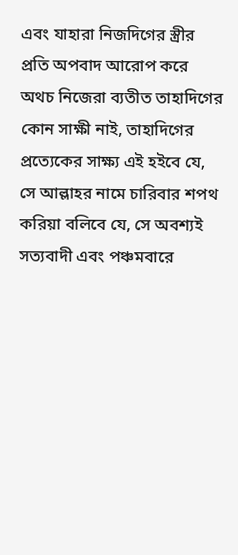এবং যাহারা নিজদিগের স্ত্রীর প্রতি অপবাদ আরোপ করে অথচ নিজেরা ব্যতীত তাহাদিগের কোন সাক্ষী নাই, তাহাদিগের প্রত্যেকের সাক্ষ্য এই হইবে যে, সে আল্লাহর নামে চারিবার শপথ করিয়া বলিবে যে, সে অবশ্যই সত্যবাদী এবং পঞ্চমবারে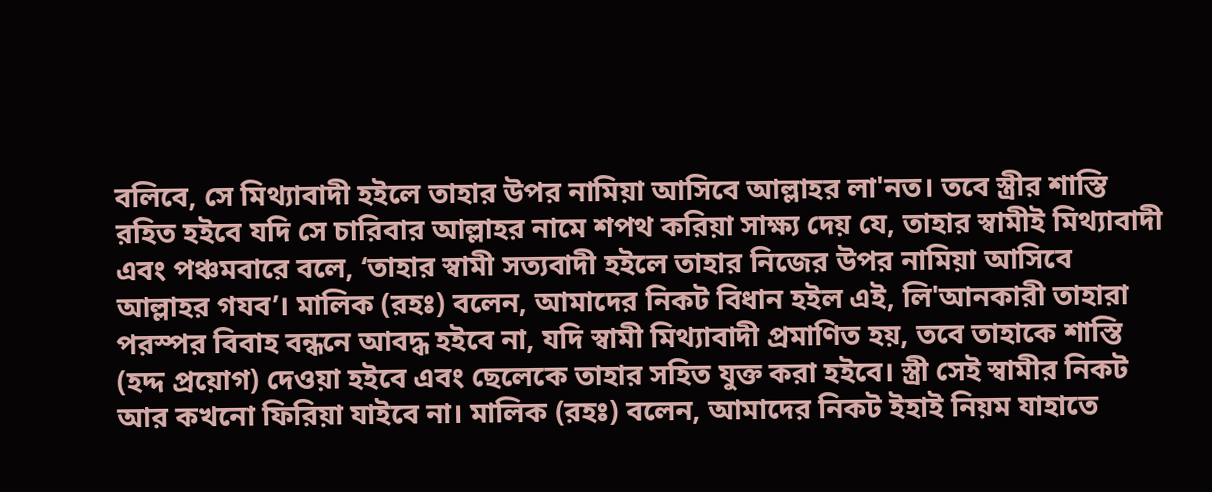বলিবে, সে মিথ্যাবাদী হইলে তাহার উপর নামিয়া আসিবে আল্লাহর লা'নত। তবে স্ত্রীর শাস্তি রহিত হইবে যদি সে চারিবার আল্লাহর নামে শপথ করিয়া সাক্ষ্য দেয় যে, তাহার স্বামীই মিথ্যাবাদী এবং পঞ্চমবারে বলে, ‘তাহার স্বামী সত্যবাদী হইলে তাহার নিজের উপর নামিয়া আসিবে আল্লাহর গযব’। মালিক (রহঃ) বলেন, আমাদের নিকট বিধান হইল এই, লি'আনকারী তাহারা পরস্পর বিবাহ বন্ধনে আবদ্ধ হইবে না, যদি স্বামী মিথ্যাবাদী প্রমাণিত হয়, তবে তাহাকে শাস্তি (হদ্দ প্রয়োগ) দেওয়া হইবে এবং ছেলেকে তাহার সহিত যুক্ত করা হইবে। স্ত্রী সেই স্বামীর নিকট আর কখনো ফিরিয়া যাইবে না। মালিক (রহঃ) বলেন, আমাদের নিকট ইহাই নিয়ম যাহাতে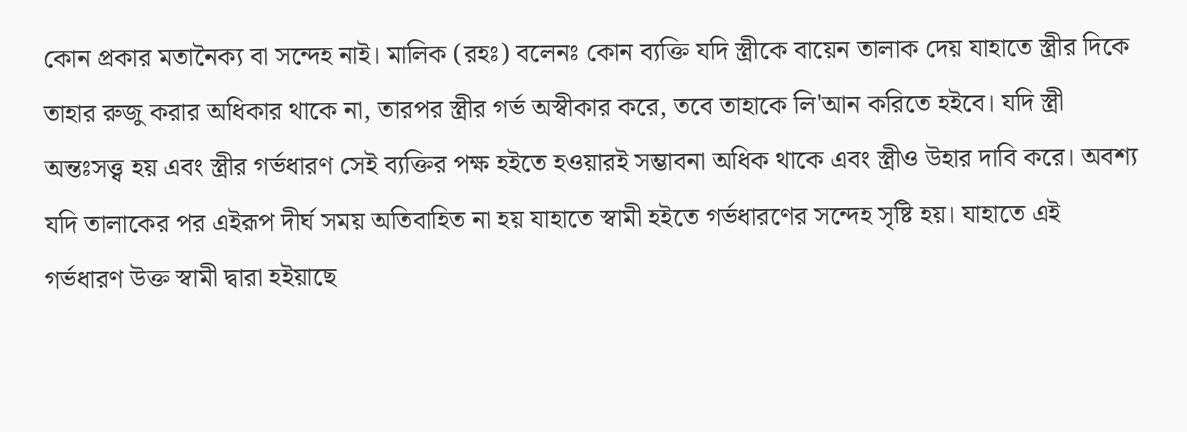কোন প্রকার মতানৈক্য বা সন্দেহ নাই। মালিক (রহঃ) বলেনঃ কোন ব্যক্তি যদি স্ত্রীকে বায়েন তালাক দেয় যাহাতে স্ত্রীর দিকে তাহার রুজু করার অধিকার থাকে না, তারপর স্ত্রীর গর্ভ অস্বীকার করে, তবে তাহাকে লি'আন করিতে হইবে। যদি স্ত্রী অন্তঃসত্ত্ব হয় এবং স্ত্রীর গর্ভধারণ সেই ব্যক্তির পক্ষ হইতে হওয়ারই সম্ভাবনা অধিক থাকে এবং স্ত্রীও উহার দাবি করে। অবশ্য যদি তালাকের পর এইরূপ দীর্ঘ সময় অতিবাহিত না হয় যাহাতে স্বামী হইতে গর্ভধারণের সন্দেহ সৃষ্টি হয়। যাহাতে এই গর্ভধারণ উক্ত স্বামী দ্বারা হইয়াছে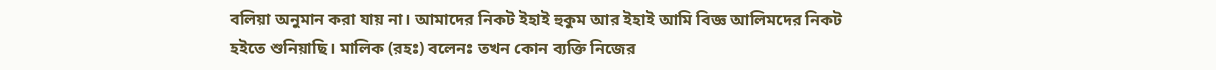বলিয়া অনুমান করা যায় না। আমাদের নিকট ইহাই হুকুম আর ইহাই আমি বিজ্ঞ আলিমদের নিকট হইতে শুনিয়াছি। মালিক (রহঃ) বলেনঃ তখন কোন ব্যক্তি নিজের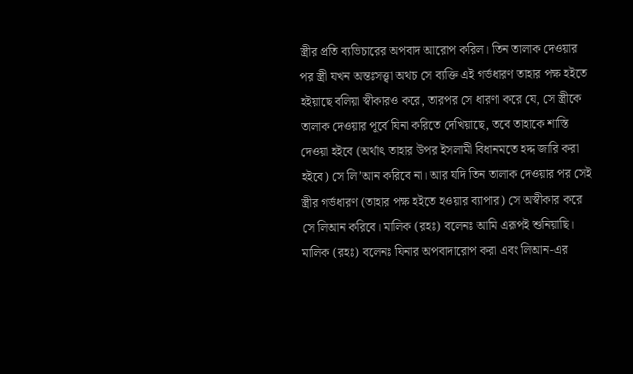স্ত্রীর প্রতি ব্যভিচারের অপবাদ আরোপ করিল। তিন তালাক দেওয়ার পর স্ত্রী যখন অন্তঃসত্ত্বা অথচ সে ব্যক্তি এই গর্ভধারণ তাহার পক্ষ হইতে হইয়াছে বলিয়া স্বীকারও করে, তারপর সে ধারণা করে যে, সে স্ত্রীকে তালাক দেওয়ার পূর্বে যিনা করিতে দেখিয়াছে, তবে তাহাকে শাস্তি দেওয়া হইবে (অর্থাৎ তাহার উপর ইসলামী বিধানমতে হদ্দ জারি করা হইবে) সে লি’আন করিবে না। আর যদি তিন তালাক দেওয়ার পর সেই স্ত্রীর গর্ভধারণ (তাহার পক্ষ হইতে হওয়ার ব্যাপার) সে অস্বীকার করে সে লিআন করিবে। মালিক (রহঃ) বলেনঃ আমি এরূপই শুনিয়াছি। মালিক (রহঃ) বলেনঃ যিনার অপবাদারোপ করা এবং লিআন-এর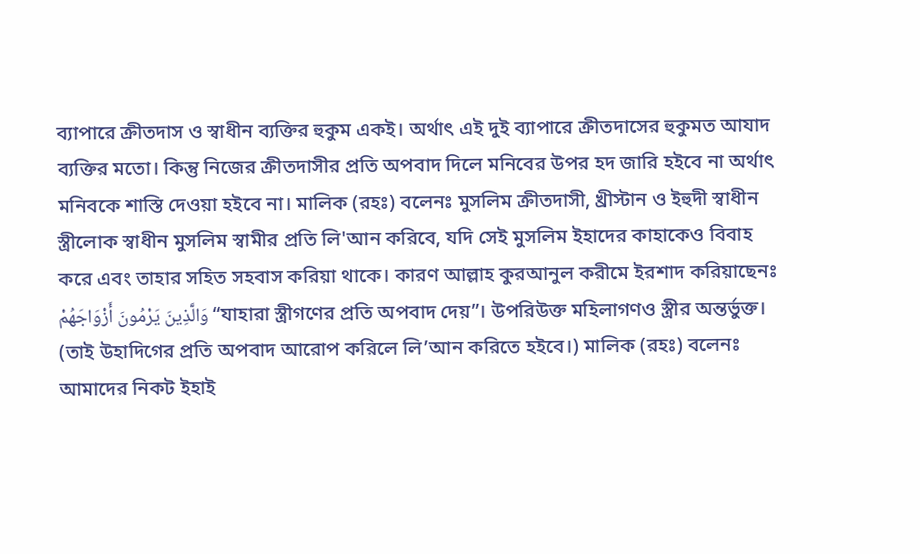ব্যাপারে ক্রীতদাস ও স্বাধীন ব্যক্তির হুকুম একই। অর্থাৎ এই দুই ব্যাপারে ক্রীতদাসের হুকুমত আযাদ ব্যক্তির মতো। কিন্তু নিজের ক্রীতদাসীর প্রতি অপবাদ দিলে মনিবের উপর হদ জারি হইবে না অর্থাৎ মনিবকে শাস্তি দেওয়া হইবে না। মালিক (রহঃ) বলেনঃ মুসলিম ক্রীতদাসী, খ্রীস্টান ও ইহুদী স্বাধীন স্ত্রীলোক স্বাধীন মুসলিম স্বামীর প্রতি লি'আন করিবে, যদি সেই মুসলিম ইহাদের কাহাকেও বিবাহ করে এবং তাহার সহিত সহবাস করিয়া থাকে। কারণ আল্লাহ কুরআনুল করীমে ইরশাদ করিয়াছেনঃ وَالَّذِينَ يَرْمُونَ أَزْوَاجَهُمْ “যাহারা স্ত্রীগণের প্রতি অপবাদ দেয়”। উপরিউক্ত মহিলাগণও স্ত্রীর অন্তর্ভুক্ত। (তাই উহাদিগের প্রতি অপবাদ আরোপ করিলে লি’আন করিতে হইবে।) মালিক (রহঃ) বলেনঃ আমাদের নিকট ইহাই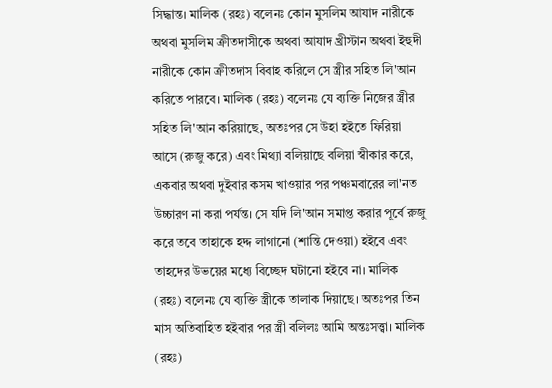সিদ্ধান্ত। মালিক (রহঃ) বলেনঃ কোন মুসলিম আযাদ নারীকে অথবা মুসলিম ক্রীতদাসীকে অথবা আযাদ খ্রীস্টান অথবা ইহুদী নারীকে কোন ক্রীতদাস বিবাহ করিলে সে স্ত্রীর সহিত লি'আন করিতে পারবে। মালিক (রহঃ) বলেনঃ যে ব্যক্তি নিজের স্ত্রীর সহিত লি'আন করিয়াছে, অতঃপর সে উহা হইতে ফিরিয়া আসে (রুজু করে) এবং মিথ্যা বলিয়াছে বলিয়া স্বীকার করে, একবার অথবা দুইবার কসম খাওয়ার পর পঞ্চমবারের লা'নত উচ্চারণ না করা পর্যন্ত। সে যদি লি'আন সমাপ্ত করার পূর্বে রুজু করে তবে তাহাকে হদ্দ লাগানো (শান্তি দেওয়া) হইবে এবং তাহদের উভয়ের মধ্যে বিচ্ছেদ ঘটানো হইবে না। মালিক (রহঃ) বলেনঃ যে ব্যক্তি স্ত্রীকে তালাক দিয়াছে। অতঃপর তিন মাস অতিবাহিত হইবার পর স্ত্রী বলিলঃ আমি অন্তঃসত্ত্বা। মালিক (রহঃ)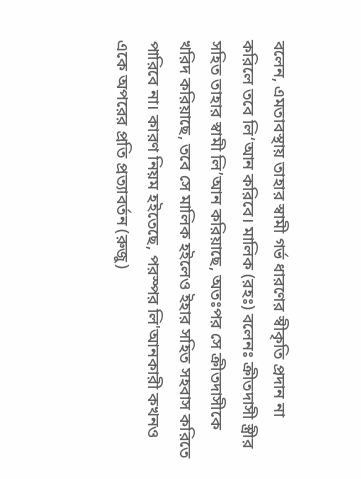বলেন, এমতাবস্থায় তাহার স্বামী গর্ভ ধারণের স্বীকৃতি প্রদান না করিলে তবে লি‘আন করিবে। মালিক (রহঃ) বলেনঃ ক্রীতদাসী স্ত্রীর সহিত তাহার স্বামী লি’আন করিয়াছে, অতঃপর সে ক্রীতদাসীকে খরিদ করিয়াছে, তবে সে মালিক হইলেও ইহার সহিত সহবাস করিতে পারিবে না। কারণ নিয়ম হইতেছে, পরস্পর লি'আনকারী কখনও একে অপরের প্রতি প্রত্যাবর্তন (রুজু)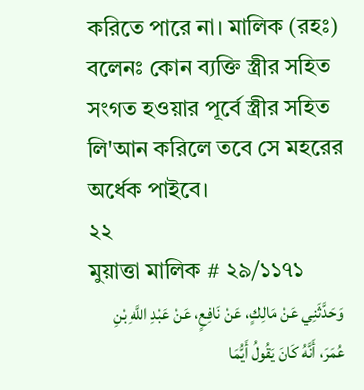করিতে পারে না। মালিক (রহঃ) বলেনঃ কোন ব্যক্তি স্ত্রীর সহিত সংগত হওয়ার পূর্বে স্ত্রীর সহিত লি'আন করিলে তবে সে মহরের অর্ধেক পাইবে।
২২
মুয়াত্তা মালিক # ২৯/১১৭১
وَحَدَّثَنِي عَنْ مَالِكٍ، عَنْ نَافِعٍ، عَنْ عَبْدِ اللَّهِ بْنِ عُمَرَ، أَنَّهُ كَانَ يَقُولُ أَيُّمَا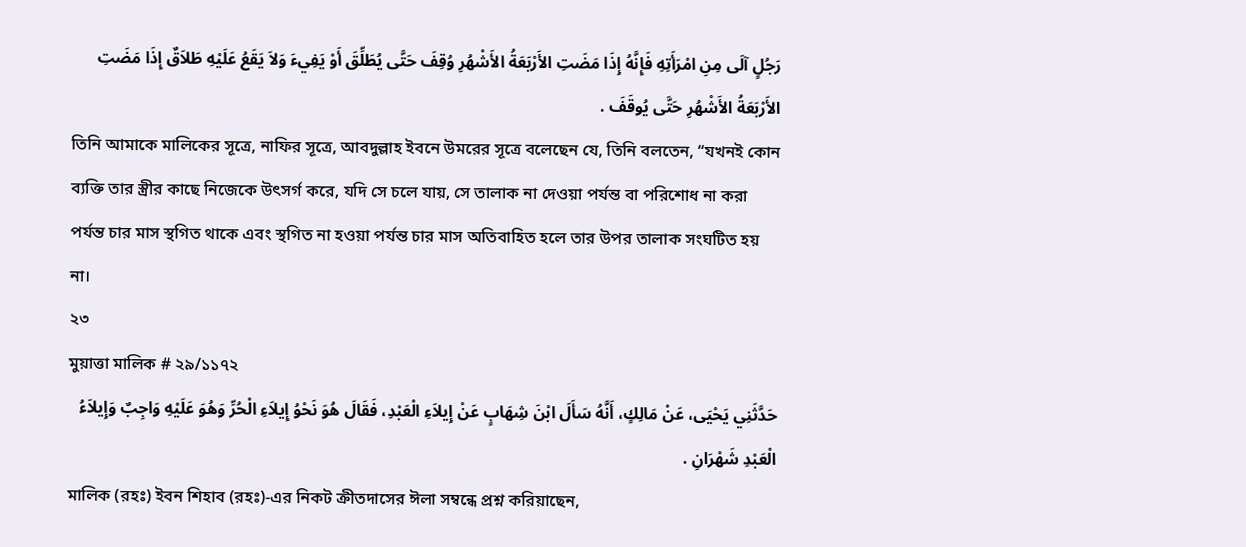رَجُلٍ آلَى مِنِ امْرَأَتِهِ فَإِنَّهُ إِذَا مَضَتِ الأَرْبَعَةُ الأَشْهُرِ وُقِفَ حَتَّى يُطَلِّقَ أَوْ يَفِيءَ وَلاَ يَقَعُ عَلَيْهِ طَلاَقٌ إِذَا مَضَتِ الأَرْبَعَةُ الأَشْهُرِ حَتَّى يُوقَفَ .
তিনি আমাকে মালিকের সূত্রে, নাফির সূত্রে, আবদুল্লাহ ইবনে উমরের সূত্রে বলেছেন যে, তিনি বলতেন, “যখনই কোন ব্যক্তি তার স্ত্রীর কাছে নিজেকে উৎসর্গ করে, যদি সে চলে যায়, সে তালাক না দেওয়া পর্যন্ত বা পরিশোধ না করা পর্যন্ত চার মাস স্থগিত থাকে এবং স্থগিত না হওয়া পর্যন্ত চার মাস অতিবাহিত হলে তার উপর তালাক সংঘটিত হয় না।
২৩
মুয়াত্তা মালিক # ২৯/১১৭২
حَدَّثَنِي يَحْيَى، عَنْ مَالِكٍ، أَنَّهُ سَأَلَ ابْنَ شِهَابٍ عَنْ إِيلاَءِ الْعَبْدِ، فَقَالَ هُوَ نَحْوُ إِيلاَءِ الْحُرِّ وَهُوَ عَلَيْهِ وَاجِبٌ وَإِيلاَءُ الْعَبْدِ شَهْرَانِ .
মালিক (রহঃ) ইবন শিহাব (রহঃ)-এর নিকট ক্রীতদাসের ঈলা সম্বন্ধে প্রশ্ন করিয়াছেন,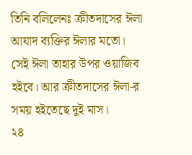তিনি বলিলেনঃ ক্রীতদাসের ঈলা আযাদ ব্যক্তির ঈলার মতো। সেই ঈলা তাহার উপর ওয়াজিব হইবে। আর ক্রীতদাসের ঈলা-র সময় হইতেছে দুই মাস।
২৪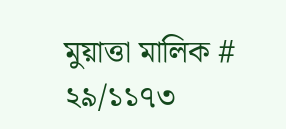মুয়াত্তা মালিক # ২৯/১১৭৩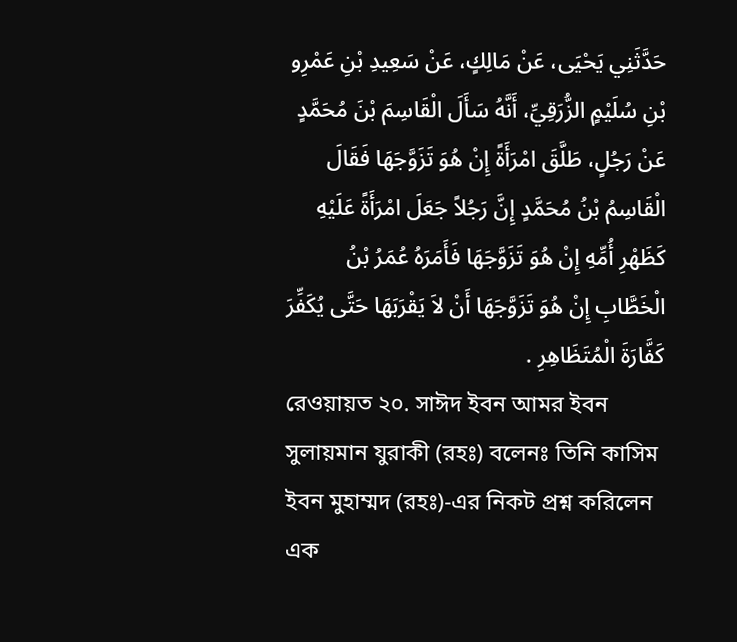حَدَّثَنِي يَحْيَى، عَنْ مَالِكٍ، عَنْ سَعِيدِ بْنِ عَمْرِو بْنِ سُلَيْمٍ الزُّرَقِيِّ، أَنَّهُ سَأَلَ الْقَاسِمَ بْنَ مُحَمَّدٍ عَنْ رَجُلٍ، طَلَّقَ امْرَأَةً إِنْ هُوَ تَزَوَّجَهَا فَقَالَ الْقَاسِمُ بْنُ مُحَمَّدٍ إِنَّ رَجُلاً جَعَلَ امْرَأَةً عَلَيْهِ كَظَهْرِ أُمِّهِ إِنْ هُوَ تَزَوَّجَهَا فَأَمَرَهُ عُمَرُ بْنُ الْخَطَّابِ إِنْ هُوَ تَزَوَّجَهَا أَنْ لاَ يَقْرَبَهَا حَتَّى يُكَفِّرَ كَفَّارَةَ الْمُتَظَاهِرِ .
রেওয়ায়ত ২০. সাঈদ ইবন আমর ইবন সুলায়মান যুরাকী (রহঃ) বলেনঃ তিনি কাসিম ইবন মুহাম্মদ (রহঃ)-এর নিকট প্রশ্ন করিলেন এক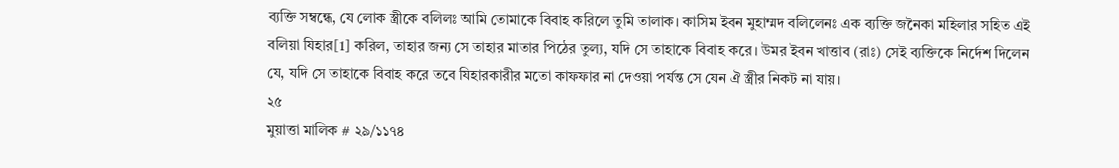ব্যক্তি সম্বন্ধে, যে লোক স্ত্রীকে বলিলঃ আমি তোমাকে বিবাহ করিলে তুমি তালাক। কাসিম ইবন মুহাম্মদ বলিলেনঃ এক ব্যক্তি জনৈকা মহিলার সহিত এই বলিয়া যিহার[1] করিল, তাহার জন্য সে তাহার মাতার পিঠের তুল্য, যদি সে তাহাকে বিবাহ করে। উমর ইবন খাত্তাব (রাঃ) সেই ব্যক্তিকে নির্দেশ দিলেন যে, যদি সে তাহাকে বিবাহ করে তবে যিহারকারীর মতো কাফফার না দেওয়া পর্যন্ত সে যেন ঐ স্ত্রীর নিকট না যায়।
২৫
মুয়াত্তা মালিক # ২৯/১১৭৪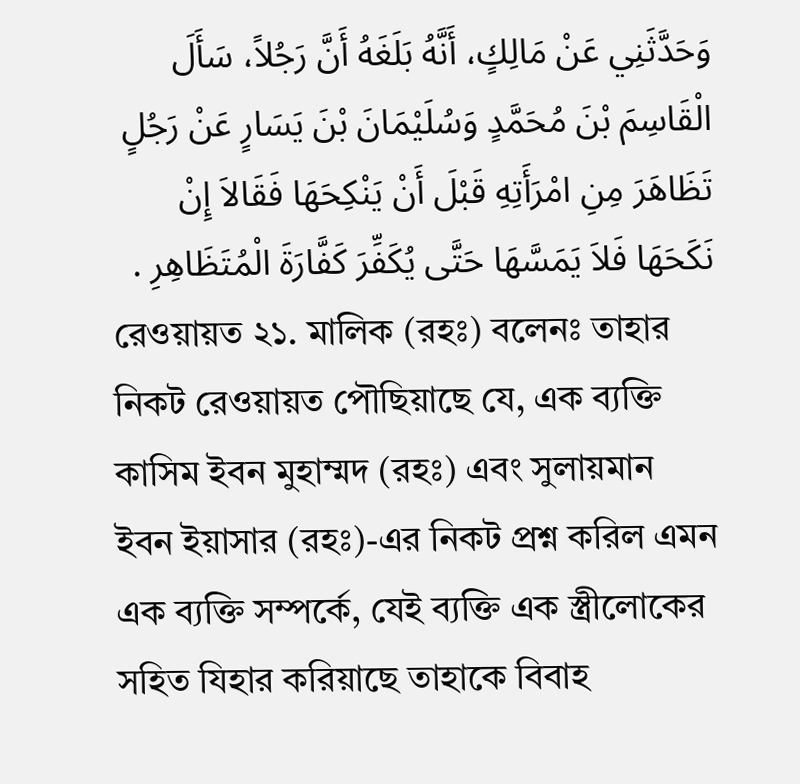وَحَدَّثَنِي عَنْ مَالِكٍ، أَنَّهُ بَلَغَهُ أَنَّ رَجُلاً، سَأَلَ الْقَاسِمَ بْنَ مُحَمَّدٍ وَسُلَيْمَانَ بْنَ يَسَارٍ عَنْ رَجُلٍ تَظَاهَرَ مِنِ امْرَأَتِهِ قَبْلَ أَنْ يَنْكِحَهَا فَقَالاَ إِنْ نَكَحَهَا فَلاَ يَمَسَّهَا حَتَّى يُكَفِّرَ كَفَّارَةَ الْمُتَظَاهِرِ .
রেওয়ায়ত ২১. মালিক (রহঃ) বলেনঃ তাহার নিকট রেওয়ায়ত পৌছিয়াছে যে, এক ব্যক্তি কাসিম ইবন মুহাম্মদ (রহঃ) এবং সুলায়মান ইবন ইয়াসার (রহঃ)-এর নিকট প্রশ্ন করিল এমন এক ব্যক্তি সম্পর্কে, যেই ব্যক্তি এক স্ত্রীলোকের সহিত যিহার করিয়াছে তাহাকে বিবাহ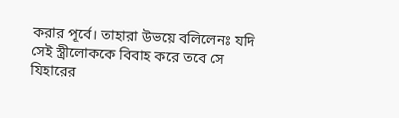করার পূর্বে। তাহারা উভয়ে বলিলেনঃ যদি সেই স্ত্রীলোককে বিবাহ করে তবে সে যিহারের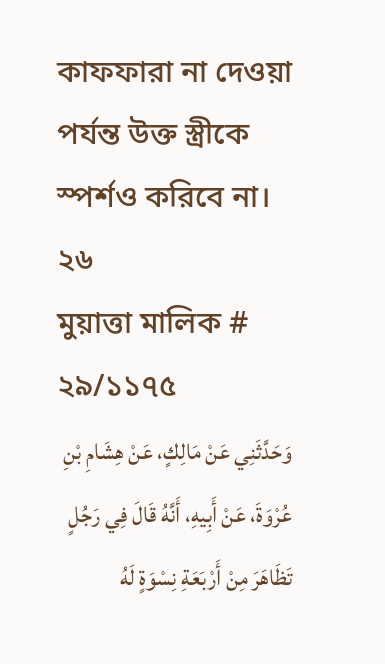কাফফারা না দেওয়া পর্যন্ত উক্ত স্ত্রীকে স্পর্শও করিবে না।
২৬
মুয়াত্তা মালিক # ২৯/১১৭৫
وَحَدَّثَنِي عَنْ مَالِكٍ، عَنْ هِشَامِ بْنِ عُرْوَةَ، عَنْ أَبِيهِ، أَنَّهُ قَالَ فِي رَجُلٍ تَظَاهَرَ مِنْ أَرْبَعَةِ نِسْوَةٍ لَهُ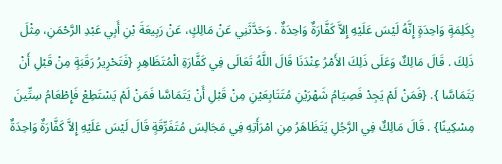بِكَلِمَةٍ وَاحِدَةٍ إِنَّهُ لَيْسَ عَلَيْهِ إِلاَّ كَفَّارَةٌ وَاحِدَةٌ . وَحَدَّثَنِي عَنْ مَالِكٍ، عَنْ رَبِيعَةَ بْنِ أَبِي عَبْدِ الرَّحْمَنِ، مِثْلَ ذَلِكَ . قَالَ مَالِكٌ وَعَلَى ذَلِكَ الأَمْرُ عِنْدَنَا قَالَ اللَّهُ تَعَالَى فِي كَفَّارَةِ الْمُتَظَاهِرِ {فَتَحْرِيرُ رَقَبَةٍ مِنْ قَبْلِ أَنْ يَتَمَاسَّا }. {فَمَنْ لَمْ يَجِدْ فَصِيَامُ شَهْرَيْنِ مُتَتَابِعَيْنِ مِنْ قَبْلِ أَنْ يَتَمَاسَّا فَمَنْ لَمْ يَسْتَطِعْ فَإِطْعَامُ سِتِّينَ مِسْكِينًا} . قَالَ مَالِكٌ فِي الرَّجُلِ يَتَظَاهَرُ مِنِ امْرَأَتِهِ فِي مَجَالِسَ مُتَفَرِّقَةٍ قَالَ لَيْسَ عَلَيْهِ إِلاَّ كَفَّارَةٌ وَاحِدَةٌ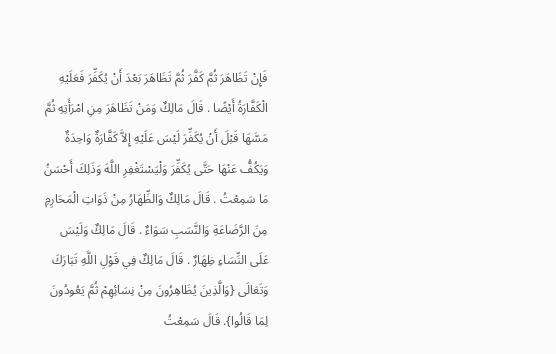فَإِنْ تَظَاهَرَ ثُمَّ كَفَّرَ ثُمَّ تَظَاهَرَ بَعْدَ أَنْ يُكَفِّرَ فَعَلَيْهِ الْكَفَّارَةُ أَيْضًا . قَالَ مَالِكٌ وَمَنْ تَظَاهَرَ مِنِ امْرَأَتِهِ ثُمَّ مَسَّهَا قَبْلَ أَنْ يُكَفِّرَ لَيْسَ عَلَيْهِ إِلاَّ كَفَّارَةٌ وَاحِدَةٌ وَيَكُفُّ عَنْهَا حَتَّى يُكَفِّرَ وَلْيَسْتَغْفِرِ اللَّهَ وَذَلِكَ أَحْسَنُ مَا سَمِعْتُ . قَالَ مَالِكٌ وَالظِّهَارُ مِنْ ذَوَاتِ الْمَحَارِمِ مِنَ الرَّضَاعَةِ وَالنَّسَبِ سَوَاءٌ . قَالَ مَالِكٌ وَلَيْسَ عَلَى النِّسَاءِ ظِهَارٌ . قَالَ مَالِكٌ فِي قَوْلِ اللَّهِ تَبَارَكَ وَتَعَالَى {وَالَّذِينَ يُظَاهِرُونَ مِنْ نِسَائِهِمْ ثُمَّ يَعُودُونَ لِمَا قَالُوا}. قَالَ سَمِعْتُ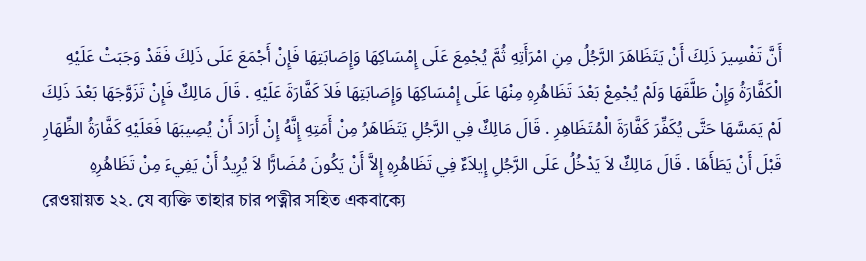أَنَّ تَفْسِيرَ ذَلِكَ أَنْ يَتَظَاهَرَ الرَّجُلُ مِنِ امْرَأَتِهِ ثُمَّ يُجْمِعَ عَلَى إِمْسَاكِهَا وَإِصَابَتِهَا فَإِنْ أَجْمَعَ عَلَى ذَلِكَ فَقَدْ وَجَبَتْ عَلَيْهِ الْكَفَّارَةُ وَإِنْ طَلَّقَهَا وَلَمْ يُجْمِعْ بَعْدَ تَظَاهُرِهِ مِنْهَا عَلَى إِمْسَاكِهَا وَإِصَابَتِهَا فَلاَ كَفَّارَةَ عَلَيْهِ . قَالَ مَالِكٌ فَإِنْ تَزَوَّجَهَا بَعْدَ ذَلِكَ لَمْ يَمَسَّهَا حَتَّى يُكَفِّرَ كَفَّارَةَ الْمُتَظَاهِرِ . قَالَ مَالِكٌ فِي الرَّجُلِ يَتَظَاهَرُ مِنْ أَمَتِهِ إِنَّهُ إِنْ أَرَادَ أَنْ يُصِيبَهَا فَعَلَيْهِ كَفَّارَةُ الظِّهَارِ قَبْلَ أَنْ يَطَأَهَا . قَالَ مَالِكٌ لاَ يَدْخُلُ عَلَى الرَّجُلِ إِيلاَءٌ فِي تَظَاهُرِهِ إِلاَّ أَنْ يَكُونَ مُضَارًّا لاَ يُرِيدُ أَنْ يَفِيءَ مِنْ تَظَاهُرِهِ
রেওয়ায়ত ২২. যে ব্যক্তি তাহার চার পত্নীর সহিত একবাক্যে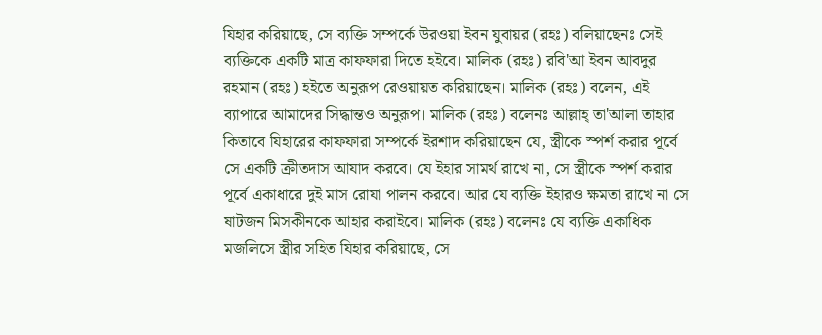যিহার করিয়াছে, সে ব্যক্তি সম্পর্কে উরওয়া ইবন যুবায়র (রহঃ) বলিয়াছেনঃ সেই ব্যক্তিকে একটি মাত্র কাফফারা দিতে হইবে। মালিক (রহঃ) রবি'আ ইবন আবদুর রহমান (রহঃ) হইতে অনুরূপ রেওয়ায়ত করিয়াছেন। মালিক (রহঃ) বলেন, এই ব্যাপারে আমাদের সিদ্ধান্তও অনুরূপ। মালিক (রহঃ) বলেনঃ আল্লাহ্ তা'আলা তাহার কিতাবে যিহারের কাফফারা সম্পর্কে ইরশাদ করিয়াছেন যে, স্ত্রীকে স্পর্শ করার পূর্বে সে একটি ক্রীতদাস আযাদ করবে। যে ইহার সামর্থ রাখে না, সে স্ত্রীকে স্পর্শ করার পূর্বে একাধারে দুই মাস রোযা পালন করবে। আর যে ব্যক্তি ইহারও ক্ষমতা রাখে না সে ষাটজন মিসকীনকে আহার করাইবে। মালিক (রহঃ) বলেনঃ যে ব্যক্তি একাধিক মজলিসে স্ত্রীর সহিত যিহার করিয়াছে, সে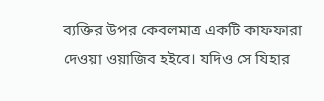ব্যক্তির উপর কেবলমাত্র একটি কাফফারা দেওয়া ওয়াজিব হইবে। যদিও সে যিহার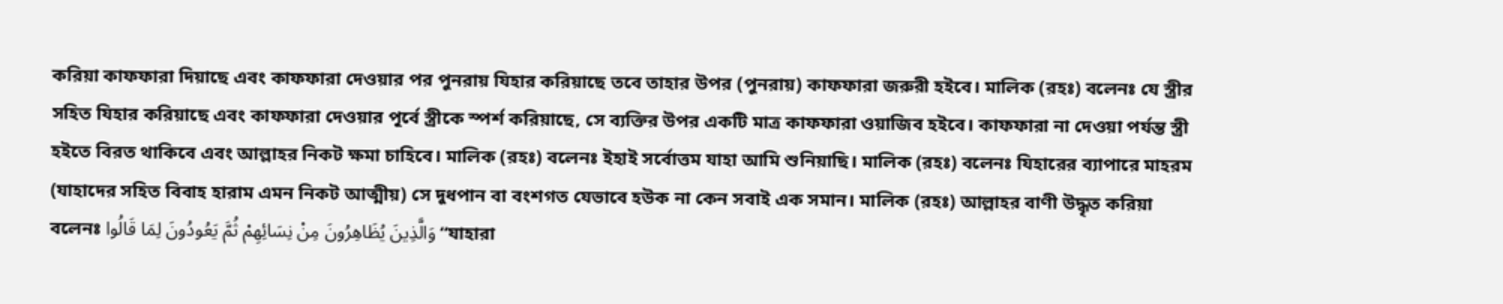করিয়া কাফফারা দিয়াছে এবং কাফফারা দেওয়ার পর পুনরায় যিহার করিয়াছে তবে তাহার উপর (পুনরায়) কাফফারা জরুরী হইবে। মালিক (রহঃ) বলেনঃ যে স্ত্রীর সহিত যিহার করিয়াছে এবং কাফফারা দেওয়ার পূর্বে স্ত্রীকে স্পর্শ করিয়াছে, সে ব্যক্তির উপর একটি মাত্র কাফফারা ওয়াজিব হইবে। কাফফারা না দেওয়া পর্যন্ত স্ত্রী হইতে বিরত থাকিবে এবং আল্লাহর নিকট ক্ষমা চাহিবে। মালিক (রহঃ) বলেনঃ ইহাই সর্বোত্তম যাহা আমি শুনিয়াছি। মালিক (রহঃ) বলেনঃ যিহারের ব্যাপারে মাহরম (যাহাদের সহিত বিবাহ হারাম এমন নিকট আত্মীয়) সে দুধপান বা বংশগত যেভাবে হউক না কেন সবাই এক সমান। মালিক (রহঃ) আল্লাহর বাণী উদ্ধৃত করিয়া বলেনঃ وَالَّذِينَ يُظَاهِرُونَ مِنْ نِسَائِهِمْ ثُمَّ يَعُودُونَ لِمَا قَالُوا “যাহারা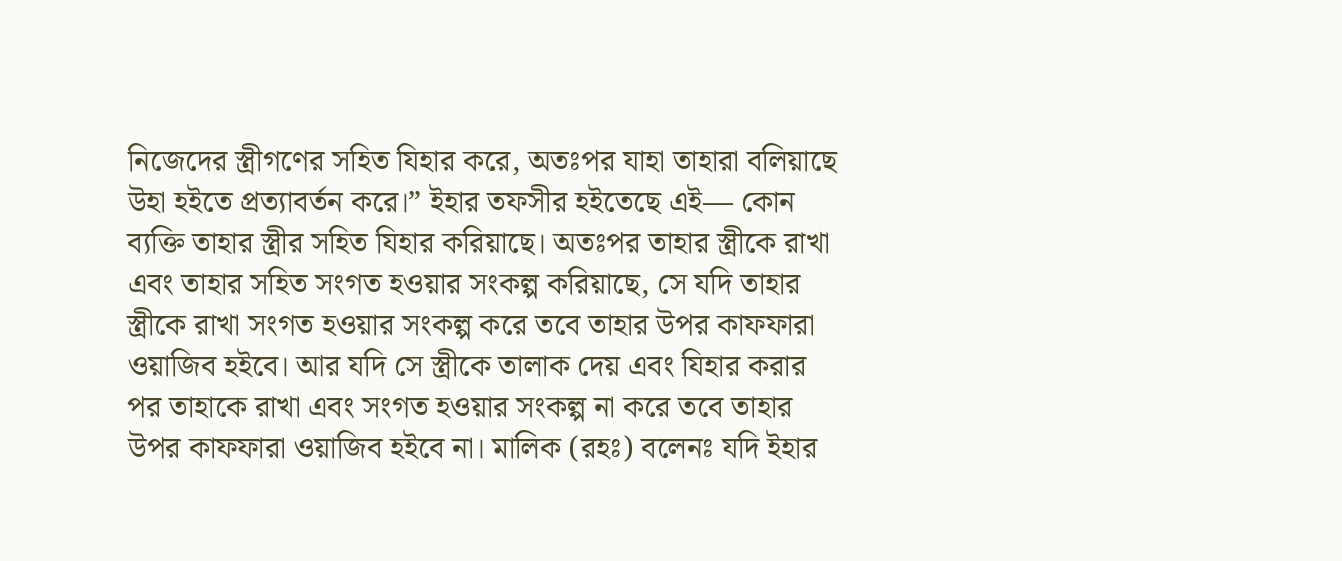নিজেদের স্ত্রীগণের সহিত যিহার করে, অতঃপর যাহা তাহারা বলিয়াছে উহা হইতে প্রত্যাবর্তন করে।” ইহার তফসীর হইতেছে এই— কোন ব্যক্তি তাহার স্ত্রীর সহিত যিহার করিয়াছে। অতঃপর তাহার স্ত্রীকে রাখা এবং তাহার সহিত সংগত হওয়ার সংকল্প করিয়াছে, সে যদি তাহার স্ত্রীকে রাখা সংগত হওয়ার সংকল্প করে তবে তাহার উপর কাফফারা ওয়াজিব হইবে। আর যদি সে স্ত্রীকে তালাক দেয় এবং যিহার করার পর তাহাকে রাখা এবং সংগত হওয়ার সংকল্প না করে তবে তাহার উপর কাফফারা ওয়াজিব হইবে না। মালিক (রহঃ) বলেনঃ যদি ইহার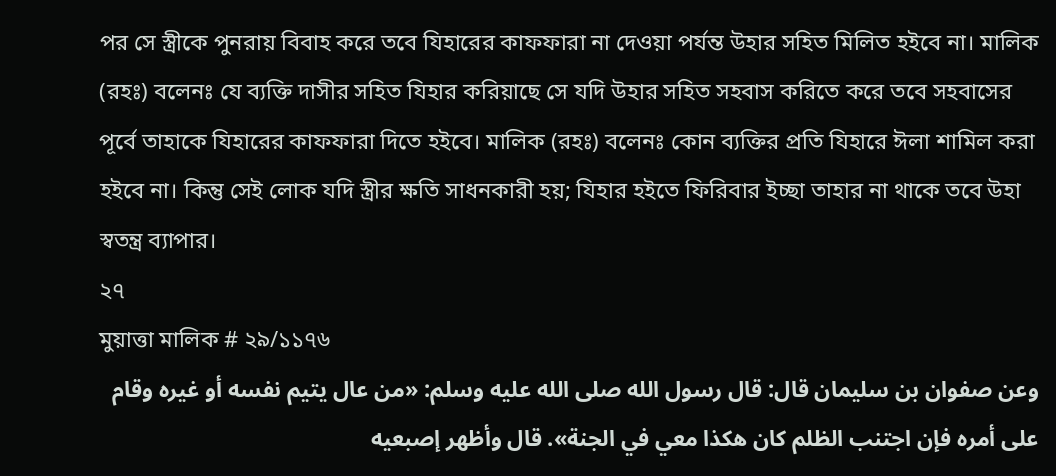পর সে স্ত্রীকে পুনরায় বিবাহ করে তবে যিহারের কাফফারা না দেওয়া পর্যন্ত উহার সহিত মিলিত হইবে না। মালিক (রহঃ) বলেনঃ যে ব্যক্তি দাসীর সহিত যিহার করিয়াছে সে যদি উহার সহিত সহবাস করিতে করে তবে সহবাসের পূর্বে তাহাকে যিহারের কাফফারা দিতে হইবে। মালিক (রহঃ) বলেনঃ কোন ব্যক্তির প্রতি যিহারে ঈলা শামিল করা হইবে না। কিন্তু সেই লোক যদি স্ত্রীর ক্ষতি সাধনকারী হয়; যিহার হইতে ফিরিবার ইচ্ছা তাহার না থাকে তবে উহা স্বতন্ত্র ব্যাপার।
২৭
মুয়াত্তা মালিক # ২৯/১১৭৬
وعن صفوان بن سليمان قال: قال رسول الله صلى الله عليه وسلم: «من عال يتيم نفسه أو غيره وقام على أمره فإن اجتنب الظلم كان هكذا معي في الجنة». قال وأظهر إصبعيه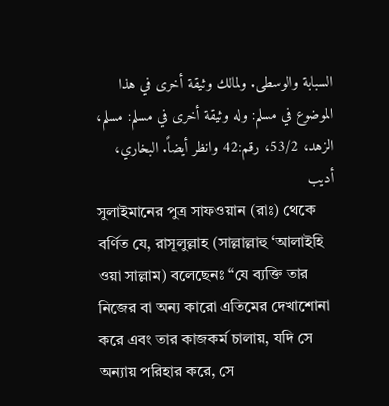السبابة والوسطى. ولمالك وثيقة أخرى في هذا الموضوع في مسلم: وله وثيقة أخرى في مسلم: مسلم، الزهد، 53/2، رقم:42 وانظر أيضاً. البخاري، أديب
সুলাইমানের পুত্র সাফওয়ান (রাঃ) থেকে বর্ণিত যে, রাসূলুল্লাহ (সাল্লাল্লাহু ‘আলাইহি ওয়া সাল্লাম) বলেছেনঃ “যে ব্যক্তি তার নিজের বা অন্য কারো এতিমের দেখাশোনা করে এবং তার কাজকর্ম চালায়, যদি সে অন্যায় পরিহার করে, সে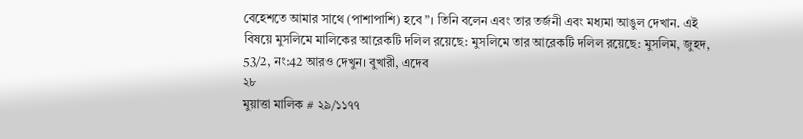বেহেশতে আমার সাথে (পাশাপাশি) হবে”। তিনি বলেন এবং তার তর্জনী এবং মধ্যমা আঙুল দেখান. এই বিষয়ে মুসলিমে মালিকের আরেকটি দলিল রয়েছে: মুসলিমে তার আরেকটি দলিল রয়েছে: মুসলিম, জুহদ, 53/2, নং:42 আরও দেখুন। বুখারী, এদেব
২৮
মুয়াত্তা মালিক # ২৯/১১৭৭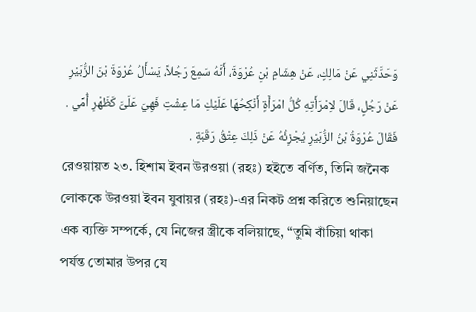وَحَدَّثَنِي عَنْ مَالِكٍ، عَنْ هِشَامِ بْنِ عُرْوَةَ، أَنَّهُ سَمِعَ رَجُلاً، يَسْأَلُ عُرْوَةَ بْنَ الزُّبَيْرِ عَنْ رَجُلٍ، قَالَ لاِمْرَأَتِهِ كُلُّ امْرَأَةٍ أَنْكِحُهَا عَلَيْكِ مَا عِشْتِ فَهِيَ عَلَىَّ كَظَهْرِ أُمِّي . فَقَالَ عُرْوَةُ بْنُ الزُّبَيْرِ يُجْزِئُهُ عَنْ ذَلِكَ عِتْقُ رَقَبَةٍ .
রেওয়ায়ত ২৩. হিশাম ইবন উরওয়া (রহঃ) হইতে বর্ণিত, তিনি জনৈক লোককে উরওয়া ইবন যুবায়র (রহঃ)-এর নিকট প্রশ্ন করিতে শুনিয়াছেন এক ব্যক্তি সম্পর্কে, যে নিজের স্ত্রীকে বলিয়াছে, “তুমি বাঁচিয়া থাকা পর্যন্ত তোমার উপর যে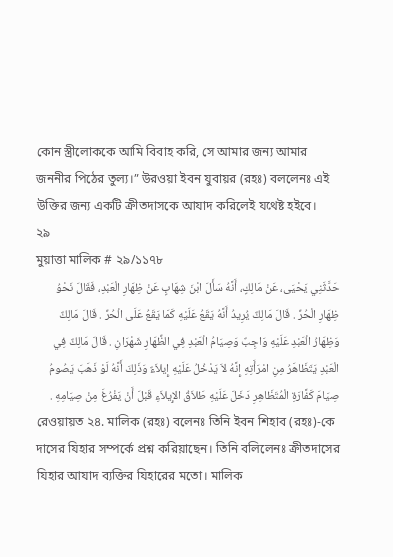কোন স্ত্রীলোককে আমি বিবাহ করি, সে আমার জন্য আমার জননীর পিঠের তুল্য।” উরওয়া ইবন যুবায়র (রহঃ) বললেনঃ এই উক্তির জন্য একটি ক্রীতদাসকে আযাদ করিলেই যথেষ্ট হইবে।
২৯
মুয়াত্তা মালিক # ২৯/১১৭৮
حَدَّثَنِي يَحْيَى، عَنْ مَالِكٍ، أَنَّهُ سَأَلَ ابْنَ شِهَابٍ عَنْ ظِهَارِ الْعَبْدِ، فَقَالَ نَحْوُ ظِهَارِ الْحُرِّ . قَالَ مَالِكٌ يُرِيدُ أَنَّهُ يَقَعُ عَلَيْهِ كَمَا يَقَعُ عَلَى الْحُرِّ . قَالَ مَالِكٌ وَظِهَارُ الْعَبْدِ عَلَيْهِ وَاجِبٌ وَصِيَامُ الْعَبْدِ فِي الظِّهَارِ شَهْرَانِ . قَالَ مَالِكٌ فِي الْعَبْدِ يَتَظَاهَرُ مِنِ امْرَأَتِهِ إِنَّهُ لاَ يَدْخُلُ عَلَيْهِ إِيلاَءٌ وَذَلِكَ أَنَّهُ لَوْ ذَهَبَ يَصُومُ صِيَامَ كَفَّارَةِ الْمُتَظَاهِرِ دَخَلَ عَلَيْهِ طَلاَقُ الإِيلاَءِ قَبْلَ أَنْ يَفْرُغَ مِنْ صِيَامِهِ .
রেওয়ায়ত ২৪. মালিক (রহঃ) বলেনঃ তিনি ইবন শিহাব (রহঃ)-কে দাসের যিহার সম্পর্কে প্রশ্ন করিয়াছেন। তিনি বলিলেনঃ ক্রীতদাসের যিহার আযাদ ব্যক্তির যিহারের মতো। মালিক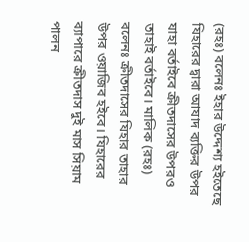(রহঃ) বলেনঃ ইহার উদ্দেশ্য হইতেছে যিহারের দ্বারা আযাদ ব্যক্তির উপর যাহা বৰ্তাইবে ক্রীতদাসের উপরও তাহাই বর্তাইবে। মালিক (রহঃ) বলেনঃ ক্রীতদাসের যিহার তাহার উপর ওয়াজিব হইবে। যিহারের ব্যাপারে ক্রীতদাস দুই মাস সিয়াম পালন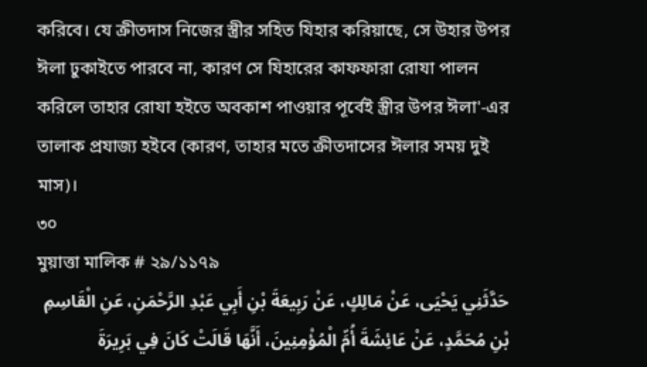করিবে। যে ক্রীতদাস নিজের স্ত্রীর সহিত যিহার করিয়াছে, সে উহার উপর ঈলা ঢুকাইতে পারবে না, কারণ সে যিহারের কাফফারা রোযা পালন করিলে তাহার রোযা হইতে অবকাশ পাওয়ার পূর্বেই স্ত্রীর উপর ঈলা'-এর তালাক প্রযাজ্য হইবে (কারণ, তাহার মতে ক্রীতদাসের ঈলার সময় দুই মাস)।
৩০
মুয়াত্তা মালিক # ২৯/১১৭৯
حَدَّثَنِي يَحْيَى، عَنْ مَالِكٍ، عَنْ رَبِيعَةَ بْنِ أَبِي عَبْدِ الرَّحْمَنِ، عَنِ الْقَاسِمِ بْنِ مُحَمَّدٍ، عَنْ عَائِشَةَ أُمِّ الْمُؤْمِنِينَ، أَنَّهَا قَالَتْ كَانَ فِي بَرِيرَةَ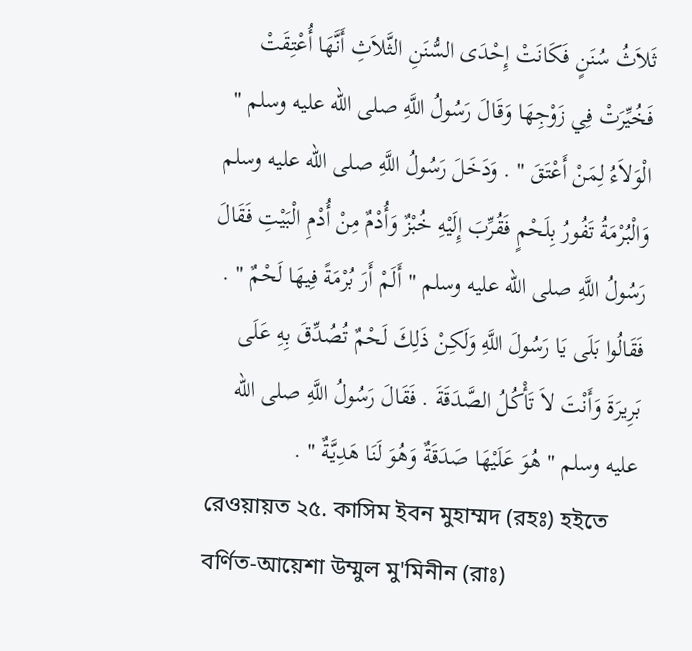ثَلاَثُ سُنَنٍ فَكَانَتْ إِحْدَى السُّنَنِ الثَّلاَثِ أَنَّهَا أُعْتِقَتْ فَخُيِّرَتْ فِي زَوْجِهَا وَقَالَ رَسُولُ اللَّهِ صلى الله عليه وسلم " الْوَلاَءُ لِمَنْ أَعْتَقَ " . وَدَخَلَ رَسُولُ اللَّهِ صلى الله عليه وسلم وَالْبُرْمَةُ تَفُورُ بِلَحْمٍ فَقُرِّبَ إِلَيْهِ خُبْزٌ وَأُدْمٌ مِنْ أُدْمِ الْبَيْتِ فَقَالَ رَسُولُ اللَّهِ صلى الله عليه وسلم " أَلَمْ أَرَ بُرْمَةً فِيهَا لَحْمٌ " . فَقَالُوا بَلَى يَا رَسُولَ اللَّهِ وَلَكِنْ ذَلِكَ لَحْمٌ تُصُدِّقَ بِهِ عَلَى بَرِيرَةَ وَأَنْتَ لاَ تَأْكُلُ الصَّدَقَةَ . فَقَالَ رَسُولُ اللَّهِ صلى الله عليه وسلم " هُوَ عَلَيْهَا صَدَقَةٌ وَهُوَ لَنَا هَدِيَّةٌ " .
রেওয়ায়ত ২৫. কাসিম ইবন মুহাম্মদ (রহঃ) হইতে বর্ণিত-আয়েশা উম্মুল মু'মিনীন (রাঃ)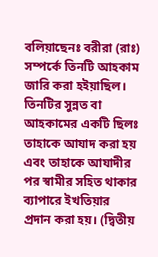বলিয়াছেনঃ বরীরা (রাঃ) সম্পর্কে তিনটি আহকাম জারি করা হইয়াছিল। তিনটির সুন্নত বা আহকামের একটি ছিলঃ তাহাকে আযাদ করা হয় এবং তাহাকে আযাদীর পর স্বামীর সহিত থাকার ব্যাপারে ইখতিয়ার প্রদান করা হয়। (দ্বিতীয়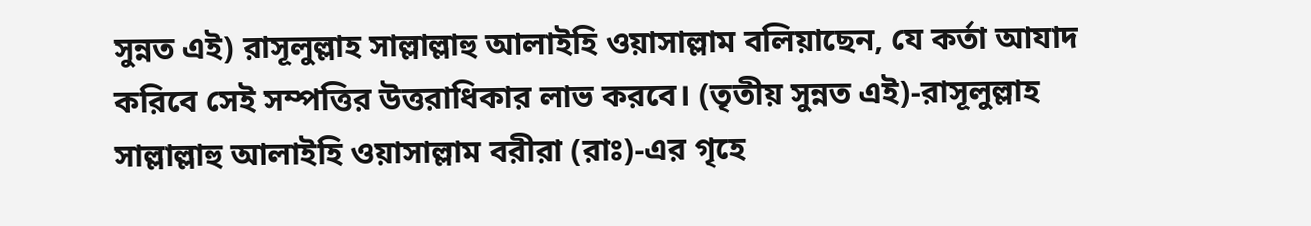সুন্নত এই) রাসূলুল্লাহ সাল্লাল্লাহু আলাইহি ওয়াসাল্লাম বলিয়াছেন, যে কর্তা আযাদ করিবে সেই সম্পত্তির উত্তরাধিকার লাভ করবে। (তৃতীয় সুন্নত এই)-রাসূলুল্লাহ সাল্লাল্লাহু আলাইহি ওয়াসাল্লাম বরীরা (রাঃ)-এর গৃহে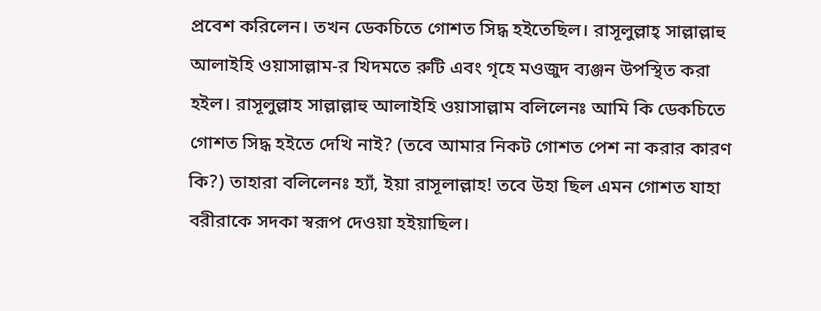প্রবেশ করিলেন। তখন ডেকচিতে গোশত সিদ্ধ হইতেছিল। রাসূলুল্লাহ্ সাল্লাল্লাহু আলাইহি ওয়াসাল্লাম-র খিদমতে রুটি এবং গৃহে মওজুদ ব্যঞ্জন উপস্থিত করা হইল। রাসূলুল্লাহ সাল্লাল্লাহু আলাইহি ওয়াসাল্লাম বলিলেনঃ আমি কি ডেকচিতে গোশত সিদ্ধ হইতে দেখি নাই? (তবে আমার নিকট গোশত পেশ না করার কারণ কি?) তাহারা বলিলেনঃ হ্যাঁ, ইয়া রাসূলাল্লাহ! তবে উহা ছিল এমন গোশত যাহা বরীরাকে সদকা স্বরূপ দেওয়া হইয়াছিল।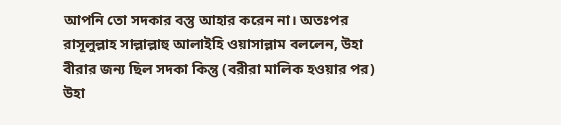আপনি তো সদকার বস্তু আহার করেন না। অতঃপর রাসূলুল্লাহ সাল্লাল্লাহু আলাইহি ওয়াসাল্লাম বললেন, উহা বীরার জন্য ছিল সদকা কিন্তু (বরীরা মালিক হওয়ার পর) উহা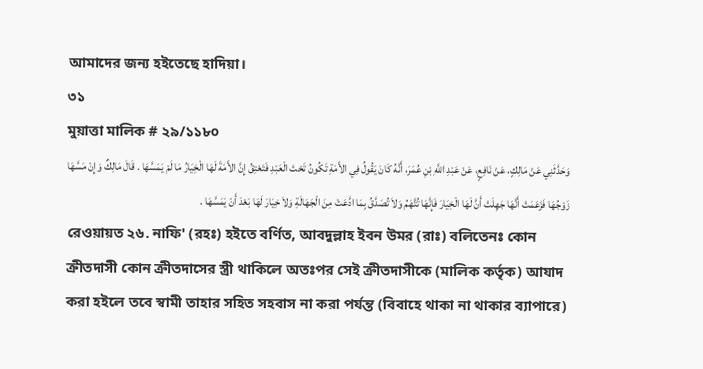আমাদের জন্য হইতেছে হাদিয়া।
৩১
মুয়াত্তা মালিক # ২৯/১১৮০
وَحَدَّثَنِي عَنْ مَالِكٍ، عَنْ نَافِعٍ، عَنْ عَبْدِ اللَّهِ بْنِ عُمَرَ، أَنَّهُ كَانَ يَقُولُ فِي الأَمَةِ تَكُونُ تَحْتَ الْعَبْدِ فَتَعْتِقُ إِنَّ الأَمَةَ لَهَا الْخِيَارُ مَا لَمْ يَمَسَّهَا . قَالَ مَالِكٌ وَإِنْ مَسَّهَا زَوْجُهَا فَزَعَمَتْ أَنَّهَا جَهِلَتْ أَنَّ لَهَا الْخِيَارَ فَإِنَّهَا تُتَّهَمُ وَلاَ تُصَدَّقُ بِمَا ادَّعَتْ مِنَ الْجَهَالَةِ وَلاَ خِيَارَ لَهَا بَعْدَ أَنْ يَمَسَّهَا .
রেওয়ায়ত ২৬. নাফি' (রহঃ) হইতে বর্ণিত, আবদুল্লাহ ইবন উমর (রাঃ) বলিতেনঃ কোন ক্রীতদাসী কোন ক্রীতদাসের স্ত্রী থাকিলে অতঃপর সেই ক্রীতদাসীকে (মালিক কর্তৃক) আযাদ করা হইলে তবে স্বামী তাহার সহিত সহবাস না করা পর্যন্ত (বিবাহে থাকা না থাকার ব্যাপারে)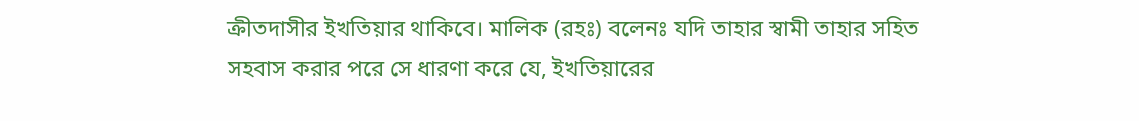ক্রীতদাসীর ইখতিয়ার থাকিবে। মালিক (রহঃ) বলেনঃ যদি তাহার স্বামী তাহার সহিত সহবাস করার পরে সে ধারণা করে যে, ইখতিয়ারের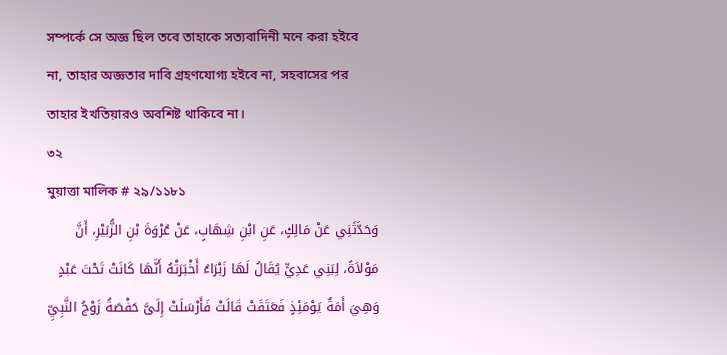সম্পর্কে সে অজ্ঞ ছিল তবে তাহাকে সত্যবাদিনী মনে করা হইবে না, তাহার অজ্ঞতার দাবি গ্রহণযোগ্য হইবে না, সহবাসের পর তাহার ইখতিয়ারও অবশিষ্ট থাকিবে না।
৩২
মুয়াত্তা মালিক # ২৯/১১৮১
وَحَدَّثَنِي عَنْ مَالِكٍ، عَنِ ابْنِ شِهَابٍ، عَنْ عُرْوَةَ بْنِ الزُّبَيْرِ، أَنَّ مَوْلاَةً، لِبَنِي عَدِيٍّ يُقَالُ لَهَا زَبْرَاءُ أَخْبَرَتْهُ أَنَّهَا كَانَتْ تَحْتَ عَبْدٍ وَهِيَ أَمَةٌ يَوْمَئِذٍ فَعَتَقَتْ قَالَتْ فَأَرْسَلَتْ إِلَىَّ حَفْصَةُ زَوْجُ النَّبِيِّ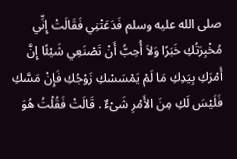صلى الله عليه وسلم فَدَعَتْنِي فَقَالَتْ إِنِّي مُخْبِرَتُكِ خَبَرًا وَلاَ أُحِبُّ أَنْ تَصْنَعِي شَيْئًا إِنَّ أَمْرَكِ بِيَدِكِ مَا لَمْ يَمْسَسْكِ زَوْجُكِ فَإِنْ مَسَّكِ فَلَيْسَ لَكِ مِنَ الأَمْرِ شَىْءٌ . قَالَتْ فَقُلْتُ هُوَ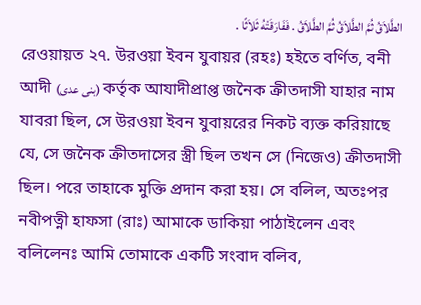الطَّلاَقُ ثُمَّ الطَّلاَقُ ثُمَّ الطَّلاَقُ . فَفَارَقَتْهُ ثَلاَثًا .
রেওয়ায়ত ২৭. উরওয়া ইবন যুবায়র (রহঃ) হইতে বর্ণিত, বনী আদী (بنى عدى) কর্তৃক আযাদীপ্রাপ্ত জনৈক ক্রীতদাসী যাহার নাম যাবরা ছিল, সে উরওয়া ইবন যুবায়রের নিকট ব্যক্ত করিয়াছে যে, সে জনৈক ক্রীতদাসের স্ত্রী ছিল তখন সে (নিজেও) ক্রীতদাসী ছিল। পরে তাহাকে মুক্তি প্রদান করা হয়। সে বলিল, অতঃপর নবীপত্নী হাফসা (রাঃ) আমাকে ডাকিয়া পাঠাইলেন এবং বলিলেনঃ আমি তোমাকে একটি সংবাদ বলিব,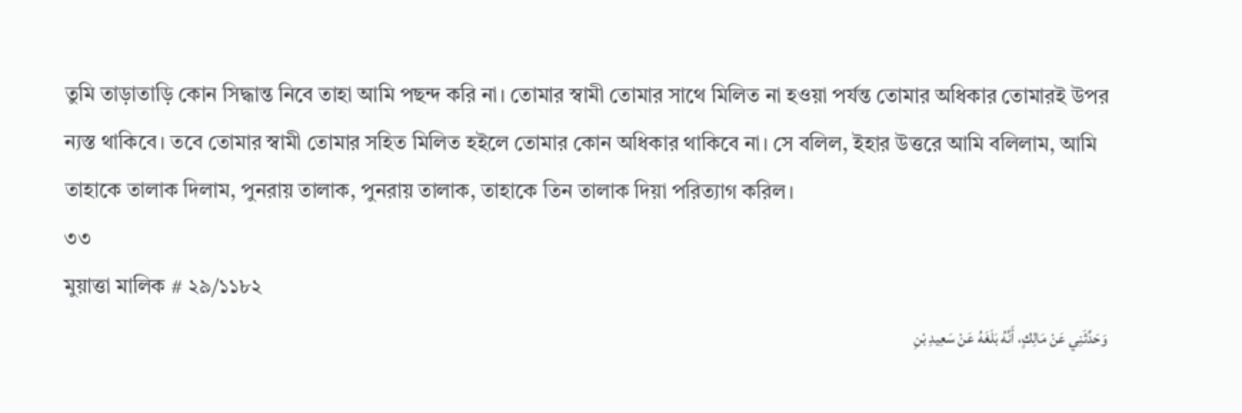তুমি তাড়াতাড়ি কোন সিদ্ধান্ত নিবে তাহা আমি পছন্দ করি না। তোমার স্বামী তোমার সাথে মিলিত না হওয়া পর্যন্ত তোমার অধিকার তোমারই উপর ন্যস্ত থাকিবে। তবে তোমার স্বামী তোমার সহিত মিলিত হইলে তোমার কোন অধিকার থাকিবে না। সে বলিল, ইহার উত্তরে আমি বলিলাম, আমি তাহাকে তালাক দিলাম, পুনরায় তালাক, পুনরায় তালাক, তাহাকে তিন তালাক দিয়া পরিত্যাগ করিল।
৩৩
মুয়াত্তা মালিক # ২৯/১১৮২
وَحَدَّثَنِي عَنْ مَالِكٍ، أَنَّهُ بَلَغَهُ عَنْ سَعِيدِ بْنِ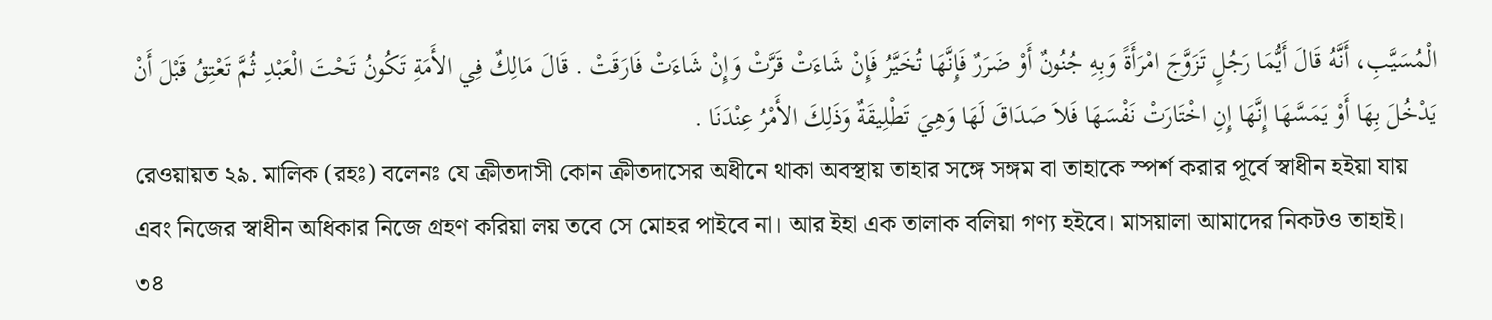الْمُسَيَّبِ، أَنَّهُ قَالَ أَيُّمَا رَجُلٍ تَزَوَّجَ امْرَأَةً وَبِهِ جُنُونٌ أَوْ ضَرَرٌ فَإِنَّهَا تُخَيَّرُ فَإِنْ شَاءَتْ قَرَّتْ وَإِنْ شَاءَتْ فَارَقَتْ . قَالَ مَالِكٌ فِي الأَمَةِ تَكُونُ تَحْتَ الْعَبْدِ ثُمَّ تَعْتِقُ قَبْلَ أَنْ يَدْخُلَ بِهَا أَوْ يَمَسَّهَا إِنَّهَا إِنِ اخْتَارَتْ نَفْسَهَا فَلاَ صَدَاقَ لَهَا وَهِيَ تَطْلِيقَةٌ وَذَلِكَ الأَمْرُ عِنْدَنَا .
রেওয়ায়ত ২৯. মালিক (রহঃ) বলেনঃ যে ক্রীতদাসী কোন ক্রীতদাসের অধীনে থাকা অবস্থায় তাহার সঙ্গে সঙ্গম বা তাহাকে স্পর্শ করার পূর্বে স্বাধীন হইয়া যায় এবং নিজের স্বাধীন অধিকার নিজে গ্রহণ করিয়া লয় তবে সে মোহর পাইবে না। আর ইহা এক তালাক বলিয়া গণ্য হইবে। মাসয়ালা আমাদের নিকটও তাহাই।
৩৪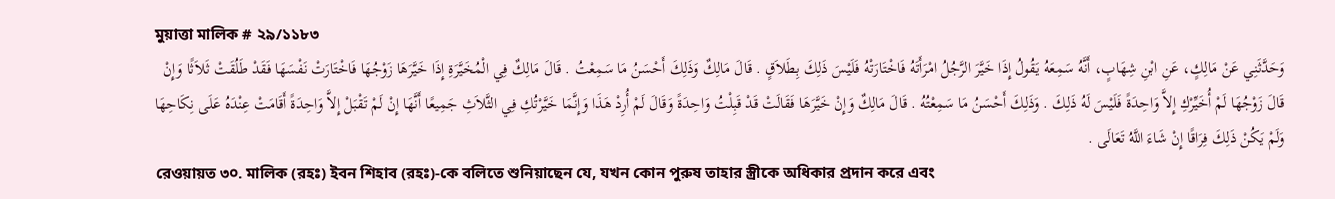মুয়াত্তা মালিক # ২৯/১১৮৩
وَحَدَّثَنِي عَنْ مَالِكٍ، عَنِ ابْنِ شِهَابٍ، أَنَّهُ سَمِعَهُ يَقُولُ إِذَا خَيَّرَ الرَّجُلُ امْرَأَتَهُ فَاخْتَارَتْهُ فَلَيْسَ ذَلِكَ بِطَلاَقٍ . قَالَ مَالِكٌ وَذَلِكَ أَحْسَنُ مَا سَمِعْتُ . قَالَ مَالِكٌ فِي الْمُخَيَّرَةِ إِذَا خَيَّرَهَا زَوْجُهَا فَاخْتَارَتْ نَفْسَهَا فَقَدْ طَلُقَتْ ثَلاَثًا وَإِنْ قَالَ زَوْجُهَا لَمْ أُخَيِّرْكِ إِلاَّ وَاحِدَةً فَلَيْسَ لَهُ ذَلِكَ . وَذَلِكَ أَحْسَنُ مَا سَمِعْتُهُ . قَالَ مَالِكٌ وَإِنْ خَيَّرَهَا فَقَالَتْ قَدْ قَبِلْتُ وَاحِدَةً وَقَالَ لَمْ أُرِدْ هَذَا وَإِنَّمَا خَيَّرْتُكِ فِي الثَّلاَثِ جَمِيعًا أَنَّهَا إِنْ لَمْ تَقْبَلْ إِلاَّ وَاحِدَةً أَقَامَتْ عِنْدَهُ عَلَى نِكَاحِهَا وَلَمْ يَكُنْ ذَلِكَ فِرَاقًا إِنْ شَاءَ اللَّهُ تَعَالَى .
রেওয়ায়ত ৩০. মালিক (রহঃ) ইবন শিহাব (রহঃ)-কে বলিতে শুনিয়াছেন যে, যখন কোন পুরুষ তাহার স্ত্রীকে অধিকার প্রদান করে এবং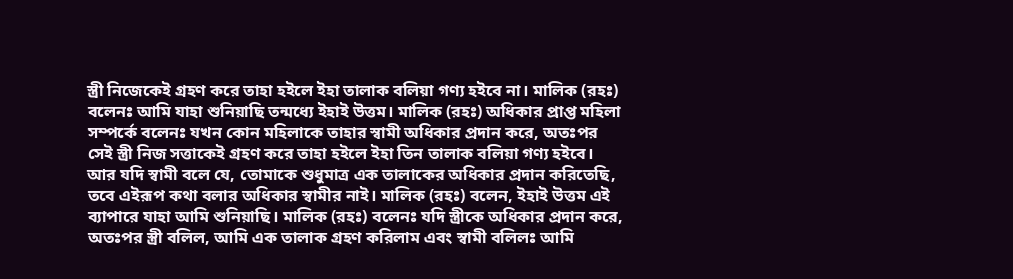স্ত্রী নিজেকেই গ্রহণ করে তাহা হইলে ইহা তালাক বলিয়া গণ্য হইবে না। মালিক (রহঃ) বলেনঃ আমি যাহা শুনিয়াছি তন্মধ্যে ইহাই উত্তম। মালিক (রহঃ) অধিকার প্রাপ্ত মহিলা সম্পর্কে বলেনঃ যখন কোন মহিলাকে তাহার স্বামী অধিকার প্রদান করে, অতঃপর সেই স্ত্রী নিজ সত্তাকেই গ্রহণ করে তাহা হইলে ইহা তিন তালাক বলিয়া গণ্য হইবে। আর যদি স্বামী বলে যে, তোমাকে শুধুমাত্র এক তালাকের অধিকার প্রদান করিতেছি, তবে এইরূপ কথা বলার অধিকার স্বামীর নাই। মালিক (রহঃ) বলেন, ইহাই উত্তম এই ব্যাপারে যাহা আমি শুনিয়াছি। মালিক (রহঃ) বলেনঃ যদি স্ত্রীকে অধিকার প্রদান করে, অতঃপর স্ত্রী বলিল, আমি এক তালাক গ্রহণ করিলাম এবং স্বামী বলিলঃ আমি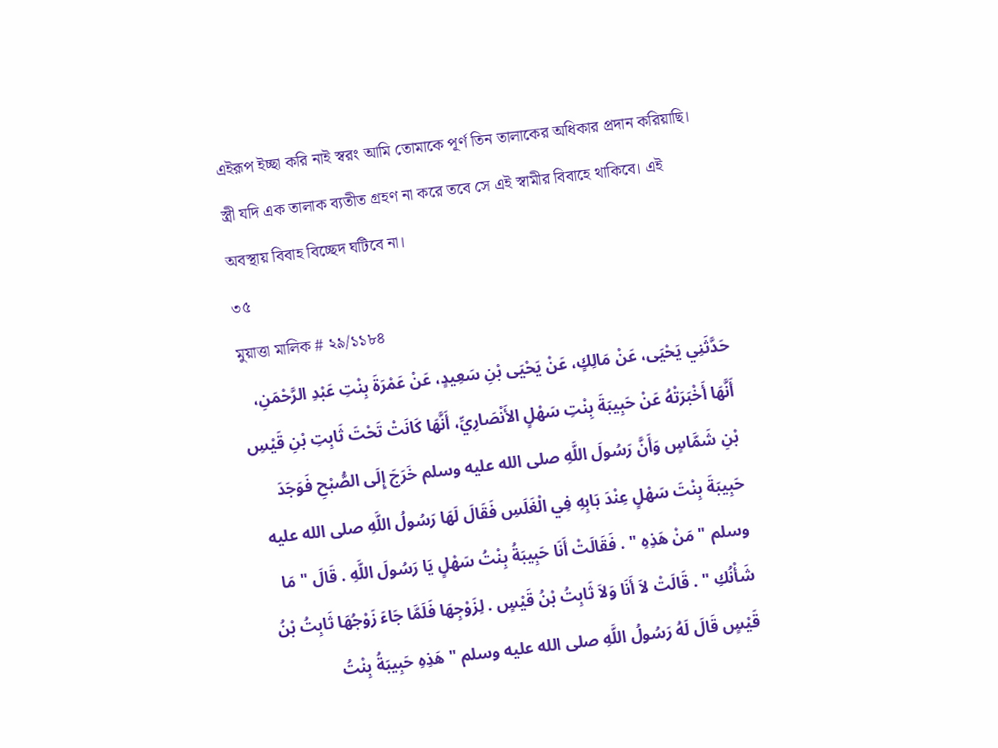এইরূপ ইচ্ছা করি নাই স্বরং আমি তোমাকে পূর্ণ তিন তালাকের অধিকার প্রদান করিয়াছি। স্ত্রী যদি এক তালাক ব্যতীত গ্রহণ না করে তবে সে এই স্বামীর বিবাহে থাকিবে। এই অবস্থায় বিবাহ বিচ্ছেদ ঘটিবে না।
৩৫
মুয়াত্তা মালিক # ২৯/১১৮৪
حَدَّثَنِي يَحْيَى، عَنْ مَالِكٍ، عَنْ يَحْيَى بْنِ سَعِيدٍ، عَنْ عَمْرَةَ بِنْتِ عَبْدِ الرَّحْمَنِ، أَنَّهَا أَخْبَرَتْهُ عَنْ حَبِيبَةَ بِنْتِ سَهْلٍ الأَنْصَارِيِّ، أَنَّهَا كَانَتْ تَحْتَ ثَابِتِ بْنِ قَيْسِ بْنِ شَمَّاسٍ وَأَنَّ رَسُولَ اللَّهِ صلى الله عليه وسلم خَرَجَ إِلَى الصُّبْحِ فَوَجَدَ حَبِيبَةَ بِنْتَ سَهْلٍ عِنْدَ بَابِهِ فِي الْغَلَسِ فَقَالَ لَهَا رَسُولُ اللَّهِ صلى الله عليه وسلم " مَنْ هَذِهِ " . فَقَالَتْ أَنَا حَبِيبَةُ بِنْتُ سَهْلٍ يَا رَسُولَ اللَّهِ . قَالَ " مَا شَأْنُكِ " . قَالَتْ لاَ أَنَا وَلاَ ثَابِتُ بْنُ قَيْسٍ . لِزَوْجِهَا فَلَمَّا جَاءَ زَوْجُهَا ثَابِتُ بْنُ قَيْسٍ قَالَ لَهُ رَسُولُ اللَّهِ صلى الله عليه وسلم " هَذِهِ حَبِيبَةُ بِنْتُ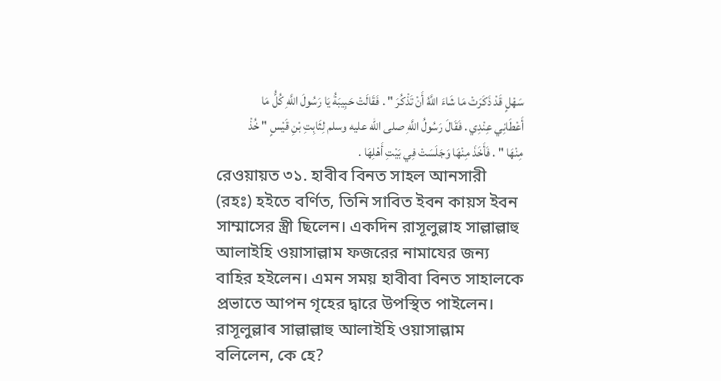سَهْلٍ قَدْ ذَكَرَتْ مَا شَاءَ اللَّهُ أَنْ تَذْكُرَ " . فَقَالَتْ حَبِيبَةُ يَا رَسُولَ اللَّهِ كُلُّ مَا أَعْطَانِي عِنْدِي . فَقَالَ رَسُولُ اللَّهِ صلى الله عليه وسلم لِثَابِتِ بْنِ قَيْسٍ " خُذْ مِنْهَا " . فَأَخَذَ مِنْهَا وَجَلَسَتْ فِي بَيْتِ أَهْلِهَا .
রেওয়ায়ত ৩১. হাবীব বিনত সাহল আনসারী (রহঃ) হইতে বর্ণিত, তিনি সাবিত ইবন কায়স ইবন সাম্মাসের স্ত্রী ছিলেন। একদিন রাসূলুল্লাহ সাল্লাল্লাহু আলাইহি ওয়াসাল্লাম ফজরের নামাযের জন্য বাহির হইলেন। এমন সময় হাবীবা বিনত সাহালকে প্রভাতে আপন গৃহের দ্বারে উপস্থিত পাইলেন। রাসূলুল্লাৰ সাল্লাল্লাহু আলাইহি ওয়াসাল্লাম বলিলেন, কে হে?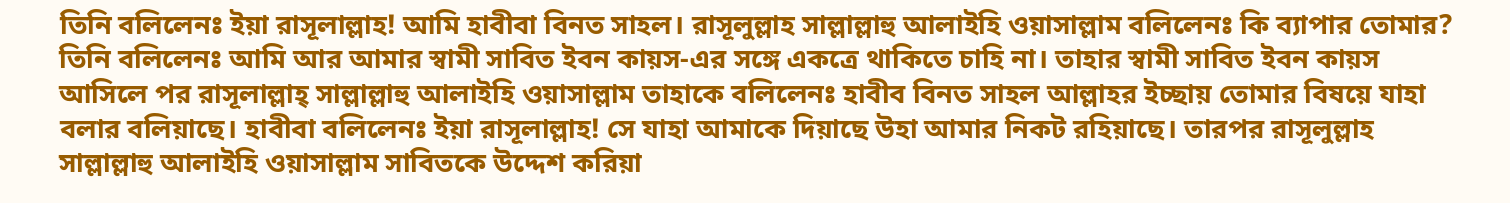তিনি বলিলেনঃ ইয়া রাসূলাল্লাহ! আমি হাবীবা বিনত সাহল। রাসূলুল্লাহ সাল্লাল্লাহু আলাইহি ওয়াসাল্লাম বলিলেনঃ কি ব্যাপার তোমার? তিনি বলিলেনঃ আমি আর আমার স্বামী সাবিত ইবন কায়স-এর সঙ্গে একত্রে থাকিতে চাহি না। তাহার স্বামী সাবিত ইবন কায়স আসিলে পর রাসূলাল্লাহ্ সাল্লাল্লাহু আলাইহি ওয়াসাল্লাম তাহাকে বলিলেনঃ হাবীব বিনত সাহল আল্লাহর ইচ্ছায় তোমার বিষয়ে যাহা বলার বলিয়াছে। হাবীবা বলিলেনঃ ইয়া রাসূলাল্লাহ! সে যাহা আমাকে দিয়াছে উহা আমার নিকট রহিয়াছে। তারপর রাসূলুল্লাহ সাল্লাল্লাহু আলাইহি ওয়াসাল্লাম সাবিতকে উদ্দেশ করিয়া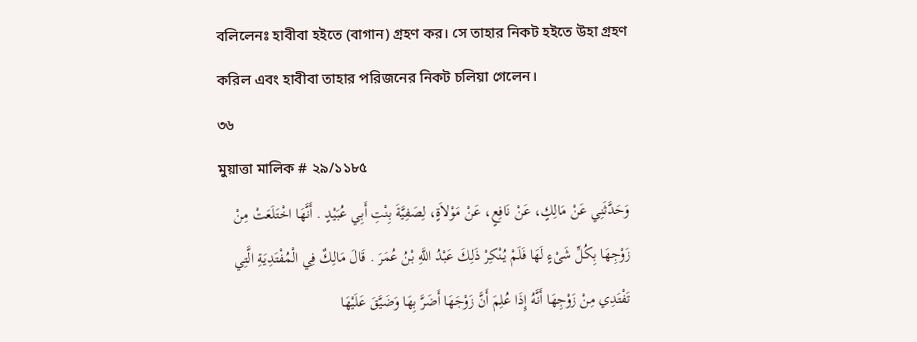বলিলেনঃ হাবীবা হইতে (বাগান) গ্রহণ কর। সে তাহার নিকট হইতে উহা গ্রহণ করিল এবং হাবীবা তাহার পরিজনের নিকট চলিয়া গেলেন।
৩৬
মুয়াত্তা মালিক # ২৯/১১৮৫
وَحَدَّثَنِي عَنْ مَالِكٍ، عَنْ نَافِعٍ، عَنْ مَوْلاَةٍ، لِصَفِيَّةَ بِنْتِ أَبِي عُبَيْدٍ . أَنَّهَا اخْتَلَعَتْ مِنْ زَوْجِهَا بِكُلِّ شَىْءٍ لَهَا فَلَمْ يُنْكِرْ ذَلِكَ عَبْدُ اللَّهِ بْنُ عُمَرَ . قَالَ مَالِكٌ فِي الْمُفْتَدِيَةِ الَّتِي تَفْتَدِي مِنْ زَوْجِهَا أَنَّهُ إِذَا عُلِمَ أَنَّ زَوْجَهَا أَضَرَّ بِهَا وَضَيَّقَ عَلَيْهَا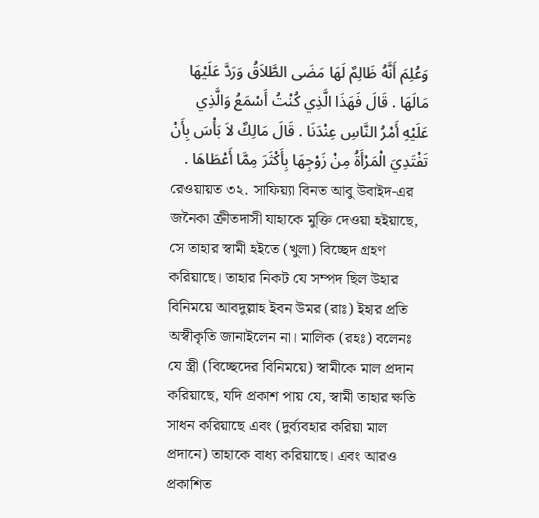وَعُلِمَ أَنَّهُ ظَالِمٌ لَهَا مَضَى الطَّلاَقُ وَرَدَّ عَلَيْهَا مَالَهَا . قَالَ فَهَذَا الَّذِي كُنْتُ أَسْمَعُ وَالَّذِي عَلَيْهِ أَمْرُ النَّاسِ عِنْدَنَا . قَالَ مَالِكٌ لاَ بَأْسَ بِأَنْ تَفْتَدِيَ الْمَرْأَةُ مِنْ زَوْجِهَا بِأَكْثَرَ مِمَّا أَعْطَاهَا .
রেওয়ায়ত ৩২. সাফিয়্যা বিনত আবু উবাইদ-এর জনৈকা ক্রীতদাসী যাহাকে মুক্তি দেওয়া হইয়াছে, সে তাহার স্বামী হইতে (খুলা) বিচ্ছেদ গ্রহণ করিয়াছে। তাহার নিকট যে সম্পদ ছিল উহার বিনিময়ে আবদুল্লাহ ইবন উমর (রাঃ) ইহার প্রতি অস্বীকৃতি জানাইলেন না। মালিক (রহঃ) বলেনঃ যে স্ত্রী (বিচ্ছেদের বিনিময়ে) স্বামীকে মাল প্রদান করিয়াছে, যদি প্রকাশ পায় যে, স্বামী তাহার ক্ষতি সাধন করিয়াছে এবং (দুর্ব্যবহার করিয়া মাল প্রদানে) তাহাকে বাধ্য করিয়াছে। এবং আরও প্রকাশিত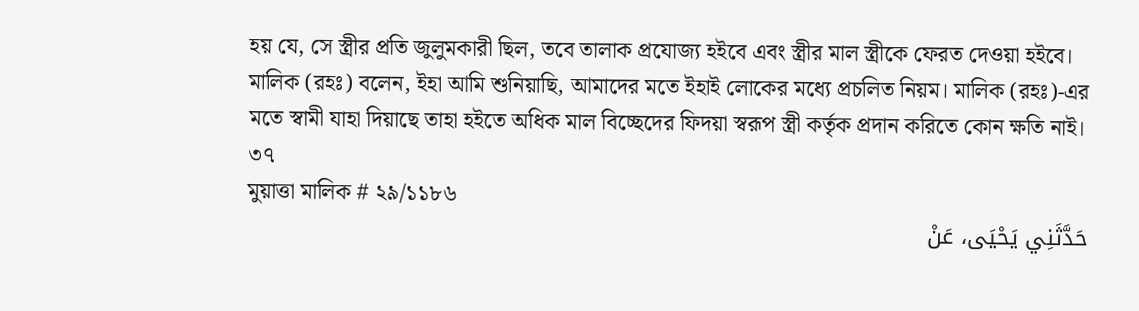হয় যে, সে স্ত্রীর প্রতি জুলুমকারী ছিল, তবে তালাক প্রযোজ্য হইবে এবং স্ত্রীর মাল স্ত্রীকে ফেরত দেওয়া হইবে। মালিক (রহঃ) বলেন, ইহা আমি শুনিয়াছি, আমাদের মতে ইহাই লোকের মধ্যে প্রচলিত নিয়ম। মালিক (রহঃ)-এর মতে স্বামী যাহা দিয়াছে তাহা হইতে অধিক মাল বিচ্ছেদের ফিদয়া স্বরূপ স্ত্রী কর্তৃক প্রদান করিতে কোন ক্ষতি নাই।
৩৭
মুয়াত্তা মালিক # ২৯/১১৮৬
حَدَّثَنِي يَحْيَى، عَنْ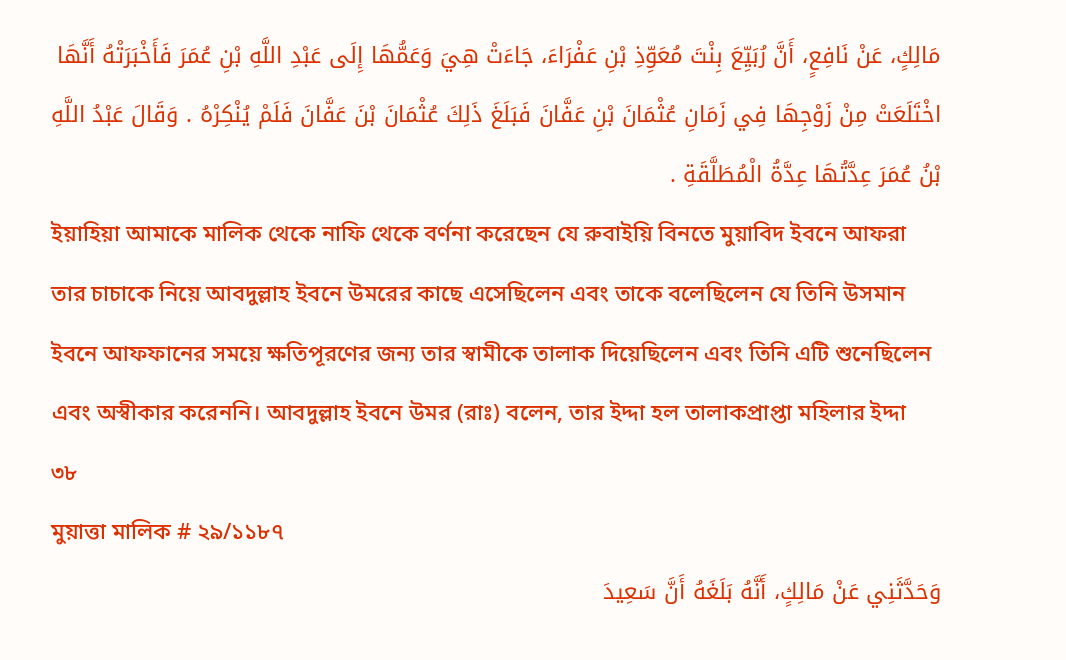مَالِكٍ، عَنْ نَافِعٍ، أَنَّ رُبَيِّعَ بِنْتَ مُعَوِّذِ بْنِ عَفْرَاءَ، جَاءَتْ هِيَ وَعَمُّهَا إِلَى عَبْدِ اللَّهِ بْنِ عُمَرَ فَأَخْبَرَتْهُ أَنَّهَا اخْتَلَعَتْ مِنْ زَوْجِهَا فِي زَمَانِ عُثْمَانَ بْنِ عَفَّانَ فَبَلَغَ ذَلِكَ عُثْمَانَ بْنَ عَفَّانَ فَلَمْ يُنْكِرْهُ . وَقَالَ عَبْدُ اللَّهِ بْنُ عُمَرَ عِدَّتُهَا عِدَّةُ الْمُطَلَّقَةِ .
ইয়াহিয়া আমাকে মালিক থেকে নাফি থেকে বর্ণনা করেছেন যে রুবাইয়ি বিনতে মুয়াবিদ ইবনে আফরা তার চাচাকে নিয়ে আবদুল্লাহ ইবনে উমরের কাছে এসেছিলেন এবং তাকে বলেছিলেন যে তিনি উসমান ইবনে আফফানের সময়ে ক্ষতিপূরণের জন্য তার স্বামীকে তালাক দিয়েছিলেন এবং তিনি এটি শুনেছিলেন এবং অস্বীকার করেননি। আবদুল্লাহ ইবনে উমর (রাঃ) বলেন, তার ইদ্দা হল তালাকপ্রাপ্তা মহিলার ইদ্দা
৩৮
মুয়াত্তা মালিক # ২৯/১১৮৭
وَحَدَّثَنِي عَنْ مَالِكٍ، أَنَّهُ بَلَغَهُ أَنَّ سَعِيدَ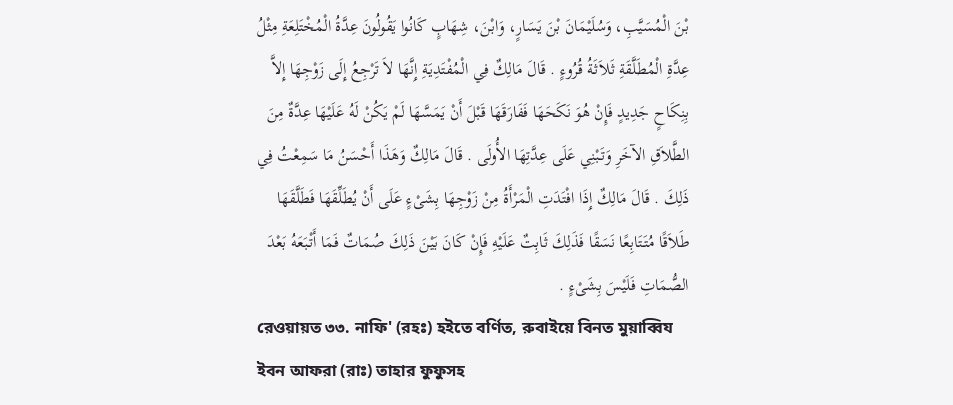بْنَ الْمُسَيَّبِ، وَسُلَيْمَانَ بْنَ يَسَارٍ، وَابْنَ، شِهَابٍ كَانُوا يَقُولُونَ عِدَّةُ الْمُخْتَلِعَةِ مِثْلُ عِدَّةِ الْمُطَلَّقَةِ ثَلاَثَةُ قُرُوءٍ . قَالَ مَالِكٌ فِي الْمُفْتَدِيَةِ إِنَّهَا لاَ تَرْجِعُ إِلَى زَوْجِهَا إِلاَّ بِنِكَاحٍ جَدِيدٍ فَإِنْ هُوَ نَكَحَهَا فَفَارَقَهَا قَبْلَ أَنْ يَمَسَّهَا لَمْ يَكُنْ لَهُ عَلَيْهَا عِدَّةٌ مِنَ الطَّلاَقِ الآخَرِ وَتَبْنِي عَلَى عِدَّتِهَا الأُولَى . قَالَ مَالِكٌ وَهَذَا أَحْسَنُ مَا سَمِعْتُ فِي ذَلِكَ . قَالَ مَالِكٌ إِذَا افْتَدَتِ الْمَرْأَةُ مِنْ زَوْجِهَا بِشَىْءٍ عَلَى أَنْ يُطَلِّقَهَا فَطَلَّقَهَا طَلاَقًا مُتَتَابِعًا نَسَقًا فَذَلِكَ ثَابِتٌ عَلَيْهِ فَإِنْ كَانَ بَيْنَ ذَلِكَ صُمَاتٌ فَمَا أَتْبَعَهُ بَعْدَ الصُّمَاتِ فَلَيْسَ بِشَىْءٍ .
রেওয়ায়ত ৩৩. নাফি' (রহঃ) হইতে বর্ণিত, রুবাইয়ে বিনত মুয়াব্বিয ইবন আফরা (রাঃ) তাহার ফুফুসহ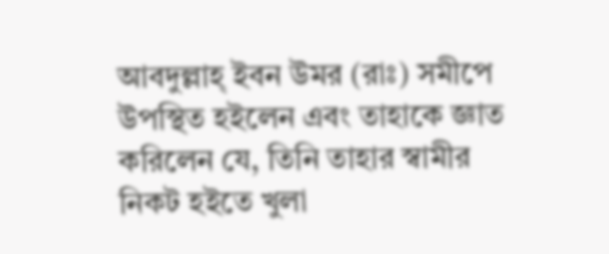আবদুল্লাহ্ ইবন উমর (রাঃ) সমীপে উপস্থিত হইলেন এবং তাহাকে জ্ঞাত করিলেন যে, তিনি তাহার স্বামীর নিকট হইতে খুলা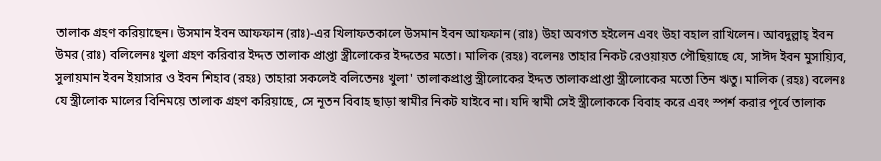তালাক গ্রহণ করিয়াছেন। উসমান ইবন আফফান (রাঃ)-এর খিলাফতকালে উসমান ইবন আফফান (রাঃ) উহা অবগত হইলেন এবং উহা বহাল রাখিলেন। আবদুল্লাহ্ ইবন উমর (রাঃ) বলিলেনঃ খুলা গ্রহণ করিবার ইদ্দত তালাক প্রাপ্তা স্ত্রীলোকের ইদ্দতের মতো। মালিক (রহঃ) বলেনঃ তাহার নিকট রেওয়ায়ত পৌছিয়াছে যে, সাঈদ ইবন মুসায়্যিব, সুলায়মান ইবন ইয়াসার ও ইবন শিহাব (রহঃ) তাহারা সকলেই বলিতেনঃ খুলা' তালাকপ্রাপ্ত স্ত্রীলোকের ইদ্দত তালাকপ্রাপ্তা স্ত্রীলোকের মতো তিন ঋতু। মালিক (রহঃ) বলেনঃ যে স্ত্রীলোক মালের বিনিময়ে তালাক গ্রহণ করিয়াছে, সে নূতন বিবাহ ছাড়া স্বামীর নিকট যাইবে না। যদি স্বামী সেই স্ত্রীলোককে বিবাহ করে এবং স্পর্শ করার পূর্বে তালাক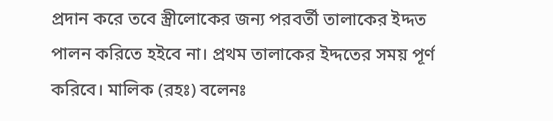প্রদান করে তবে স্ত্রীলোকের জন্য পরবর্তী তালাকের ইদ্দত পালন করিতে হইবে না। প্রথম তালাকের ইদ্দতের সময় পূর্ণ করিবে। মালিক (রহঃ) বলেনঃ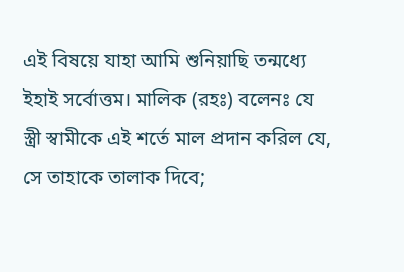এই বিষয়ে যাহা আমি শুনিয়াছি তন্মধ্যে ইহাই সর্বোত্তম। মালিক (রহঃ) বলেনঃ যে স্ত্রী স্বামীকে এই শর্তে মাল প্রদান করিল যে, সে তাহাকে তালাক দিবে;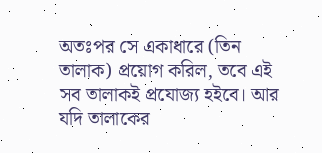অতঃপর সে একাধারে (তিন তালাক) প্রয়োগ করিল, তবে এই সব তালাকই প্রযোজ্য হইবে। আর যদি তালাকের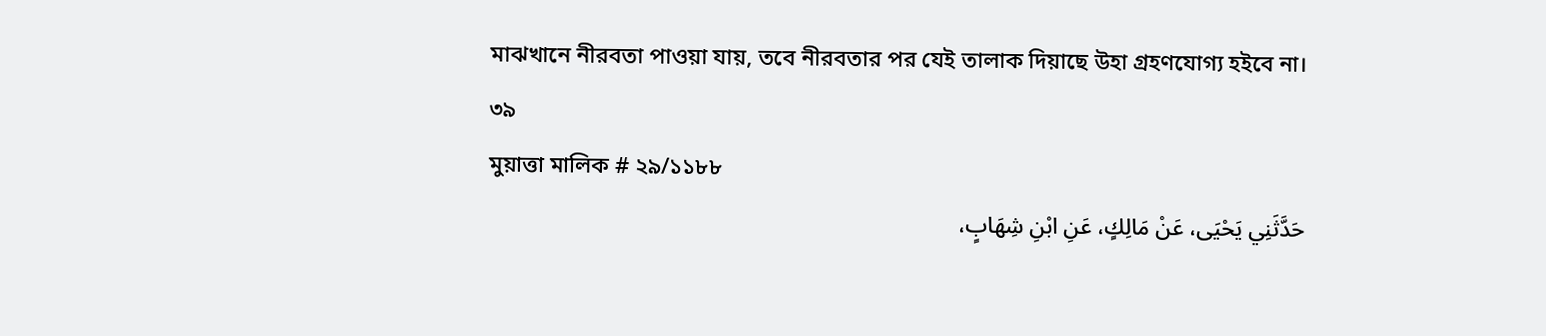মাঝখানে নীরবতা পাওয়া যায়, তবে নীরবতার পর যেই তালাক দিয়াছে উহা গ্রহণযোগ্য হইবে না।
৩৯
মুয়াত্তা মালিক # ২৯/১১৮৮
حَدَّثَنِي يَحْيَى، عَنْ مَالِكٍ، عَنِ ابْنِ شِهَابٍ،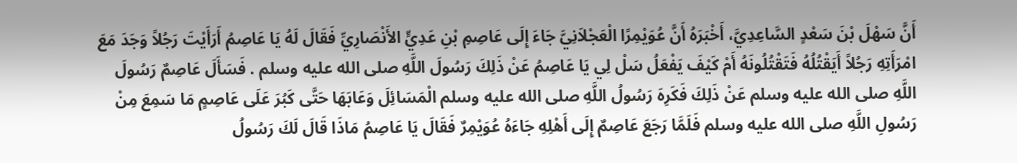أَنَّ سَهْلَ بْنَ سَعْدٍ السَّاعِدِيَّ، أَخْبَرَهُ أَنَّ عُوَيْمِرًا الْعَجْلاَنِيَّ جَاءَ إِلَى عَاصِمِ بْنِ عَدِيٍّ الأَنْصَارِيِّ فَقَالَ لَهُ يَا عَاصِمُ أَرَأَيْتَ رَجُلاً وَجَدَ مَعَ امْرَأَتِهِ رَجُلاً أَيَقْتُلُهُ فَتَقْتُلُونَهُ أَمْ كَيْفَ يَفْعَلُ سَلْ لِي يَا عَاصِمُ عَنْ ذَلِكَ رَسُولَ اللَّهِ صلى الله عليه وسلم . فَسَأَلَ عَاصِمٌ رَسُولَ اللَّهِ صلى الله عليه وسلم عَنْ ذَلِكَ فَكَرِهَ رَسُولُ اللَّهِ صلى الله عليه وسلم الْمَسَائِلَ وَعَابَهَا حَتَّى كَبُرَ عَلَى عَاصِمٍ مَا سَمِعَ مِنْ رَسُولِ اللَّهِ صلى الله عليه وسلم فَلَمَّا رَجَعَ عَاصِمٌ إِلَى أَهْلِهِ جَاءَهُ عُوَيْمِرٌ فَقَالَ يَا عَاصِمُ مَاذَا قَالَ لَكَ رَسُولُ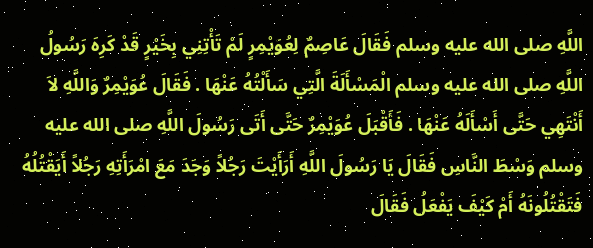اللَّهِ صلى الله عليه وسلم فَقَالَ عَاصِمٌ لِعُوَيْمِرٍ لَمْ تَأْتِنِي بِخَيْرٍ قَدْ كَرِهَ رَسُولُ اللَّهِ صلى الله عليه وسلم الْمَسْأَلَةَ الَّتِي سَأَلْتُهُ عَنْهَا . فَقَالَ عُوَيْمِرٌ وَاللَّهِ لاَ أَنْتَهِي حَتَّى أَسْأَلَهُ عَنْهَا . فَأَقْبَلَ عُوَيْمِرٌ حَتَّى أَتَى رَسُولَ اللَّهِ صلى الله عليه وسلم وَسْطَ النَّاسِ فَقَالَ يَا رَسُولَ اللَّهِ أَرَأَيْتَ رَجُلاً وَجَدَ مَعَ امْرَأَتِهِ رَجُلاً أَيَقْتُلُهُ فَتَقْتُلُونَهُ أَمْ كَيْفَ يَفْعَلُ فَقَالَ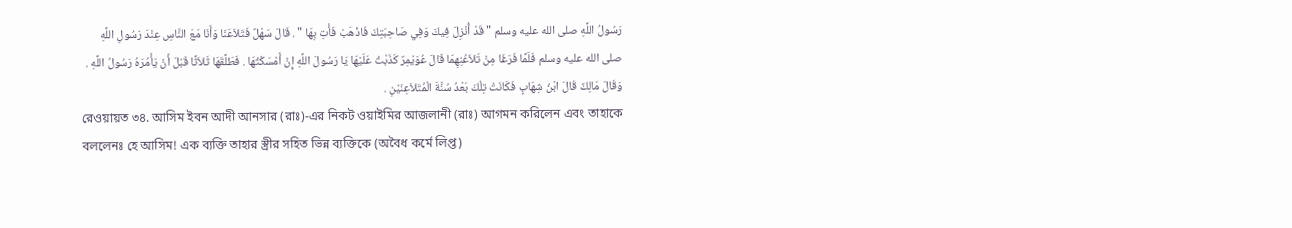رَسُولُ اللَّهِ صلى الله عليه وسلم " قَدْ أُنْزِلَ فِيكَ وَفِي صَاحِبَتِكَ فَاذْهَبْ فَأْتِ بِهَا " . قَالَ سَهْلٌ فَتَلاَعَنَا وَأَنَا مَعَ النَّاسِ عِنْدَ رَسُولِ اللَّهِ صلى الله عليه وسلم فَلَمَّا فَرَغَا مِنْ تَلاَعُنِهِمَا قَالَ عُوَيْمِرٌ كَذَبْتُ عَلَيْهَا يَا رَسُولَ اللَّهِ إِنْ أَمْسَكْتُهَا . فَطَلَّقَهَا ثَلاَثًا قَبْلَ أَنْ يَأْمُرَهُ رَسُولُ اللَّهِ . وَقَالَ مَالِكٌ قَالَ ابْنُ شِهَابٍ فَكَانَتْ تِلْكَ بَعْدُ سُنَّةَ الْمُتَلاَعِنَيْنِ .
রেওয়ায়ত ৩৪. আসিম ইবন আদী আনসার (রাঃ)-এর নিকট ওয়াইমির আজলানী (রাঃ) আগমন করিলেন এবং তাহাকে বললেনঃ হে আসিম! এক ব্যক্তি তাহার স্ত্রীর সহিত ভিন্ন ব্যক্তিকে (অবৈধ কর্মে লিপ্ত)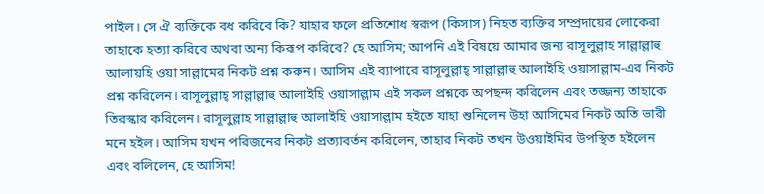পাইল। সে ঐ ব্যক্তিকে বধ করিবে কি? যাহার ফলে প্রতিশোধ স্বরূপ (কিসাস) নিহত ব্যক্তির সম্প্রদায়ের লোকেরা তাহাকে হত্যা করিবে অথবা অন্য কিরূপ করিবে? হে আসিম; আপনি এই বিষয়ে আমার জন্য রাসূলুল্লাহ সাল্লাল্লাহু আলায়হি ওয়া সাল্লামের নিকট প্রশ্ন করুন। আসিম এই ব্যাপারে রাসূলুল্লাহ্ সাল্লাল্লাহু আলাইহি ওয়াসাল্লাম-এর নিকট প্রশ্ন করিলেন। রাসূলুল্লাহ্ সাল্লাল্লাহু আলাইহি ওয়াসাল্লাম এই সকল প্রশ্নকে অপছন্দ করিলেন এবং তজ্জন্য তাহাকে তিরস্কার করিলেন। রাসূলুল্লাহ সাল্লাল্লাহু আলাইহি ওয়াসাল্লাম হইতে যাহা শুনিলেন উহা আসিমের নিকট অতি ভারী মনে হইল। আসিম যখন পরিজনের নিকট প্রত্যাবর্তন করিলেন, তাহার নিকট তখন উওয়াইমির উপস্থিত হইলেন এবং বলিলেন, হে আসিম!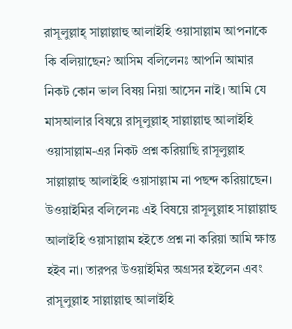রাসূলুল্লাহ্ সাল্লাল্লাহু আলাইহি ওয়াসাল্লাম আপনাকে কি বলিয়াছেন? আসিম বলিলেনঃ আপনি আমার নিকট কোন ভাল বিষয় নিয়া আসেন নাই। আমি যে মাসআলার বিষয়ে রাসূলুল্লাহ্ সাল্লাল্লাহু আলাইহি ওয়াসাল্লাম-এর নিকট প্রশ্ন করিয়াছি রাসূলুল্লাহ সাল্লাল্লাহু আলাইহি ওয়াসাল্লাম না পছন্দ করিয়াছেন। উওয়াইমির বলিলেনঃ এই বিষয়ে রাসূলুল্লাহ সাল্লাল্লাহু আলাইহি ওয়াসাল্লাম হইতে প্রশ্ন না করিয়া আমি ক্ষান্ত হইব না। তারপর উওয়াইমির অগ্রসর হইলেন এবং রাসূলুল্লাহ সাল্লাল্লাহু আলাইহি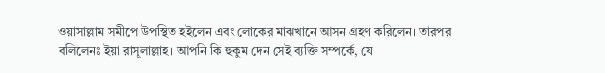ওয়াসাল্লাম সমীপে উপস্থিত হইলেন এবং লোকের মাঝখানে আসন গ্রহণ করিলেন। তারপর বলিলেনঃ ইয়া রাসূলাল্লাহ। আপনি কি হুকুম দেন সেই ব্যক্তি সম্পর্কে, যে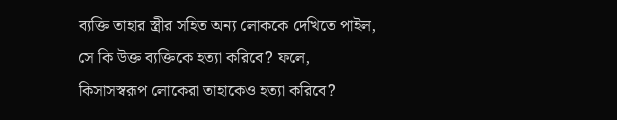ব্যক্তি তাহার স্ত্রীর সহিত অন্য লোককে দেখিতে পাইল, সে কি উক্ত ব্যক্তিকে হত্যা করিবে? ফলে, কিসাসস্বরূপ লোকেরা তাহাকেও হত্যা করিবে?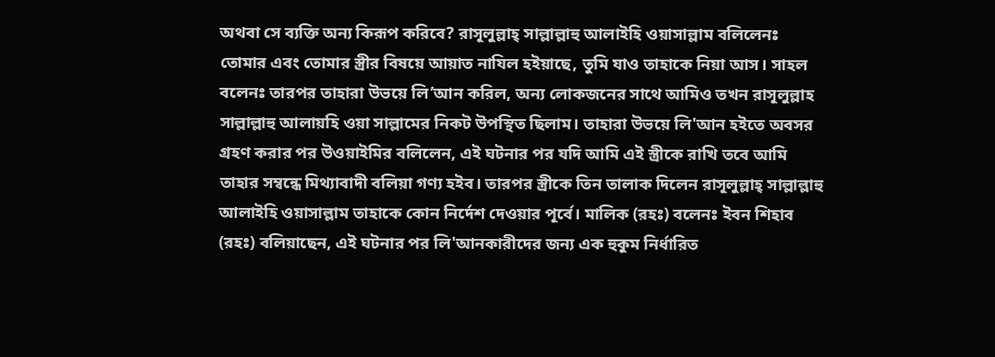অথবা সে ব্যক্তি অন্য কিরূপ করিবে? রাসূলুল্লাহ্ সাল্লাল্লাহু আলাইহি ওয়াসাল্লাম বলিলেনঃ তোমার এবং তোমার স্ত্রীর বিষয়ে আয়াত নাযিল হইয়াছে, তুমি যাও তাহাকে নিয়া আস। সাহল বলেনঃ তারপর তাহারা উভয়ে লি’আন করিল, অন্য লোকজনের সাথে আমিও তখন রাসূলুল্লাহ সাল্লাল্লাহু আলায়হি ওয়া সাল্লামের নিকট উপস্থিত ছিলাম। তাহারা উভয়ে লি'আন হইতে অবসর গ্রহণ করার পর উওয়াইমির বলিলেন, এই ঘটনার পর যদি আমি এই স্ত্রীকে রাখি তবে আমি তাহার সম্বন্ধে মিথ্যাবাদী বলিয়া গণ্য হইব। তারপর স্ত্রীকে তিন তালাক দিলেন রাসূলুল্লাহ্ সাল্লাল্লাহু আলাইহি ওয়াসাল্লাম তাহাকে কোন নির্দেশ দেওয়ার পূর্বে। মালিক (রহঃ) বলেনঃ ইবন শিহাব (রহঃ) বলিয়াছেন, এই ঘটনার পর লি'আনকারীদের জন্য এক হুকুম নির্ধারিত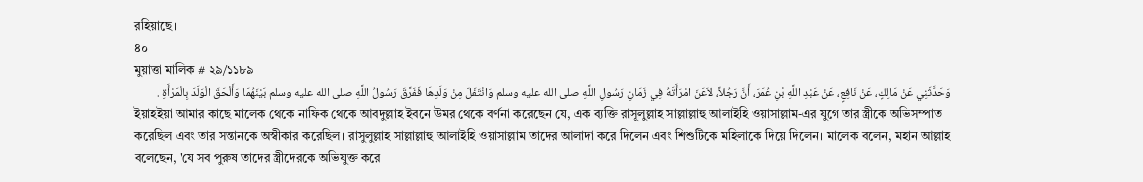রহিয়াছে।
৪০
মুয়াত্তা মালিক # ২৯/১১৮৯
وَحَدَّثَنِي عَنْ مَالِكٍ، عَنْ نَافِعٍ، عَنْ عَبْدِ اللَّهِ بْنِ عُمَرَ، أَنَّ رَجُلاً، لاَعَنَ امْرَأَتَهُ فِي زَمَانِ رَسُولِ اللَّهِ صلى الله عليه وسلم وَانْتَفَلَ مِنْ وَلَدِهَا فَفَرَّقَ رَسُولُ اللَّهِ صلى الله عليه وسلم بَيْنَهُمَا وَأَلْحَقَ الْوَلَدَ بِالْمَرْأَةِ .
ইয়াহইয়া আমার কাছে মালেক থেকে নাফিক থেকে আবদুল্লাহ ইবনে উমর থেকে বর্ণনা করেছেন যে, এক ব্যক্তি রাসূলুল্লাহ সাল্লাল্লাহু আলাইহি ওয়াসাল্লাম-এর যুগে তার স্ত্রীকে অভিসম্পাত করেছিল এবং তার সন্তানকে অস্বীকার করেছিল। রাসুলুল্লাহ সাল্লাল্লাহু আলাইহি ওয়াসাল্লাম তাদের আলাদা করে দিলেন এবং শিশুটিকে মহিলাকে দিয়ে দিলেন। মালেক বলেন, মহান আল্লাহ বলেছেন, 'যে সব পুরুষ তাদের স্ত্রীদেরকে অভিযুক্ত করে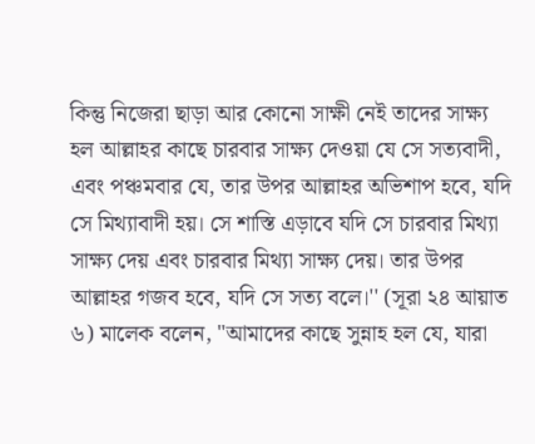কিন্তু নিজেরা ছাড়া আর কোনো সাক্ষী নেই তাদের সাক্ষ্য হল আল্লাহর কাছে চারবার সাক্ষ্য দেওয়া যে সে সত্যবাদী, এবং পঞ্চমবার যে, তার উপর আল্লাহর অভিশাপ হবে, যদি সে মিথ্যাবাদী হয়। সে শাস্তি এড়াবে যদি সে চারবার মিথ্যা সাক্ষ্য দেয় এবং চারবার মিথ্যা সাক্ষ্য দেয়। তার উপর আল্লাহর গজব হবে, যদি সে সত্য বলে।'' (সূরা ২৪ আয়াত ৬) মালেক বলেন, "আমাদের কাছে সুন্নাহ হল যে, যারা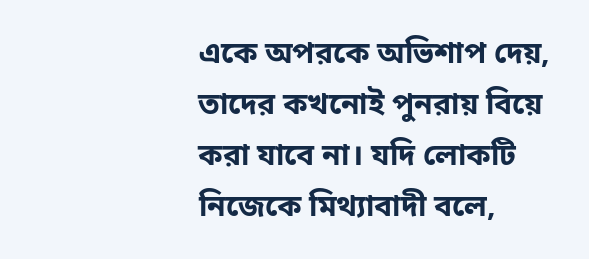একে অপরকে অভিশাপ দেয়, তাদের কখনোই পুনরায় বিয়ে করা যাবে না। যদি লোকটি নিজেকে মিথ্যাবাদী বলে,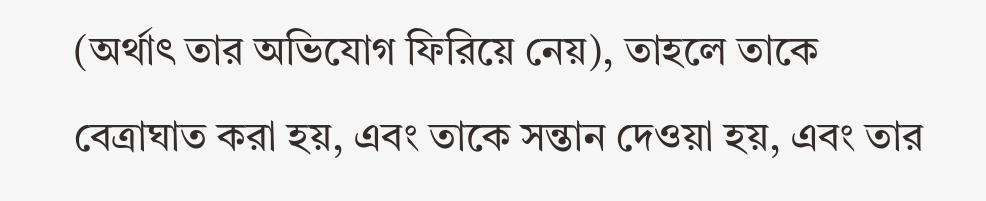(অর্থাৎ তার অভিযোগ ফিরিয়ে নেয়), তাহলে তাকে বেত্রাঘাত করা হয়, এবং তাকে সন্তান দেওয়া হয়, এবং তার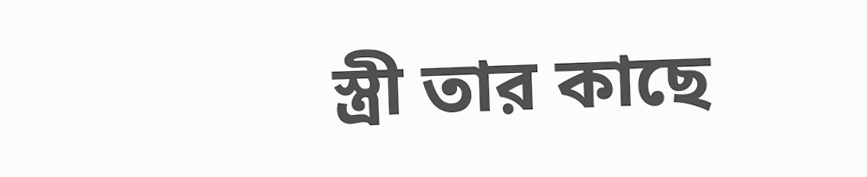স্ত্রী তার কাছে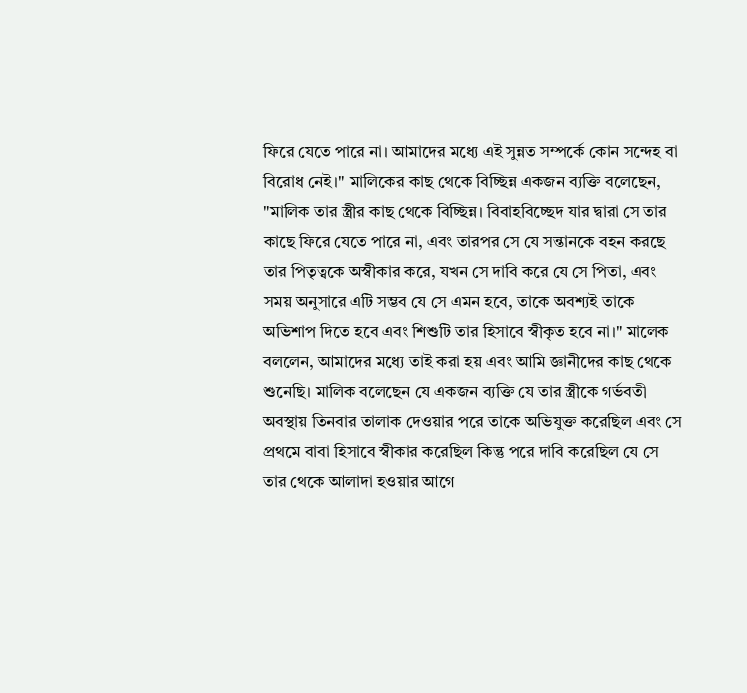ফিরে যেতে পারে না। আমাদের মধ্যে এই সুন্নত সম্পর্কে কোন সন্দেহ বা বিরোধ নেই।" মালিকের কাছ থেকে বিচ্ছিন্ন একজন ব্যক্তি বলেছেন, "মালিক তার স্ত্রীর কাছ থেকে বিচ্ছিন্ন। বিবাহবিচ্ছেদ যার দ্বারা সে তার কাছে ফিরে যেতে পারে না, এবং তারপর সে যে সন্তানকে বহন করছে তার পিতৃত্বকে অস্বীকার করে, যখন সে দাবি করে যে সে পিতা, এবং সময় অনুসারে এটি সম্ভব যে সে এমন হবে, তাকে অবশ্যই তাকে অভিশাপ দিতে হবে এবং শিশুটি তার হিসাবে স্বীকৃত হবে না।" মালেক বললেন, আমাদের মধ্যে তাই করা হয় এবং আমি জ্ঞানীদের কাছ থেকে শুনেছি। মালিক বলেছেন যে একজন ব্যক্তি যে তার স্ত্রীকে গর্ভবতী অবস্থায় তিনবার তালাক দেওয়ার পরে তাকে অভিযুক্ত করেছিল এবং সে প্রথমে বাবা হিসাবে স্বীকার করেছিল কিন্তু পরে দাবি করেছিল যে সে তার থেকে আলাদা হওয়ার আগে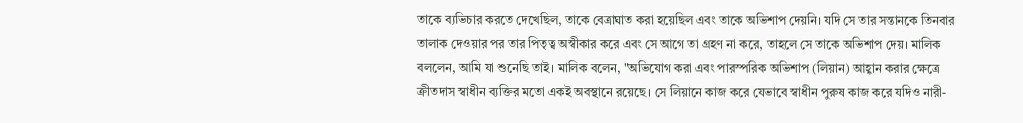তাকে ব্যভিচার করতে দেখেছিল, তাকে বেত্রাঘাত করা হয়েছিল এবং তাকে অভিশাপ দেয়নি। যদি সে তার সন্তানকে তিনবার তালাক দেওয়ার পর তার পিতৃত্ব অস্বীকার করে এবং সে আগে তা গ্রহণ না করে, তাহলে সে তাকে অভিশাপ দেয়। মালিক বললেন, আমি যা শুনেছি তাই। মালিক বলেন, "অভিযোগ করা এবং পারস্পরিক অভিশাপ (লিয়ান) আহ্বান করার ক্ষেত্রে ক্রীতদাস স্বাধীন ব্যক্তির মতো একই অবস্থানে রয়েছে। সে লিয়ানে কাজ করে যেভাবে স্বাধীন পুরুষ কাজ করে যদিও নারী-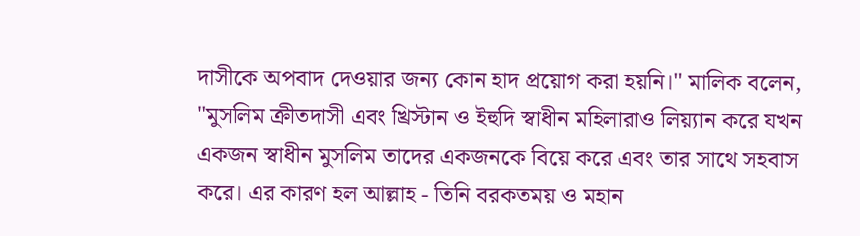দাসীকে অপবাদ দেওয়ার জন্য কোন হাদ প্রয়োগ করা হয়নি।" মালিক বলেন, "মুসলিম ক্রীতদাসী এবং খ্রিস্টান ও ইহুদি স্বাধীন মহিলারাও লিয়্যান করে যখন একজন স্বাধীন মুসলিম তাদের একজনকে বিয়ে করে এবং তার সাথে সহবাস করে। এর কারণ হল আল্লাহ - তিনি বরকতময় ও মহান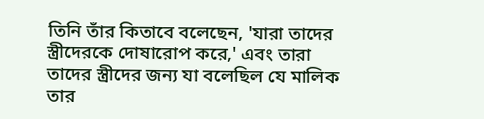তিনি তাঁর কিতাবে বলেছেন, 'যারা তাদের স্ত্রীদেরকে দোষারোপ করে,' এবং তারা তাদের স্ত্রীদের জন্য যা বলেছিল যে মালিক তার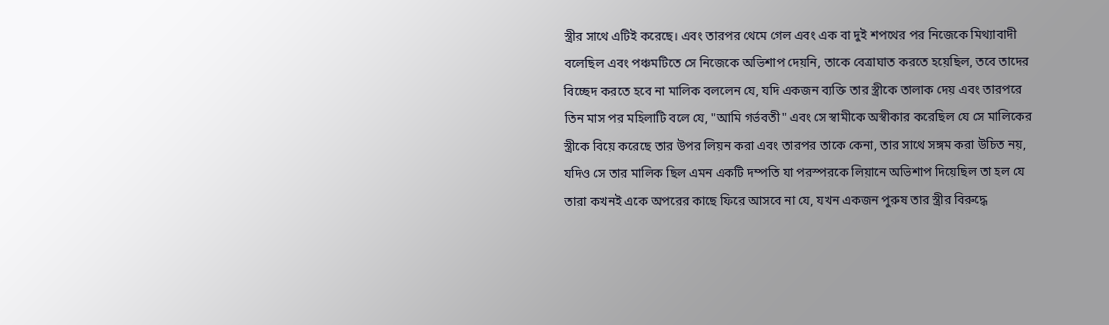স্ত্রীর সাথে এটিই করেছে। এবং তারপর থেমে গেল এবং এক বা দুই শপথের পর নিজেকে মিথ্যাবাদী বলেছিল এবং পঞ্চমটিতে সে নিজেকে অভিশাপ দেয়নি, তাকে বেত্রাঘাত করতে হয়েছিল, তবে তাদের বিচ্ছেদ করতে হবে না মালিক বললেন যে, যদি একজন ব্যক্তি তার স্ত্রীকে তালাক দেয় এবং তারপরে তিন মাস পর মহিলাটি বলে যে, "আমি গর্ভবতী" এবং সে স্বামীকে অস্বীকার করেছিল যে সে মালিকের স্ত্রীকে বিয়ে করেছে তার উপর লিয়ন করা এবং তারপর তাকে কেনা, তার সাথে সঙ্গম করা উচিত নয়, যদিও সে তার মালিক ছিল এমন একটি দম্পতি যা পরস্পরকে লিয়ানে অভিশাপ দিয়েছিল তা হল যে তারা কখনই একে অপরের কাছে ফিরে আসবে না যে, যখন একজন পুরুষ তার স্ত্রীর বিরুদ্ধে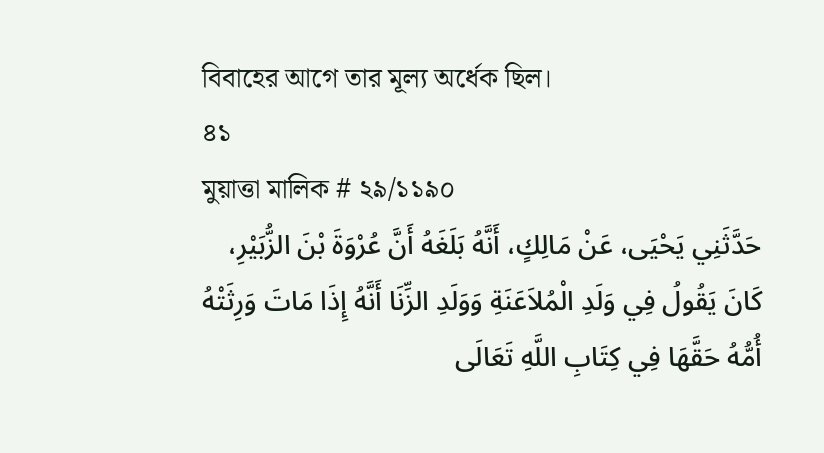বিবাহের আগে তার মূল্য অর্ধেক ছিল।
৪১
মুয়াত্তা মালিক # ২৯/১১৯০
حَدَّثَنِي يَحْيَى، عَنْ مَالِكٍ، أَنَّهُ بَلَغَهُ أَنَّ عُرْوَةَ بْنَ الزُّبَيْرِ، كَانَ يَقُولُ فِي وَلَدِ الْمُلاَعَنَةِ وَوَلَدِ الزِّنَا أَنَّهُ إِذَا مَاتَ وَرِثَتْهُ أُمُّهُ حَقَّهَا فِي كِتَابِ اللَّهِ تَعَالَى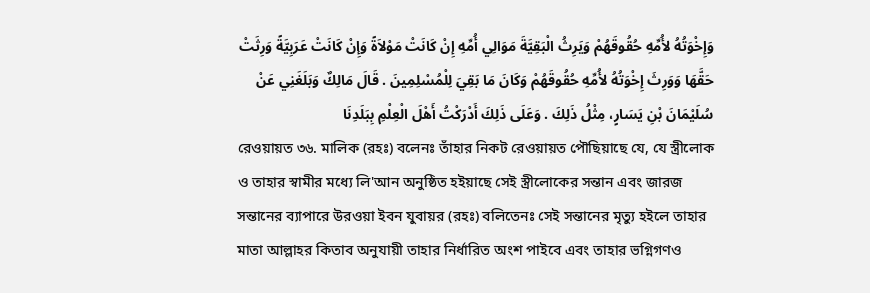وَإِخْوَتُهُ لأُمِّهِ حُقُوقَهُمْ وَيَرِثُ الْبَقِيَّةَ مَوَالِي أُمِّهِ إِنْ كَانَتْ مَوْلاَةً وَإِنْ كَانَتْ عَرَبِيَّةً وَرِثَتْ حَقَّهَا وَوَرِثَ إِخْوَتُهُ لأُمِّهِ حُقُوقَهُمْ وَكَانَ مَا بَقِيَ لِلْمُسْلِمِينَ . قَالَ مَالِكٌ وَبَلَغَنِي عَنْ سُلَيْمَانَ بْنِ يَسَارٍ، مِثْلُ ذَلِكَ . وَعَلَى ذَلِكَ أَدْرَكْتُ أَهْلَ الْعِلْمِ بِبَلَدِنَا
রেওয়ায়ত ৩৬. মালিক (রহঃ) বলেনঃ তাঁহার নিকট রেওয়ায়ত পৌছিয়াছে যে, যে স্ত্রীলোক ও তাহার স্বামীর মধ্যে লি'আন অনুষ্ঠিত হইয়াছে সেই স্ত্রীলোকের সন্তান এবং জারজ সন্তানের ব্যাপারে উরওয়া ইবন যুবায়র (রহঃ) বলিতেনঃ সেই সন্তানের মৃত্যু হইলে তাহার মাতা আল্লাহর কিতাব অনুযায়ী তাহার নির্ধারিত অংশ পাইবে এবং তাহার ভগ্নিগণও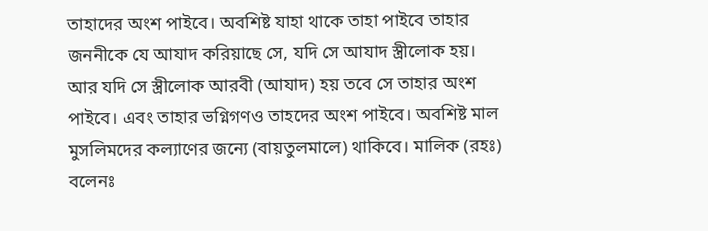তাহাদের অংশ পাইবে। অবশিষ্ট যাহা থাকে তাহা পাইবে তাহার জননীকে যে আযাদ করিয়াছে সে, যদি সে আযাদ স্ত্রীলোক হয়। আর যদি সে স্ত্রীলোক আরবী (আযাদ) হয় তবে সে তাহার অংশ পাইবে। এবং তাহার ভগ্নিগণও তাহদের অংশ পাইবে। অবশিষ্ট মাল মুসলিমদের কল্যাণের জন্যে (বায়তুলমালে) থাকিবে। মালিক (রহঃ) বলেনঃ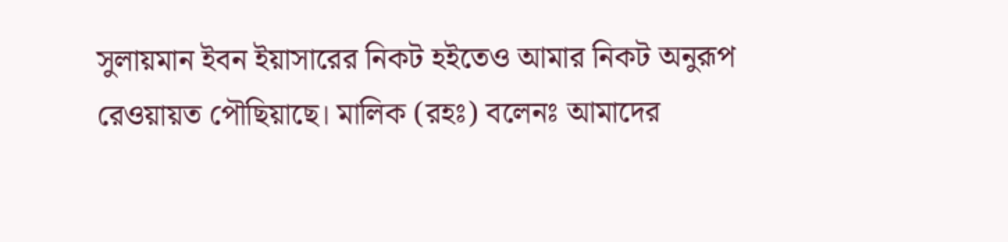সুলায়মান ইবন ইয়াসারের নিকট হইতেও আমার নিকট অনুরূপ রেওয়ায়ত পৌছিয়াছে। মালিক (রহঃ) বলেনঃ আমাদের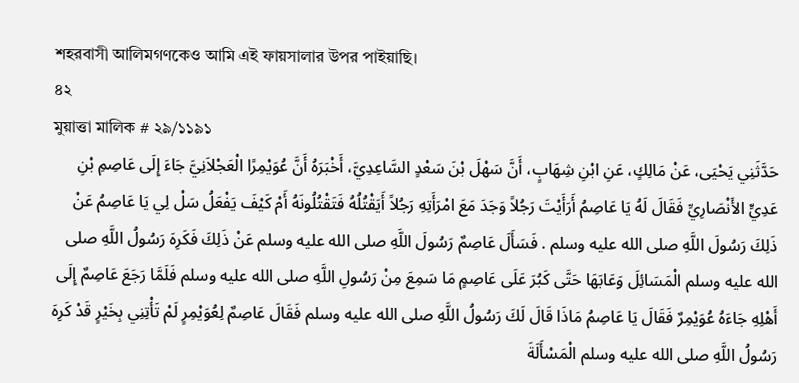শহরবাসী আলিমগণকেও আমি এই ফায়সালার উপর পাইয়াছি।
৪২
মুয়াত্তা মালিক # ২৯/১১৯১
حَدَّثَنِي يَحْيَى، عَنْ مَالِكٍ، عَنِ ابْنِ شِهَابٍ، أَنَّ سَهْلَ بْنَ سَعْدٍ السَّاعِدِيَّ، أَخْبَرَهُ أَنَّ عُوَيْمِرًا الْعَجْلاَنِيَّ جَاءَ إِلَى عَاصِمِ بْنِ عَدِيٍّ الأَنْصَارِيِّ فَقَالَ لَهُ يَا عَاصِمُ أَرَأَيْتَ رَجُلاً وَجَدَ مَعَ امْرَأَتِهِ رَجُلاً أَيَقْتُلُهُ فَتَقْتُلُونَهُ أَمْ كَيْفَ يَفْعَلُ سَلْ لِي يَا عَاصِمُ عَنْ ذَلِكَ رَسُولَ اللَّهِ صلى الله عليه وسلم . فَسَأَلَ عَاصِمٌ رَسُولَ اللَّهِ صلى الله عليه وسلم عَنْ ذَلِكَ فَكَرِهَ رَسُولُ اللَّهِ صلى الله عليه وسلم الْمَسَائِلَ وَعَابَهَا حَتَّى كَبُرَ عَلَى عَاصِمٍ مَا سَمِعَ مِنْ رَسُولِ اللَّهِ صلى الله عليه وسلم فَلَمَّا رَجَعَ عَاصِمٌ إِلَى أَهْلِهِ جَاءَهُ عُوَيْمِرٌ فَقَالَ يَا عَاصِمُ مَاذَا قَالَ لَكَ رَسُولُ اللَّهِ صلى الله عليه وسلم فَقَالَ عَاصِمٌ لِعُوَيْمِرٍ لَمْ تَأْتِنِي بِخَيْرٍ قَدْ كَرِهَ رَسُولُ اللَّهِ صلى الله عليه وسلم الْمَسْأَلَةَ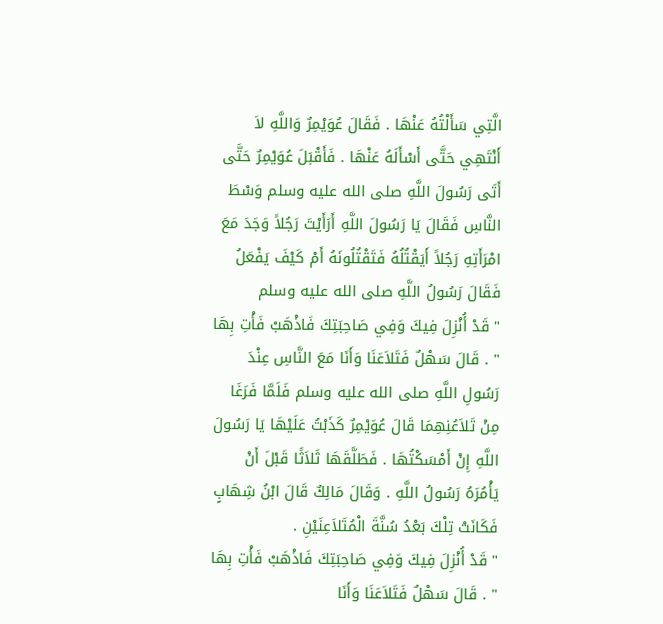الَّتِي سَأَلْتُهُ عَنْهَا . فَقَالَ عُوَيْمِرٌ وَاللَّهِ لاَ أَنْتَهِي حَتَّى أَسْأَلَهُ عَنْهَا . فَأَقْبَلَ عُوَيْمِرٌ حَتَّى أَتَى رَسُولَ اللَّهِ صلى الله عليه وسلم وَسْطَ النَّاسِ فَقَالَ يَا رَسُولَ اللَّهِ أَرَأَيْتَ رَجُلاً وَجَدَ مَعَ امْرَأَتِهِ رَجُلاً أَيَقْتُلُهُ فَتَقْتُلُونَهُ أَمْ كَيْفَ يَفْعَلُ فَقَالَ رَسُولُ اللَّهِ صلى الله عليه وسلم
" قَدْ أُنْزِلَ فِيكَ وَفِي صَاحِبَتِكَ فَاذْهَبْ فَأْتِ بِهَا " . قَالَ سَهْلٌ فَتَلاَعَنَا وَأَنَا مَعَ النَّاسِ عِنْدَ رَسُولِ اللَّهِ صلى الله عليه وسلم فَلَمَّا فَرَغَا مِنْ تَلاَعُنِهِمَا قَالَ عُوَيْمِرٌ كَذَبْتُ عَلَيْهَا يَا رَسُولَ اللَّهِ إِنْ أَمْسَكْتُهَا . فَطَلَّقَهَا ثَلاَثًا قَبْلَ أَنْ يَأْمُرَهُ رَسُولُ اللَّهِ . وَقَالَ مَالِكٌ قَالَ ابْنُ شِهَابٍ فَكَانَتْ تِلْكَ بَعْدُ سُنَّةَ الْمُتَلاَعِنَيْنِ .
" قَدْ أُنْزِلَ فِيكَ وَفِي صَاحِبَتِكَ فَاذْهَبْ فَأْتِ بِهَا " . قَالَ سَهْلٌ فَتَلاَعَنَا وَأَنَا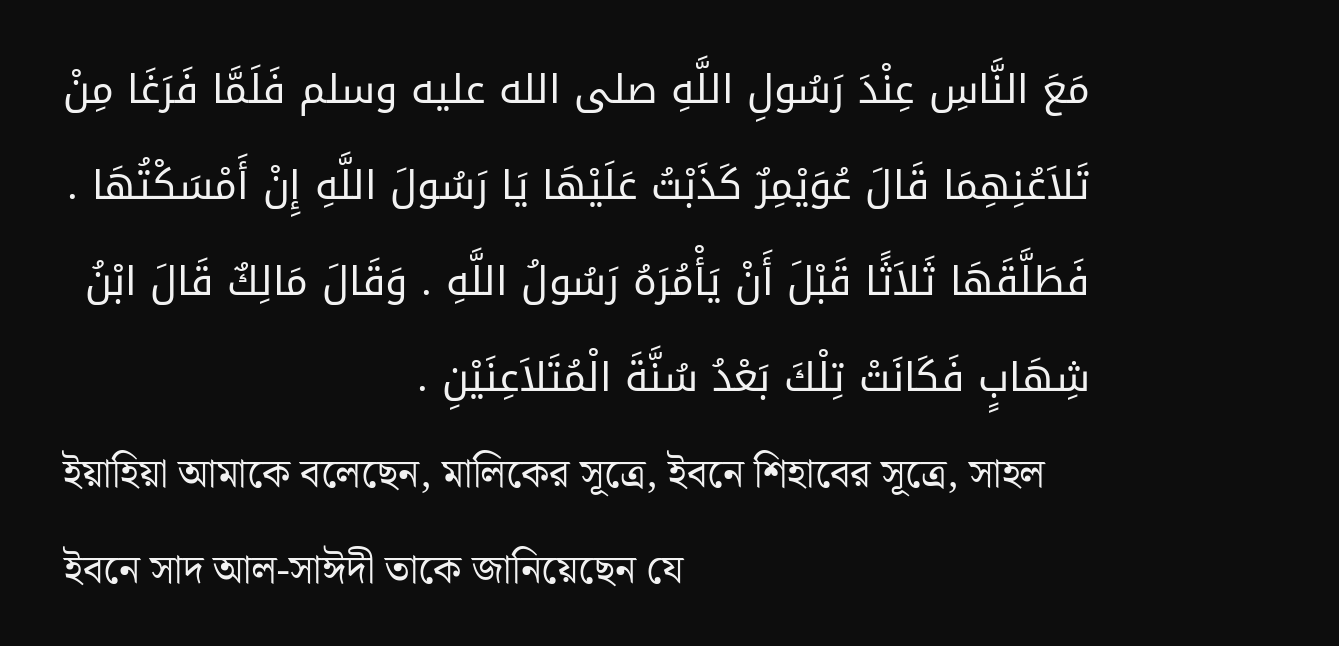مَعَ النَّاسِ عِنْدَ رَسُولِ اللَّهِ صلى الله عليه وسلم فَلَمَّا فَرَغَا مِنْ تَلاَعُنِهِمَا قَالَ عُوَيْمِرٌ كَذَبْتُ عَلَيْهَا يَا رَسُولَ اللَّهِ إِنْ أَمْسَكْتُهَا . فَطَلَّقَهَا ثَلاَثًا قَبْلَ أَنْ يَأْمُرَهُ رَسُولُ اللَّهِ . وَقَالَ مَالِكٌ قَالَ ابْنُ شِهَابٍ فَكَانَتْ تِلْكَ بَعْدُ سُنَّةَ الْمُتَلاَعِنَيْنِ .
ইয়াহিয়া আমাকে বলেছেন, মালিকের সূত্রে, ইবনে শিহাবের সূত্রে, সাহল ইবনে সাদ আল-সাঈদী তাকে জানিয়েছেন যে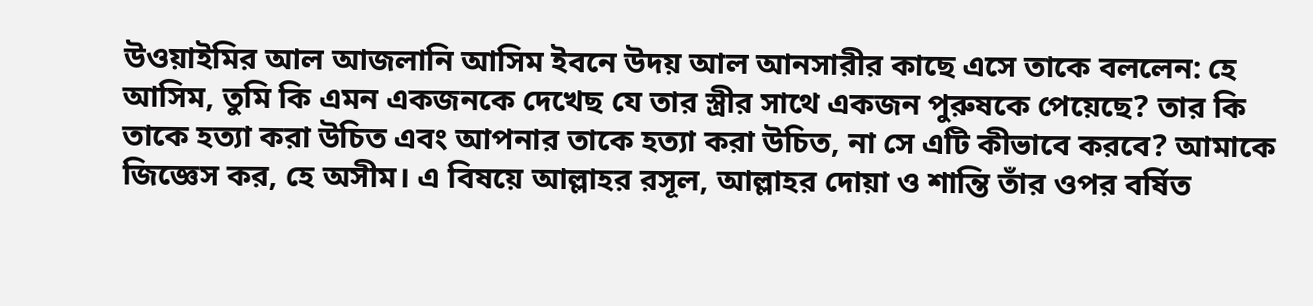উওয়াইমির আল আজলানি আসিম ইবনে উদয় আল আনসারীর কাছে এসে তাকে বললেন: হে আসিম, তুমি কি এমন একজনকে দেখেছ যে তার স্ত্রীর সাথে একজন পুরুষকে পেয়েছে? তার কি তাকে হত্যা করা উচিত এবং আপনার তাকে হত্যা করা উচিত, না সে এটি কীভাবে করবে? আমাকে জিজ্ঞেস কর, হে অসীম। এ বিষয়ে আল্লাহর রসূল, আল্লাহর দোয়া ও শান্তি তাঁর ওপর বর্ষিত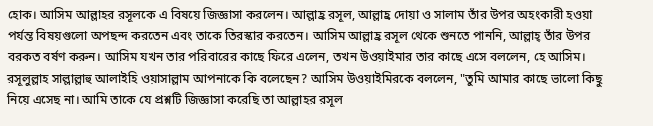হোক। আসিম আল্লাহর রসূলকে এ বিষয়ে জিজ্ঞাসা করলেন। আল্লাহ্র রসূল, আল্লাহ্র দোয়া ও সালাম তাঁর উপর অহংকারী হওয়া পর্যন্ত বিষয়গুলো অপছন্দ করতেন এবং তাকে তিরস্কার করতেন। আসিম আল্লাহ্র রসূল থেকে শুনতে পাননি, আল্লাহ্ তাঁর উপর বরকত বর্ষণ করুন। আসিম যখন তার পরিবারের কাছে ফিরে এলেন, তখন উওয়াইমার তার কাছে এসে বললেন, হে আসিম। রসূলুল্লাহ সাল্লাল্লাহু আলাইহি ওয়াসাল্লাম আপনাকে কি বলেছেন? আসিম উওয়াইমিরকে বললেন, "তুমি আমার কাছে ভালো কিছু নিয়ে এসেছ না। আমি তাকে যে প্রশ্নটি জিজ্ঞাসা করেছি তা আল্লাহর রসূল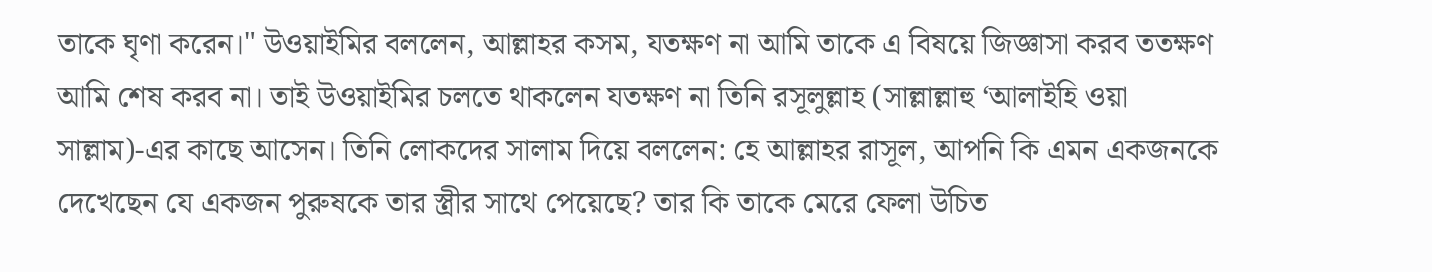তাকে ঘৃণা করেন।" উওয়াইমির বললেন, আল্লাহর কসম, যতক্ষণ না আমি তাকে এ বিষয়ে জিজ্ঞাসা করব ততক্ষণ আমি শেষ করব না। তাই উওয়াইমির চলতে থাকলেন যতক্ষণ না তিনি রসূলুল্লাহ (সাল্লাল্লাহু ‘আলাইহি ওয়া সাল্লাম)-এর কাছে আসেন। তিনি লোকদের সালাম দিয়ে বললেন: হে আল্লাহর রাসূল, আপনি কি এমন একজনকে দেখেছেন যে একজন পুরুষকে তার স্ত্রীর সাথে পেয়েছে? তার কি তাকে মেরে ফেলা উচিত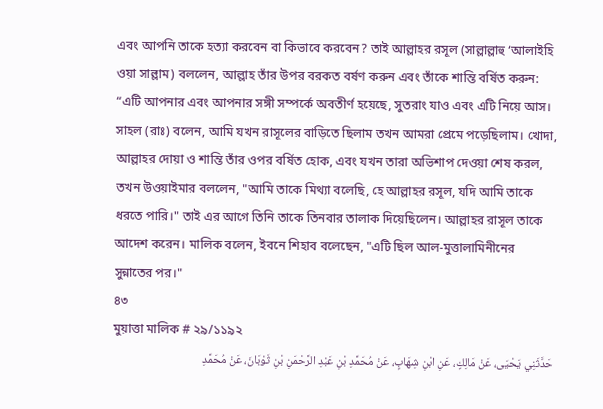এবং আপনি তাকে হত্যা করবেন বা কিভাবে করবেন? তাই আল্লাহর রসূল (সাল্লাল্লাহু ‘আলাইহি ওয়া সাল্লাম) বললেন, আল্লাহ তাঁর উপর বরকত বর্ষণ করুন এবং তাঁকে শান্তি বর্ষিত করুন: “এটি আপনার এবং আপনার সঙ্গী সম্পর্কে অবতীর্ণ হয়েছে, সুতরাং যাও এবং এটি নিয়ে আস। সাহল (রাঃ) বলেন, আমি যখন রাসূলের বাড়িতে ছিলাম তখন আমরা প্রেমে পড়েছিলাম। খোদা, আল্লাহর দোয়া ও শান্তি তাঁর ওপর বর্ষিত হোক, এবং যখন তারা অভিশাপ দেওয়া শেষ করল, তখন উওয়াইমার বললেন, "আমি তাকে মিথ্যা বলেছি, হে আল্লাহর রসূল, যদি আমি তাকে ধরতে পারি।" তাই এর আগে তিনি তাকে তিনবার তালাক দিয়েছিলেন। আল্লাহর রাসূল তাকে আদেশ করেন। মালিক বলেন, ইবনে শিহাব বলেছেন, "এটি ছিল আল-মুত্তালামিনীনের সুন্নাতের পর।"
৪৩
মুয়াত্তা মালিক # ২৯/১১৯২
حَدَّثَنِي يَحْيَى، عَنْ مَالِكٍ، عَنِ ابْنِ شِهَابٍ، عَنْ مُحَمَّدِ بْنِ عَبْدِ الرَّحْمَنِ بْنِ ثَوْبَانَ، عَنْ مُحَمَّدِ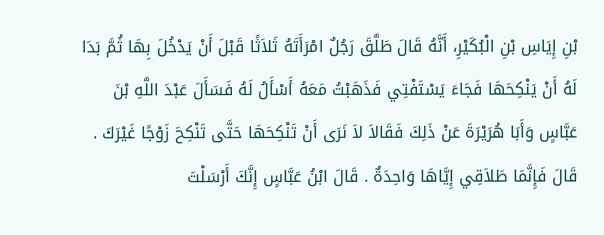بْنِ إِيَاسِ بْنِ الْبُكَيْرِ، أَنَّهُ قَالَ طَلَّقَ رَجُلٌ امْرَأَتَهُ ثَلاَثًا قَبْلَ أَنْ يَدْخُلَ بِهَا ثُمَّ بَدَا لَهُ أَنْ يَنْكِحَهَا فَجَاءَ يَسْتَفْتِي فَذَهَبْتُ مَعَهُ أَسْأَلُ لَهُ فَسَأَلَ عَبْدَ اللَّهِ بْنَ عَبَّاسٍ وَأَبَا هُرَيْرَةَ عَنْ ذَلِكَ فَقَالاَ لاَ نَرَى أَنْ تَنْكِحَهَا حَتَّى تَنْكِحَ زَوْجًا غَيْرَكَ . قَالَ فَإِنَّمَا طَلاَقِي إِيَّاهَا وَاحِدَةٌ . قَالَ ابْنُ عَبَّاسٍ إِنَّكَ أَرْسَلْتَ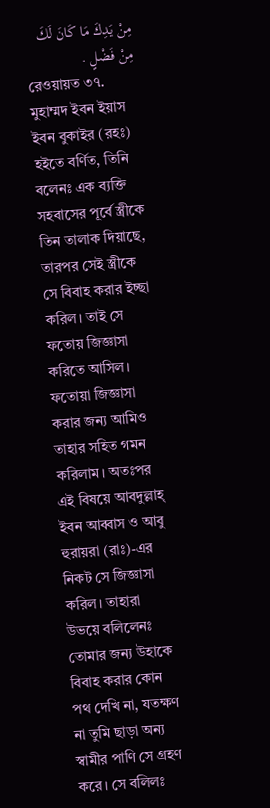مِنْ يَدِكَ مَا كَانَ لَكَ مِنْ فَضْلٍ .
রেওয়ায়ত ৩৭. মুহাম্মদ ইবন ইয়াস ইবন বুকাইর (রহঃ) হইতে বর্ণিত, তিনি বলেনঃ এক ব্যক্তি সহবাসের পূর্বে স্ত্রীকে তিন তালাক দিয়াছে, তারপর সেই স্ত্রীকে সে বিবাহ করার ইচ্ছা করিল। তাই সে ফতোয় জিজ্ঞাসা করিতে আসিল। ফতোয়া জিজ্ঞাসা করার জন্য আমিও তাহার সহিত গমন করিলাম। অতঃপর এই বিষয়ে আবদুল্লাহ্ ইবন আব্বাস ও আবু হুরায়রা (রাঃ)-এর নিকট সে জিজ্ঞাসা করিল। তাহারা উভয়ে বলিলেনঃ তোমার জন্য উহাকে বিবাহ করার কোন পথ দেখি না, যতক্ষণ না তুমি ছাড়া অন্য স্বামীর পাণি সে গ্রহণ করে। সে বলিলঃ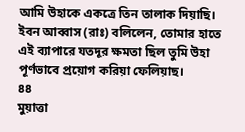আমি উহাকে একত্রে তিন তালাক দিয়াছি। ইবন আব্বাস (রাঃ) বলিলেন, তোমার হাতে এই ব্যাপারে যতদূর ক্ষমতা ছিল তুমি উহা পূর্ণভাবে প্রয়োগ করিয়া ফেলিয়াছ।
৪৪
মুয়াত্তা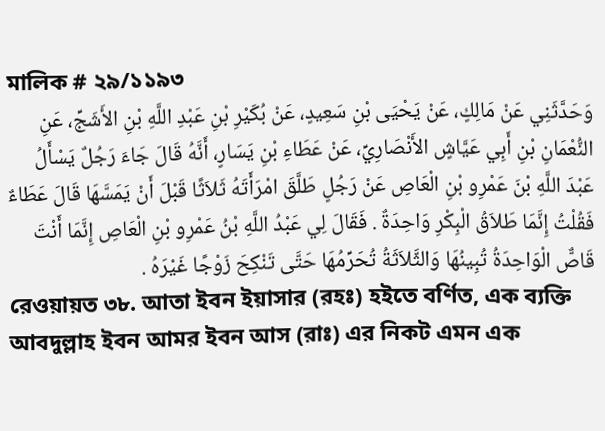মালিক # ২৯/১১৯৩
وَحَدَّثَنِي عَنْ مَالِكٍ، عَنْ يَحْيَى بْنِ سَعِيدٍ، عَنْ بُكَيْرِ بْنِ عَبْدِ اللَّهِ بْنِ الأَشَجِّ، عَنِ النُّعْمَانِ بْنِ أَبِي عَيَّاشٍ الأَنْصَارِيِّ، عَنْ عَطَاءِ بْنِ يَسَارٍ، أَنَّهُ قَالَ جَاءَ رَجُلٌ يَسْأَلُ عَبْدَ اللَّهِ بْنَ عَمْرِو بْنِ الْعَاصِ عَنْ رَجُلٍ طَلَّقَ امْرَأَتَهُ ثَلاَثًا قَبْلَ أَنْ يَمَسَّهَا قَالَ عَطَاءٌ فَقُلْتُ إِنَّمَا طَلاَقُ الْبِكْرِ وَاحِدَةٌ . فَقَالَ لِي عَبْدُ اللَّهِ بْنُ عَمْرِو بْنِ الْعَاصِ إِنَّمَا أَنْتَ قَاصٌّ الْوَاحِدَةُ تُبِينُهَا وَالثَّلاَثَةُ تُحَرِّمُهَا حَتَّى تَنْكِحَ زَوْجًا غَيْرَهُ .
রেওয়ায়ত ৩৮. আতা ইবন ইয়াসার (রহঃ) হইতে বর্ণিত, এক ব্যক্তি আবদুল্লাহ ইবন আমর ইবন আস (রাঃ) এর নিকট এমন এক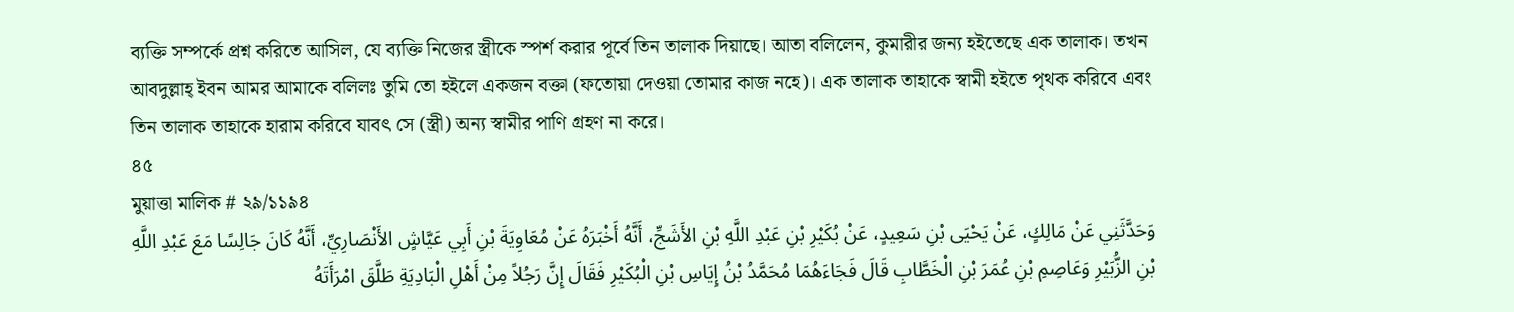ব্যক্তি সম্পর্কে প্রশ্ন করিতে আসিল, যে ব্যক্তি নিজের স্ত্রীকে স্পর্শ করার পূর্বে তিন তালাক দিয়াছে। আতা বলিলেন, কুমারীর জন্য হইতেছে এক তালাক। তখন আবদুল্লাহ্ ইবন আমর আমাকে বলিলঃ তুমি তো হইলে একজন বক্তা (ফতোয়া দেওয়া তোমার কাজ নহে)। এক তালাক তাহাকে স্বামী হইতে পৃথক করিবে এবং তিন তালাক তাহাকে হারাম করিবে যাবৎ সে (স্ত্রী) অন্য স্বামীর পাণি গ্রহণ না করে।
৪৫
মুয়াত্তা মালিক # ২৯/১১৯৪
وَحَدَّثَنِي عَنْ مَالِكٍ، عَنْ يَحْيَى بْنِ سَعِيدٍ، عَنْ بُكَيْرِ بْنِ عَبْدِ اللَّهِ بْنِ الأَشَجِّ، أَنَّهُ أَخْبَرَهُ عَنْ مُعَاوِيَةَ بْنِ أَبِي عَيَّاشٍ الأَنْصَارِيِّ، أَنَّهُ كَانَ جَالِسًا مَعَ عَبْدِ اللَّهِ بْنِ الزُّبَيْرِ وَعَاصِمِ بْنِ عُمَرَ بْنِ الْخَطَّابِ قَالَ فَجَاءَهُمَا مُحَمَّدُ بْنُ إِيَاسِ بْنِ الْبُكَيْرِ فَقَالَ إِنَّ رَجُلاً مِنْ أَهْلِ الْبَادِيَةِ طَلَّقَ امْرَأَتَهُ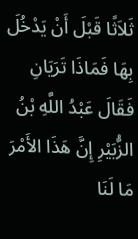ثَلاَثًا قَبْلَ أَنْ يَدْخُلَ بِهَا فَمَاذَا تَرَيَانِ فَقَالَ عَبْدُ اللَّهِ بْنُ الزُّبَيْرِ إِنَّ هَذَا الأَمْرَ مَا لَنَا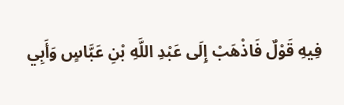فِيهِ قَوْلٌ فَاذْهَبْ إِلَى عَبْدِ اللَّهِ بْنِ عَبَّاسٍ وَأَبِي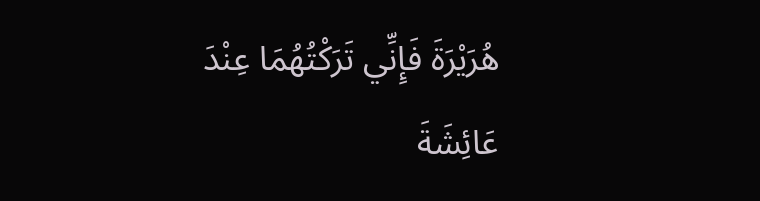هُرَيْرَةَ فَإِنِّي تَرَكْتُهُمَا عِنْدَ عَائِشَةَ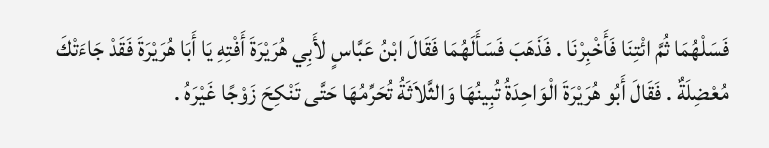فَسَلْهُمَا ثُمَّ ائْتِنَا فَأَخْبِرْنَا . فَذَهَبَ فَسَأَلَهُمَا فَقَالَ ابْنُ عَبَّاسٍ لأَبِي هُرَيْرَةَ أَفْتِهِ يَا أَبَا هُرَيْرَةَ فَقَدْ جَاءَتْكَ مُعْضِلَةٌ . فَقَالَ أَبُو هُرَيْرَةَ الْوَاحِدَةُ تُبِينُهَا وَالثَّلاَثَةُ تُحَرِّمُهَا حَتَّى تَنْكِحَ زَوْجًا غَيْرَهُ .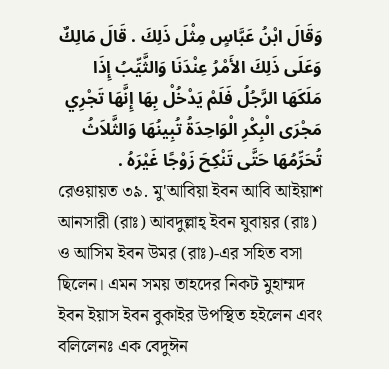وَقَالَ ابْنُ عَبَّاسٍ مِثْلَ ذَلِكَ . قَالَ مَالِكٌ وَعَلَى ذَلِكَ الأَمْرُ عِنْدَنَا وَالثَّيِّبُ إِذَا مَلَكَهَا الرَّجُلُ فَلَمْ يَدْخُلْ بِهَا إِنَّهَا تَجْرِي مَجْرَى الْبِكْرِ الْوَاحِدَةُ تُبِينُهَا وَالثَّلاَثُ تُحَرِّمُهَا حَتَّى تَنْكِحَ زَوْجًا غَيْرَهُ .
রেওয়ায়ত ৩৯. মু'আবিয়া ইবন আবি আইয়াশ আনসারী (রাঃ) আবদুল্লাহ্ ইবন যুবায়র (রাঃ) ও আসিম ইবন উমর (রাঃ)-এর সহিত বসা ছিলেন। এমন সময় তাহদের নিকট মুহাম্মদ ইবন ইয়াস ইবন বুকাইর উপস্থিত হইলেন এবং বলিলেনঃ এক বেদুঈন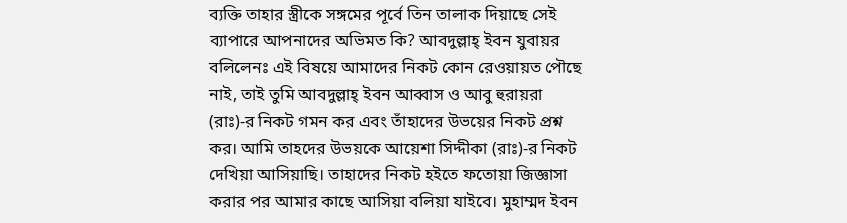ব্যক্তি তাহার স্ত্রীকে সঙ্গমের পূর্বে তিন তালাক দিয়াছে সেই ব্যাপারে আপনাদের অভিমত কি? আবদুল্লাহ্ ইবন যুবায়র বলিলেনঃ এই বিষয়ে আমাদের নিকট কোন রেওয়ায়ত পৌছে নাই, তাই তুমি আবদুল্লাহ্ ইবন আব্বাস ও আবু হুরায়রা (রাঃ)-র নিকট গমন কর এবং তাঁহাদের উভয়ের নিকট প্রশ্ন কর। আমি তাহদের উভয়কে আয়েশা সিদ্দীকা (রাঃ)-র নিকট দেখিয়া আসিয়াছি। তাহাদের নিকট হইতে ফতোয়া জিজ্ঞাসা করার পর আমার কাছে আসিয়া বলিয়া যাইবে। মুহাম্মদ ইবন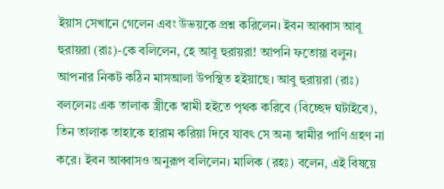ইয়াস সেখানে গেলেন এবং উভয়কে প্রশ্ন করিলেন। ইবন আব্বাস আবূ হুরায়রা (রাঃ)-কে বলিলেন, হে আবূ হুরায়রা! আপনি ফতোয়া বলুন। আপনার নিকট কঠিন মাসআলা উপস্থিত হইয়াছে। আবু হুরায়রা (রাঃ) বললেনঃ এক তালাক স্ত্রীকে স্বামী হইতে পৃথক করিবে (বিচ্ছেদ ঘটাইবে), তিন তালাক তাহাকে হারাম করিয়া দিবে যাবৎ সে অন্য স্বামীর পাণি গ্রহণ না করে। ইবন আব্বাসও অনুরূপ বলিলেন। মালিক (রহঃ) বলেন, এই বিষয়ে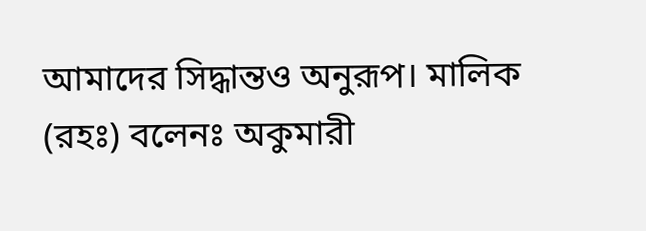আমাদের সিদ্ধান্তও অনুরূপ। মালিক (রহঃ) বলেনঃ অকুমারী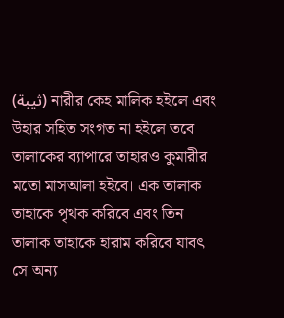(ثيبة) নারীর কেহ মালিক হইলে এবং উহার সহিত সংগত না হইলে তবে তালাকের ব্যাপারে তাহারও কুমারীর মতো মাসআলা হইবে। এক তালাক তাহাকে পৃথক করিবে এবং তিন তালাক তাহাকে হারাম করিবে যাবৎ সে অন্য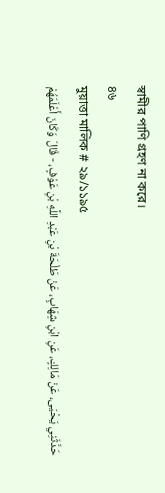স্বামীর পাণি গ্রহণ না করে।
৪৬
মুয়াত্তা মালিক # ২৯/১১৯৫
حَدَّثَنِي يَحْيَى، عَنْ مَالِكٍ، عَنِ ابْنِ شِهَابٍ، عَنْ طَلْحَةَ بْنِ عَبْدِ اللَّهِ بْنِ عَوْفٍ، - قَالَ وَكَانَ أَعْلَمَهُمْ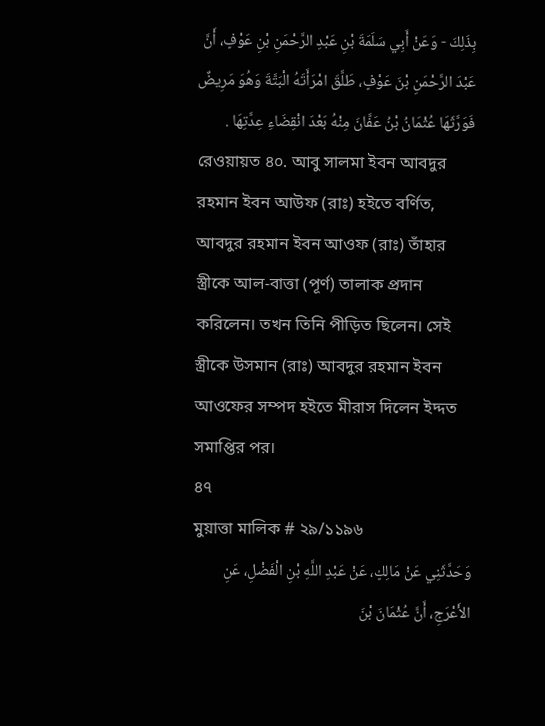بِذَلِكَ - وَعَنْ أَبِي سَلَمَةَ بْنِ عَبْدِ الرَّحْمَنِ بْنِ عَوْفٍ، أَنَّ عَبْدَ الرَّحْمَنِ بْنَ عَوْفٍ، طَلَّقَ امْرَأَتَهُ الْبَتَّةَ وَهُوَ مَرِيضٌ فَوَرَّثَهَا عُثْمَانُ بْنُ عَفَّانَ مِنْهُ بَعْدَ انْقِضَاءِ عِدَّتِهَا .
রেওয়ায়ত ৪০. আবু সালমা ইবন আবদুর রহমান ইবন আউফ (রাঃ) হইতে বর্ণিত, আবদুর রহমান ইবন আওফ (রাঃ) তাঁহার স্ত্রীকে আল-বাত্তা (পূর্ণ) তালাক প্রদান করিলেন। তখন তিনি পীড়িত ছিলেন। সেই স্ত্রীকে উসমান (রাঃ) আবদুর রহমান ইবন আওফের সম্পদ হইতে মীরাস দিলেন ইদ্দত সমাপ্তির পর।
৪৭
মুয়াত্তা মালিক # ২৯/১১৯৬
وَحَدَّثَنِي عَنْ مَالِكٍ، عَنْ عَبْدِ اللَّهِ بْنِ الْفَضْلِ، عَنِ الأَعْرَجِ، أَنَّ عُثْمَانَ بْنَ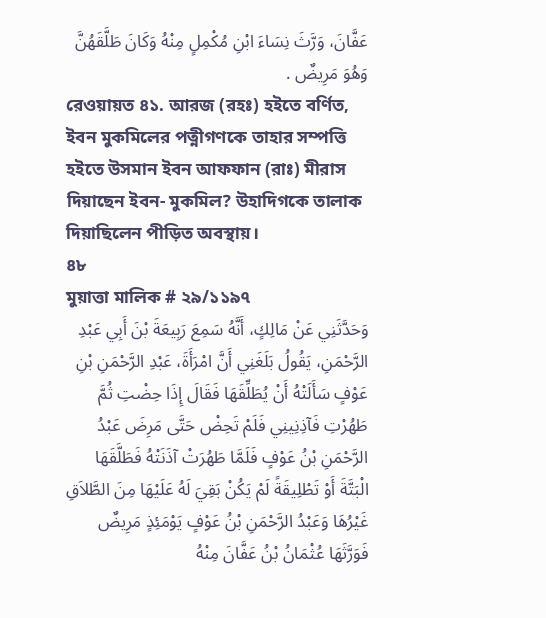عَفَّانَ، وَرَّثَ نِسَاءَ ابْنِ مُكْمِلٍ مِنْهُ وَكَانَ طَلَّقَهُنَّ وَهُوَ مَرِيضٌ .
রেওয়ায়ত ৪১. আরজ (রহঃ) হইতে বর্ণিত, ইবন মুকমিলের পত্নীগণকে তাহার সম্পত্তি হইতে উসমান ইবন আফফান (রাঃ) মীরাস দিয়াছেন ইবন- মুকমিল? উহাদিগকে তালাক দিয়াছিলেন পীড়িত অবস্থায়।
৪৮
মুয়াত্তা মালিক # ২৯/১১৯৭
وَحَدَّثَنِي عَنْ مَالِكٍ، أَنَّهُ سَمِعَ رَبِيعَةَ بْنَ أَبِي عَبْدِ الرَّحْمَنِ، يَقُولُ بَلَغَنِي أَنَّ امْرَأَةَ، عَبْدِ الرَّحْمَنِ بْنِ عَوْفٍ سَأَلَتْهُ أَنْ يُطَلِّقَهَا فَقَالَ إِذَا حِضْتِ ثُمَّ طَهُرْتِ فَآذِنِينِي فَلَمْ تَحِضْ حَتَّى مَرِضَ عَبْدُ الرَّحْمَنِ بْنُ عَوْفٍ فَلَمَّا طَهُرَتْ آذَنَتْهُ فَطَلَّقَهَا الْبَتَّةَ أَوْ تَطْلِيقَةً لَمْ يَكُنْ بَقِيَ لَهُ عَلَيْهَا مِنَ الطَّلاَقِ غَيْرُهَا وَعَبْدُ الرَّحْمَنِ بْنُ عَوْفٍ يَوْمَئِذٍ مَرِيضٌ فَوَرَّثَهَا عُثْمَانُ بْنُ عَفَّانَ مِنْهُ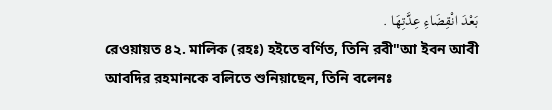بَعْدَ انْقِضَاءِ عِدَّتِهَا .
রেওয়ায়ত ৪২. মালিক (রহঃ) হইতে বর্ণিত, তিনি রবী"আ ইবন আবী আবদির রহমানকে বলিতে শুনিয়াছেন, তিনি বলেনঃ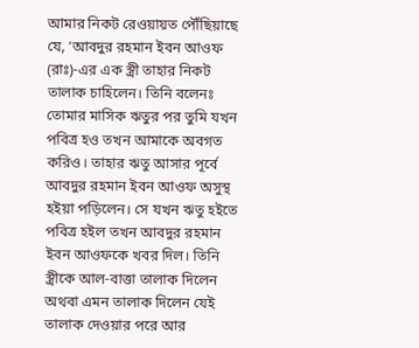আমার নিকট রেওয়ায়ত পৌঁছিয়াছে যে, ‘আবদুর রহমান ইবন আওফ (রাঃ)-এর এক স্ত্রী তাহার নিকট তালাক চাহিলেন। তিনি বলেনঃ তোমার মাসিক ঋতুর পর তুমি যখন পবিত্র হও তখন আমাকে অবগত করিও। তাহার ঋতু আসার পূর্বে আবদুর রহমান ইবন আওফ অসুস্থ হইয়া পড়িলেন। সে যখন ঋতু হইতে পবিত্র হইল তখন আবদুর রহমান ইবন আওফকে খবর দিল। তিনি স্ত্রীকে আল-বাত্তা তালাক দিলেন অথবা এমন তালাক দিলেন যেই তালাক দেওয়ার পরে আর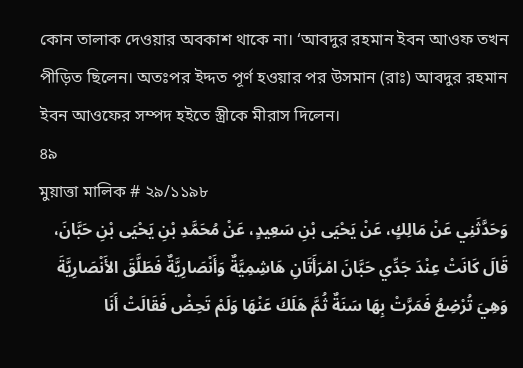কোন তালাক দেওয়ার অবকাশ থাকে না। ‘আবদুর রহমান ইবন আওফ তখন পীড়িত ছিলেন। অতঃপর ইদ্দত পূর্ণ হওয়ার পর উসমান (রাঃ) আবদুর রহমান ইবন আওফের সম্পদ হইতে স্ত্রীকে মীরাস দিলেন।
৪৯
মুয়াত্তা মালিক # ২৯/১১৯৮
وَحَدَّثَنِي عَنْ مَالِكٍ، عَنْ يَحْيَى بْنِ سَعِيدٍ، عَنْ مُحَمَّدِ بْنِ يَحْيَى بْنِ حَبَّانَ، قَالَ كَانَتْ عِنْدَ جَدِّي حَبَّانَ امْرَأَتَانِ هَاشِمِيَّةٌ وَأَنْصَارِيَّةٌ فَطَلَّقَ الأَنْصَارِيَّةَ وَهِيَ تُرْضِعُ فَمَرَّتْ بِهَا سَنَةٌ ثُمَّ هَلَكَ عَنْهَا وَلَمْ تَحِضْ فَقَالَتْ أَنَا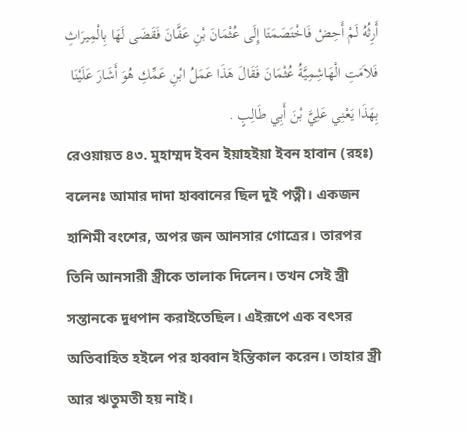أَرِثُهُ لَمْ أَحِضْ فَاخْتَصَمَتَا إِلَى عُثْمَانَ بْنِ عَفَّانَ فَقَضَى لَهَا بِالْمِيرَاثِ فَلاَمَتِ الْهَاشِمِيَّةُ عُثْمَانَ فَقَالَ هَذَا عَمَلُ ابْنِ عَمِّكِ هُوَ أَشَارَ عَلَيْنَا بِهَذَا يَعْنِي عَلِيَّ بْنَ أَبِي طَالِبٍ .
রেওয়ায়ত ৪৩. মুহাম্মদ ইবন ইয়াহইয়া ইবন হাবান (রহঃ) বলেনঃ আমার দাদা হাব্বানের ছিল দুই পত্নী। একজন হাশিমী বংশের, অপর জন আনসার গোত্রের। তারপর তিনি আনসারী স্ত্রীকে তালাক দিলেন। তখন সেই স্ত্রী সন্তানকে দুধপান করাইতেছিল। এইরূপে এক বৎসর অতিবাহিত হইলে পর হাব্বান ইন্তিকাল করেন। তাহার স্ত্রী আর ঋতুমতী হয় নাই।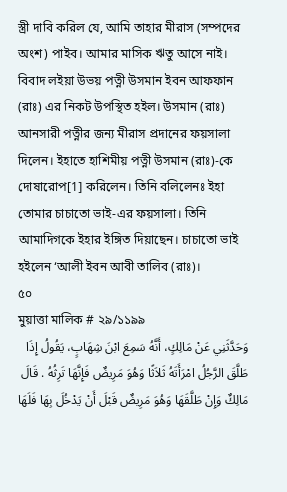স্ত্রী দাবি করিল যে, আমি তাহার মীরাস (সম্পদের অংশ) পাইব। আমার মাসিক ঋতু আসে নাই। বিবাদ লইয়া উভয় পত্নী উসমান ইবন আফফান (রাঃ) এর নিকট উপস্থিত হইল। উসমান (রাঃ) আনসারী পত্নীর জন্য মীরাস প্রদানের ফয়সালা দিলেন। ইহাতে হাশিমীয় পত্নী উসমান (রাঃ)-কে দোষারোপ[1] করিলেন। তিনি বলিলেনঃ ইহা তোমার চাচাতো ভাই-এর ফয়সালা। তিনি আমাদিগকে ইহার ইঙ্গিত দিয়াছেন। চাচাতো ভাই হইলেন ‘আলী ইবন আবী তালিব (রাঃ)।
৫০
মুয়াত্তা মালিক # ২৯/১১৯৯
وَحَدَّثَنِي عَنْ مَالِكٍ، أَنَّهُ سَمِعَ ابْنَ شِهَابٍ، يَقُولُ إِذَا طَلَّقَ الرَّجُلُ امْرَأَتَهُ ثَلاَثًا وَهُوَ مَرِيضٌ فَإِنَّهَا تَرِثُهُ . قَالَ مَالِكٌ وَإِنْ طَلَّقَهَا وَهُوَ مَرِيضٌ قَبْلَ أَنْ يَدْخُلَ بِهَا فَلَهَا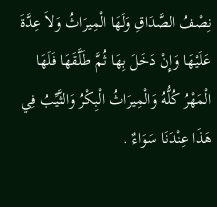نِصْفُ الصَّدَاقِ وَلَهَا الْمِيرَاثُ وَلاَ عِدَّةَ عَلَيْهَا وَإِنْ دَخَلَ بِهَا ثُمَّ طَلَّقَهَا فَلَهَا الْمَهْرُ كُلُّهُ وَالْمِيرَاثُ الْبِكْرُ وَالثَّيِّبُ فِي هَذَا عِنْدَنَا سَوَاءٌ .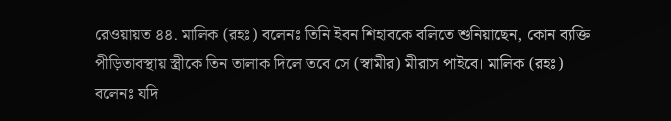রেওয়ায়ত ৪৪. মালিক (রহঃ) বলেনঃ তিনি ইবন শিহাবকে বলিতে শুনিয়াছেন, কোন ব্যক্তি পীড়িতাবস্থায় স্ত্রীকে তিন তালাক দিলে তবে সে (স্বামীর) মীরাস পাইবে। মালিক (রহঃ) বলেনঃ যদি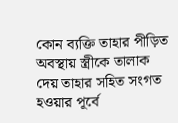কোন ব্যক্তি তাহার পীড়িত অবস্থায় স্ত্রীকে তালাক দেয় তাহার সহিত সংগত হওয়ার পূর্বে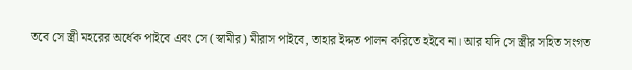তবে সে স্ত্রী মহরের অর্ধেক পাইবে এবং সে (স্বামীর) মীরাস পাইবে, তাহার ইদ্দত পালন করিতে হইবে না। আর যদি সে স্ত্রীর সহিত সংগত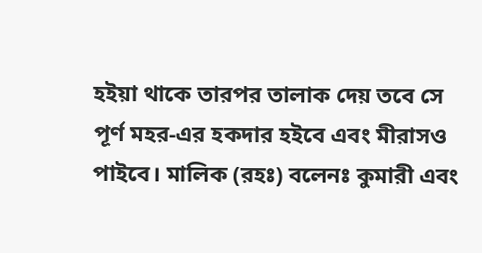হইয়া থাকে তারপর তালাক দেয় তবে সে পূর্ণ মহর-এর হকদার হইবে এবং মীরাসও পাইবে। মালিক (রহঃ) বলেনঃ কুমারী এবং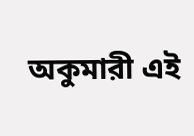অকুমারী এই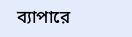ব্যাপারে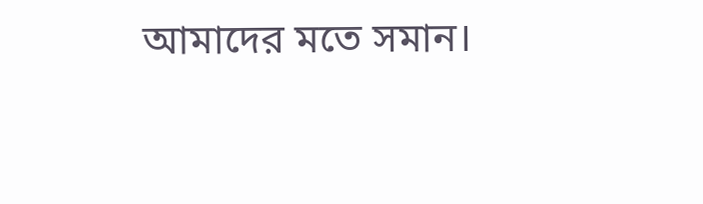আমাদের মতে সমান।